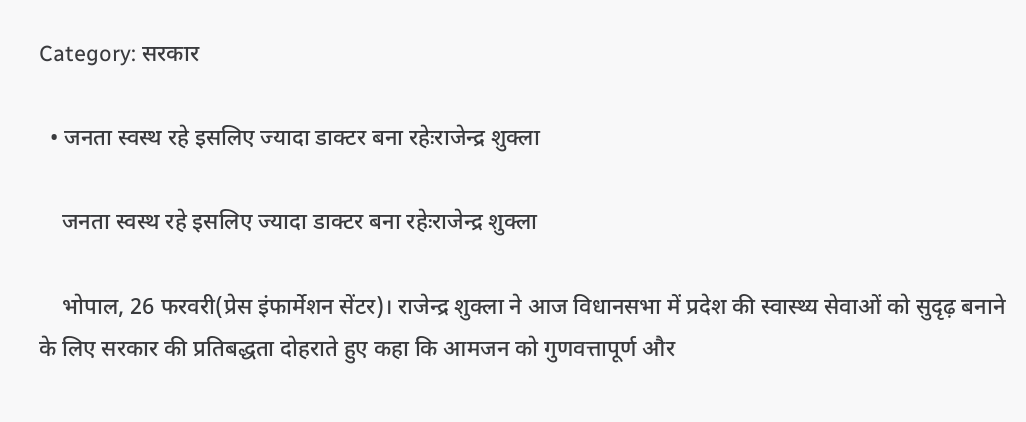Category: सरकार

  • जनता स्वस्थ रहे इसलिए ज्यादा डाक्टर बना रहेःराजेन्द्र शुक्ला

    जनता स्वस्थ रहे इसलिए ज्यादा डाक्टर बना रहेःराजेन्द्र शुक्ला

    भोपाल, 26 फरवरी(प्रेस इंफार्मेशन सेंटर)। राजेन्द्र शुक्ला ने आज विधानसभा में प्रदेश की स्वास्थ्य सेवाओं को सुदृढ़ बनाने के लिए सरकार की प्रतिबद्धता दोहराते हुए कहा कि आमजन को गुणवत्तापूर्ण और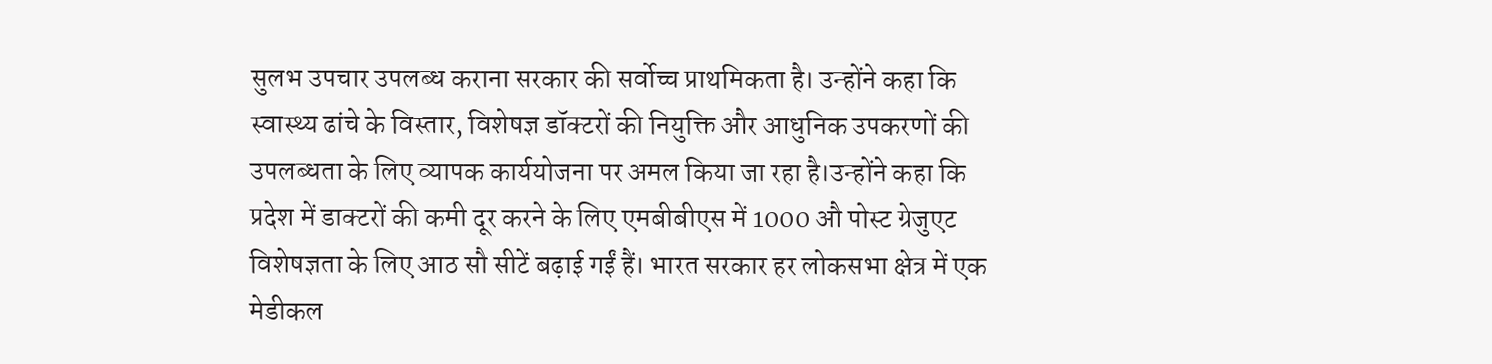सुलभ उपचार उपलब्ध कराना सरकार की सर्वोच्च प्राथमिकता है। उन्होंने कहा कि स्वास्थ्य ढांचे के विस्तार, विशेषज्ञ डॉक्टरों की नियुक्ति और आधुनिक उपकरणों की उपलब्धता के लिए व्यापक कार्ययोजना पर अमल किया जा रहा है।उन्होंने कहा कि प्रदेश में डाक्टरों की कमी दूर करने के लिए एमबीबीएस में 1000 औ पोस्ट ग्रेजुएट विशेषज्ञता के लिए आठ सौ सीटें बढ़ाई गईं हैं। भारत सरकार हर लोकसभा क्षेत्र में एक मेडीकल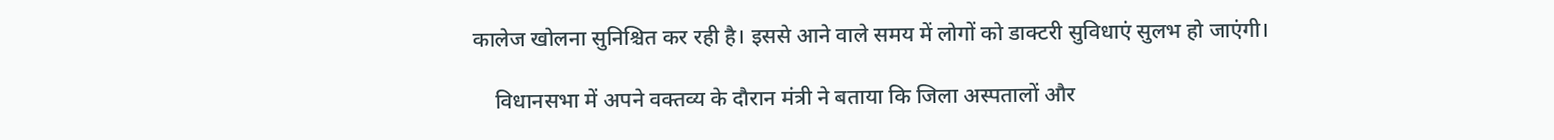कालेज खोलना सुनिश्चित कर रही है। इससे आने वाले समय में लोगों को डाक्टरी सुविधाएं सुलभ हो जाएंगी।

    विधानसभा में अपने वक्तव्य के दौरान मंत्री ने बताया कि जिला अस्पतालों और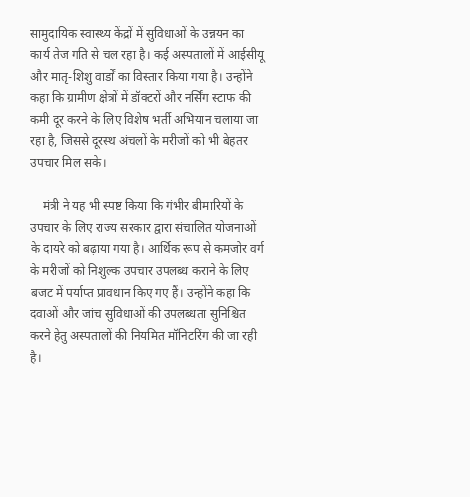सामुदायिक स्वास्थ्य केंद्रों में सुविधाओं के उन्नयन का कार्य तेज गति से चल रहा है। कई अस्पतालों में आईसीयू और मातृ-शिशु वार्डों का विस्तार किया गया है। उन्होंने कहा कि ग्रामीण क्षेत्रों में डॉक्टरों और नर्सिंग स्टाफ की कमी दूर करने के लिए विशेष भर्ती अभियान चलाया जा रहा है, जिससे दूरस्थ अंचलों के मरीजों को भी बेहतर उपचार मिल सके।

    मंत्री ने यह भी स्पष्ट किया कि गंभीर बीमारियों के उपचार के लिए राज्य सरकार द्वारा संचालित योजनाओं के दायरे को बढ़ाया गया है। आर्थिक रूप से कमजोर वर्ग के मरीजों को निशुल्क उपचार उपलब्ध कराने के लिए बजट में पर्याप्त प्रावधान किए गए हैं। उन्होंने कहा कि दवाओं और जांच सुविधाओं की उपलब्धता सुनिश्चित करने हेतु अस्पतालों की नियमित मॉनिटरिंग की जा रही है।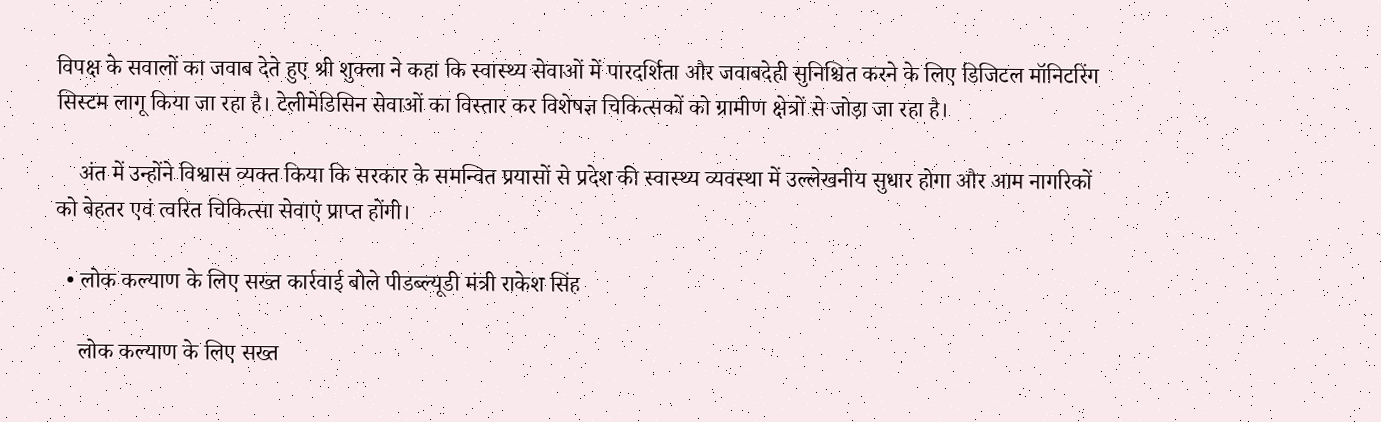विपक्ष के सवालों का जवाब देते हुए श्री शुक्ला ने कहा कि स्वास्थ्य सेवाओं में पारदर्शिता और जवाबदेही सुनिश्चित करने के लिए डिजिटल मॉनिटरिंग सिस्टम लागू किया जा रहा है। टेलीमेडिसिन सेवाओं का विस्तार कर विशेषज्ञ चिकित्सकों को ग्रामीण क्षेत्रों से जोड़ा जा रहा है।

    अंत में उन्होंने विश्वास व्यक्त किया कि सरकार के समन्वित प्रयासों से प्रदेश की स्वास्थ्य व्यवस्था में उल्लेखनीय सुधार होगा और आम नागरिकों को बेहतर एवं त्वरित चिकित्सा सेवाएं प्राप्त होंगी।

  • लोक कल्याण के लिए सख्त कार्रवाई बोले पीडब्ल्यूडी मंत्री राकेश सिंह

    लोक कल्याण के लिए सख्त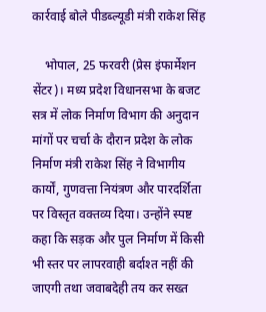कार्रवाई बोले पीडब्ल्यूडी मंत्री राकेश सिंह

    भोपाल, 25 फरवरी (प्रेस इंफार्मेशन सेंटर)। मध्य प्रदेश विधानसभा के बजट सत्र में लोक निर्माण विभाग की अनुदान मांगों पर चर्चा के दौरान प्रदेश के लोक निर्माण मंत्री राकेश सिंह ने विभागीय कार्यों, गुणवत्ता नियंत्रण और पारदर्शिता पर विस्तृत वक्तव्य दिया। उन्होंने स्पष्ट कहा कि सड़क और पुल निर्माण में किसी भी स्तर पर लापरवाही बर्दाश्त नहीं की जाएगी तथा जवाबदेही तय कर सख्त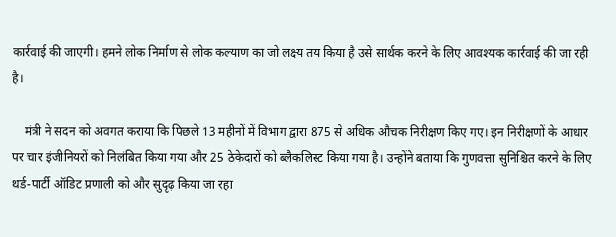कार्रवाई की जाएगी। हमने लोक निर्माण से लोक कल्याण का जो लक्ष्य तय किया है उसे सार्थक करने के लिए आवश्यक कार्रवाई की जा रही है।

    मंत्री ने सदन को अवगत कराया कि पिछले 13 महीनों में विभाग द्वारा 875 से अधिक औचक निरीक्षण किए गए। इन निरीक्षणों के आधार पर चार इंजीनियरों को निलंबित किया गया और 25 ठेकेदारों को ब्लैकलिस्ट किया गया है। उन्होंने बताया कि गुणवत्ता सुनिश्चित करने के लिए थर्ड-पार्टी ऑडिट प्रणाली को और सुदृढ़ किया जा रहा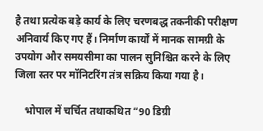है तथा प्रत्येक बड़े कार्य के लिए चरणबद्ध तकनीकी परीक्षण अनिवार्य किए गए हैं। निर्माण कार्यों में मानक सामग्री के उपयोग और समयसीमा का पालन सुनिश्चित करने के लिए जिला स्तर पर मॉनिटरिंग तंत्र सक्रिय किया गया है।

    भोपाल में चर्चित तथाकथित “90 डिग्री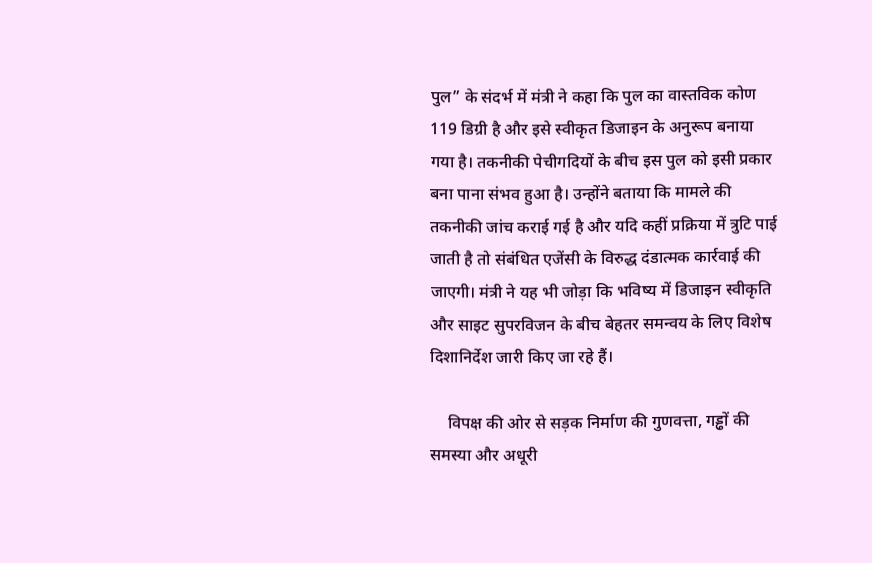पुल” के संदर्भ में मंत्री ने कहा कि पुल का वास्तविक कोण 119 डिग्री है और इसे स्वीकृत डिजाइन के अनुरूप बनाया गया है। तकनीकी पेचीगदियों के बीच इस पुल को इसी प्रकार बना पाना संभव हुआ है। उन्होंने बताया कि मामले की तकनीकी जांच कराई गई है और यदि कहीं प्रक्रिया में त्रुटि पाई जाती है तो संबंधित एजेंसी के विरुद्ध दंडात्मक कार्रवाई की जाएगी। मंत्री ने यह भी जोड़ा कि भविष्य में डिजाइन स्वीकृति और साइट सुपरविजन के बीच बेहतर समन्वय के लिए विशेष दिशानिर्देश जारी किए जा रहे हैं।

    विपक्ष की ओर से सड़क निर्माण की गुणवत्ता, गड्ढों की समस्या और अधूरी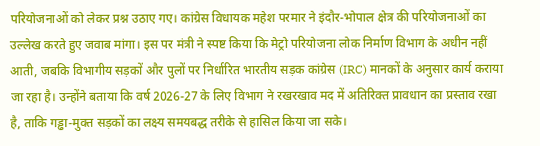परियोजनाओं को लेकर प्रश्न उठाए गए। कांग्रेस विधायक महेश परमार ने इंदौर-भोपाल क्षेत्र की परियोजनाओं का उल्लेख करते हुए जवाब मांगा। इस पर मंत्री ने स्पष्ट किया कि मेट्रो परियोजना लोक निर्माण विभाग के अधीन नहीं आती, जबकि विभागीय सड़कों और पुलों पर निर्धारित भारतीय सड़क कांग्रेस (IRC) मानकों के अनुसार कार्य कराया जा रहा है। उन्होंने बताया कि वर्ष 2026-27 के लिए विभाग ने रखरखाव मद में अतिरिक्त प्रावधान का प्रस्ताव रखा है, ताकि गड्ढा-मुक्त सड़कों का लक्ष्य समयबद्ध तरीके से हासिल किया जा सके।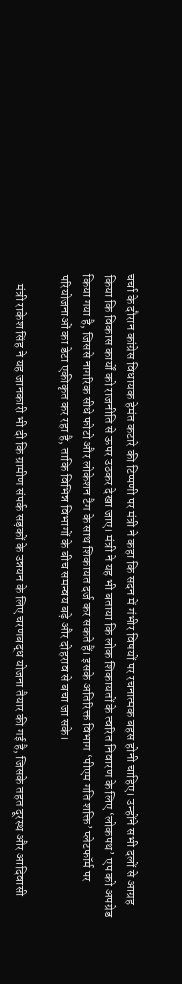चर्चा के दौरान कांग्रेस विधायक हेमंत कटारे की टिप्पणी पर मंत्री ने कहा कि सदन में गंभीर विषयों पर रचनात्मक बहस होनी चाहिए। उन्होंने सभी दलों से आग्रह किया कि विकास कार्यों को राजनीति से ऊपर उठकर देखा जाए। मंत्री ने यह भी बताया कि लोक शिकायतों के त्वरित निवारण के लिए ‘लोकपथ’ एप को अपग्रेड किया गया है, जिससे नागरिक सीधे फोटो और लोकेशन टैग के साथ शिकायत दर्ज कर सकते हैं। इसके अतिरिक्त विभाग ‘पीएम गति शक्ति’ प्लेटफॉर्म पर परियोजनाओं का डेटा एकीकृत कर रहा है, ताकि विभिन्न विभागों के बीच समन्वय बढ़े और दोहराव से बचा जा सके।

    मंत्री राकेश सिंह ने यह जानकारी भी दी कि ग्रामीण संपर्क सड़कों के उन्नयन के लिए चरणबद्ध योजना तैयार की गई है, जिसके तहत दूरस्थ और आदिवासी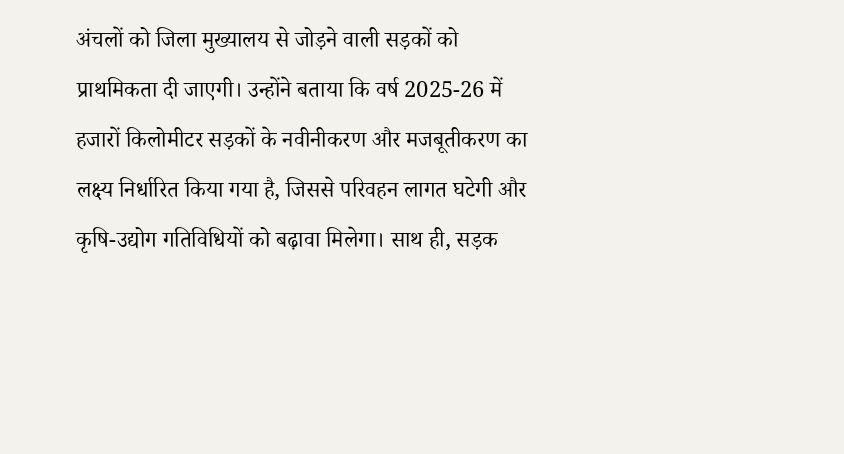अंचलों को जिला मुख्यालय से जोड़ने वाली सड़कों को प्राथमिकता दी जाएगी। उन्होंने बताया कि वर्ष 2025-26 में हजारों किलोमीटर सड़कों के नवीनीकरण और मजबूतीकरण का लक्ष्य निर्धारित किया गया है, जिससे परिवहन लागत घटेगी और कृषि-उद्योग गतिविधियों को बढ़ावा मिलेगा। साथ ही, सड़क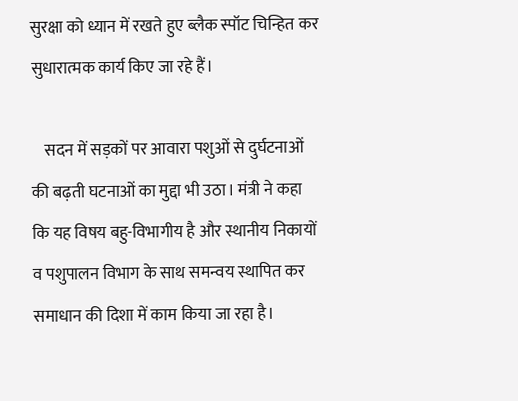सुरक्षा को ध्यान में रखते हुए ब्लैक स्पॉट चिन्हित कर सुधारात्मक कार्य किए जा रहे हैं।

    सदन में सड़कों पर आवारा पशुओं से दुर्घटनाओं की बढ़ती घटनाओं का मुद्दा भी उठा। मंत्री ने कहा कि यह विषय बहु-विभागीय है और स्थानीय निकायों व पशुपालन विभाग के साथ समन्वय स्थापित कर समाधान की दिशा में काम किया जा रहा है।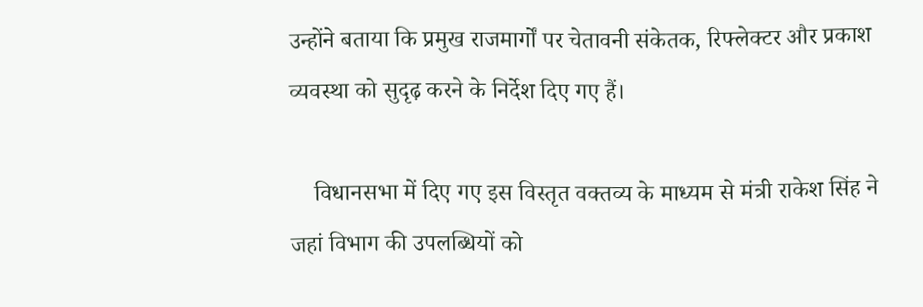उन्होंने बताया कि प्रमुख राजमार्गों पर चेतावनी संकेतक, रिफ्लेक्टर और प्रकाश व्यवस्था को सुदृढ़ करने के निर्देश दिए गए हैं।

    विधानसभा में दिए गए इस विस्तृत वक्तव्य के माध्यम से मंत्री राकेश सिंह ने जहां विभाग की उपलब्धियों को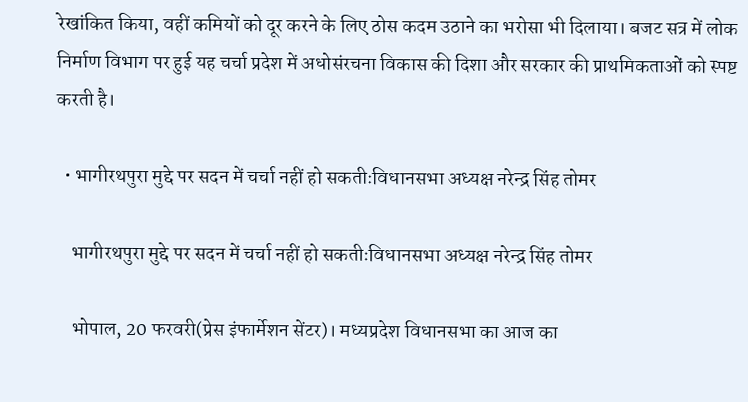रेखांकित किया, वहीं कमियों को दूर करने के लिए ठोस कदम उठाने का भरोसा भी दिलाया। बजट सत्र में लोक निर्माण विभाग पर हुई यह चर्चा प्रदेश में अधोसंरचना विकास की दिशा और सरकार की प्राथमिकताओं को स्पष्ट करती है।

  • भागीरथपुरा मुद्दे पर सदन में चर्चा नहीं हो सकतीःविधानसभा अध्यक्ष नरेन्द्र सिंह तोमर

    भागीरथपुरा मुद्दे पर सदन में चर्चा नहीं हो सकतीःविधानसभा अध्यक्ष नरेन्द्र सिंह तोमर

    भोपाल, 20 फरवरी(प्रेस इंफार्मेशन सेंटर)। मध्यप्रदेश विधानसभा का आज का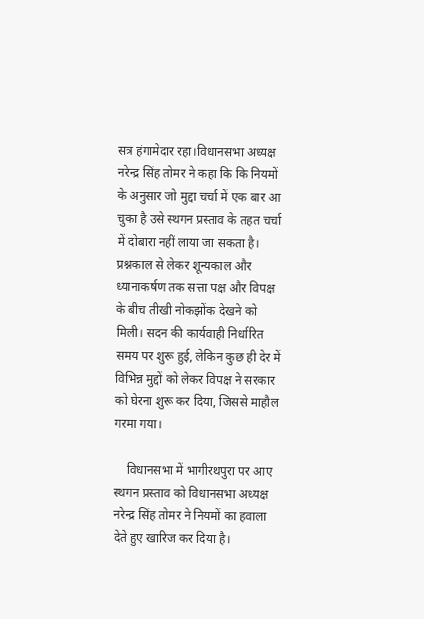सत्र हंगामेदार रहा।विधानसभा अध्यक्ष नरेन्द्र सिंह तोमर ने कहा कि कि नियमों के अनुसार जो मुद्दा चर्चा में एक बार आ चुका है उसे स्थगन प्रस्ताव के तहत चर्चा में दोबारा नहीं लाया जा सकता है।  प्रश्नकाल से लेकर शून्यकाल और ध्यानाकर्षण तक सत्ता पक्ष और विपक्ष के बीच तीखी नोकझोंक देखने को मिली। सदन की कार्यवाही निर्धारित समय पर शुरू हुई, लेकिन कुछ ही देर में विभिन्न मुद्दों को लेकर विपक्ष ने सरकार को घेरना शुरू कर दिया, जिससे माहौल गरमा गया।

    विधानसभा में भागीरथपुरा पर आए स्थगन प्रस्ताव को विधानसभा अध्यक्ष नरेन्द्र सिंह तोमर ने नियमों का हवाला देते हुए खारिज कर दिया है।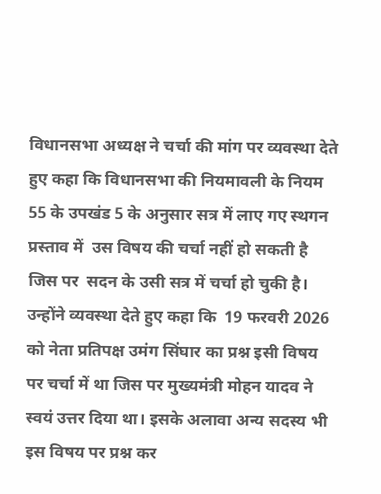विधानसभा अध्यक्ष ने चर्चा की मांग पर व्यवस्था देते हुए कहा कि विधानसभा की नियमावली के नियम 55 के उपखंड 5 के अनुसार सत्र में लाए गए स्थगन प्रस्ताव में  उस विषय की चर्चा नहीं हो सकती है जिस पर  सदन के उसी सत्र में चर्चा हो चुकी है। उन्होंने व्यवस्था देते हुए कहा कि  19 फरवरी 2026 को नेता प्रतिपक्ष उमंग सिंघार का प्रश्न इसी विषय पर चर्चा में था जिस पर मुख्यमंत्री मोहन यादव ने स्वयं उत्तर दिया था। इसके अलावा अन्य सदस्य भी इस विषय पर प्रश्न कर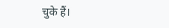चुके हैं।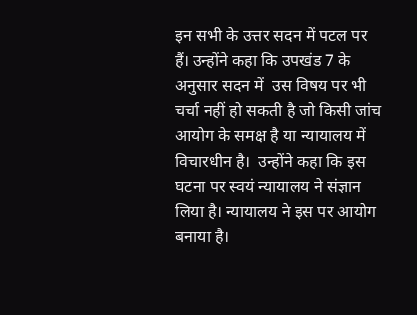इन सभी के उत्तर सदन में पटल पर हैं। उन्होंने कहा कि उपखंड 7 के अनुसार सदन में  उस विषय पर भी चर्चा नहीं हो सकती है जो किसी जांच आयोग के समक्ष है या न्यायालय में विचारधीन है।  उन्होंने कहा कि इस घटना पर स्वयं न्यायालय ने संज्ञान लिया है। न्यायालय ने इस पर आयोग बनाया है।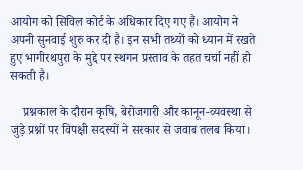आयोग को सिविल कोर्ट के अधिकार दिए गए हैं। आयोग ने अपनी सुनवाई शुरु कर दी है। इन सभी तथ्यों को ध्यान में रखते हुए भागीरथपुरा के मुद्दे पर स्थगन प्रस्ताव के तहत चर्चा नहीं हो सकती है।

    प्रश्नकाल के दौरान कृषि, बेरोजगारी और कानून-व्यवस्था से जुड़े प्रश्नों पर विपक्षी सदस्यों ने सरकार से जवाब तलब किया।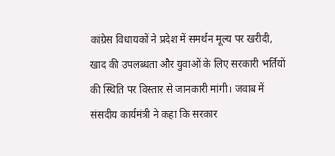कांग्रेस विधायकों ने प्रदेश में समर्थन मूल्य पर खरीदी, खाद की उपलब्धता और युवाओं के लिए सरकारी भर्तियों की स्थिति पर विस्तार से जानकारी मांगी। जवाब में संसदीय कार्यमंत्री ने कहा कि सरकार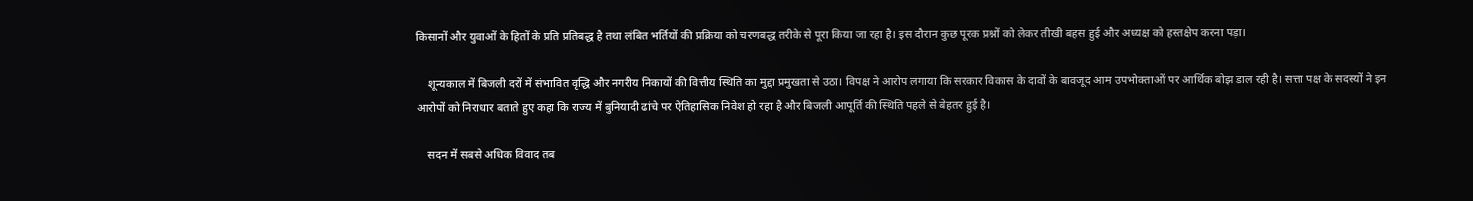किसानों और युवाओं के हितों के प्रति प्रतिबद्ध है तथा लंबित भर्तियों की प्रक्रिया को चरणबद्ध तरीके से पूरा किया जा रहा है। इस दौरान कुछ पूरक प्रश्नों को लेकर तीखी बहस हुई और अध्यक्ष को हस्तक्षेप करना पड़ा।

    शून्यकाल में बिजली दरों में संभावित वृद्धि और नगरीय निकायों की वित्तीय स्थिति का मुद्दा प्रमुखता से उठा। विपक्ष ने आरोप लगाया कि सरकार विकास के दावों के बावजूद आम उपभोक्ताओं पर आर्थिक बोझ डाल रही है। सत्ता पक्ष के सदस्यों ने इन आरोपों को निराधार बताते हुए कहा कि राज्य में बुनियादी ढांचे पर ऐतिहासिक निवेश हो रहा है और बिजली आपूर्ति की स्थिति पहले से बेहतर हुई है।

    सदन में सबसे अधिक विवाद तब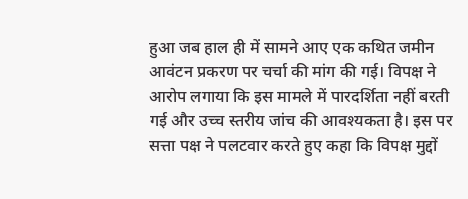हुआ जब हाल ही में सामने आए एक कथित जमीन आवंटन प्रकरण पर चर्चा की मांग की गई। विपक्ष ने आरोप लगाया कि इस मामले में पारदर्शिता नहीं बरती गई और उच्च स्तरीय जांच की आवश्यकता है। इस पर सत्ता पक्ष ने पलटवार करते हुए कहा कि विपक्ष मुद्दों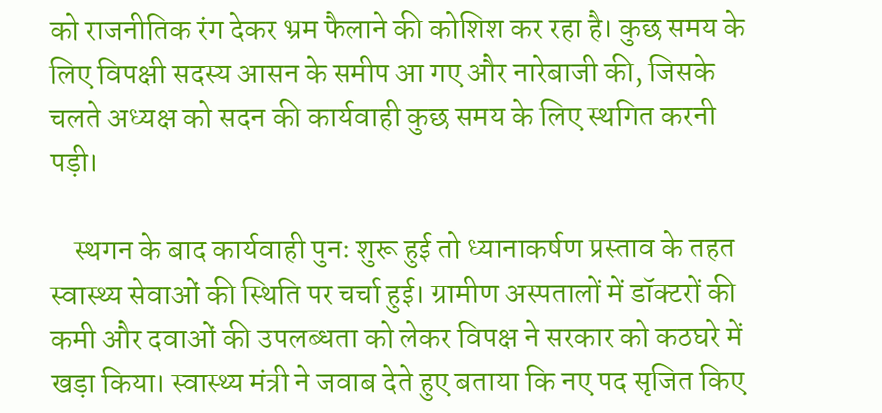को राजनीतिक रंग देकर भ्रम फैलाने की कोशिश कर रहा है। कुछ समय के लिए विपक्षी सदस्य आसन के समीप आ गए और नारेबाजी की, जिसके चलते अध्यक्ष को सदन की कार्यवाही कुछ समय के लिए स्थगित करनी पड़ी।

    स्थगन के बाद कार्यवाही पुनः शुरू हुई तो ध्यानाकर्षण प्रस्ताव के तहत स्वास्थ्य सेवाओं की स्थिति पर चर्चा हुई। ग्रामीण अस्पतालों में डॉक्टरों की कमी और दवाओं की उपलब्धता को लेकर विपक्ष ने सरकार को कठघरे में खड़ा किया। स्वास्थ्य मंत्री ने जवाब देते हुए बताया कि नए पद सृजित किए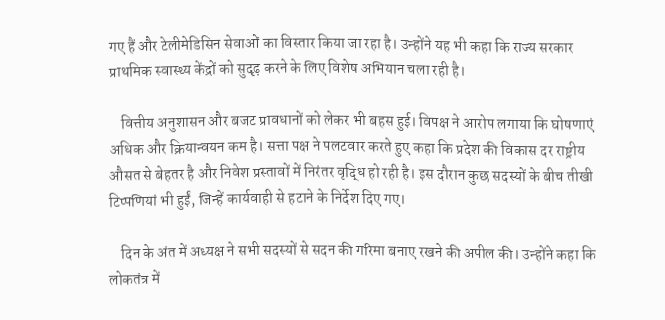गए हैं और टेलीमेडिसिन सेवाओं का विस्तार किया जा रहा है। उन्होंने यह भी कहा कि राज्य सरकार प्राथमिक स्वास्थ्य केंद्रों को सुदृढ़ करने के लिए विशेष अभियान चला रही है।

    वित्तीय अनुशासन और बजट प्रावधानों को लेकर भी बहस हुई। विपक्ष ने आरोप लगाया कि घोषणाएं अधिक और क्रियान्वयन कम है। सत्ता पक्ष ने पलटवार करते हुए कहा कि प्रदेश की विकास दर राष्ट्रीय औसत से बेहतर है और निवेश प्रस्तावों में निरंतर वृद्धि हो रही है। इस दौरान कुछ सदस्यों के बीच तीखी टिप्पणियां भी हुईं, जिन्हें कार्यवाही से हटाने के निर्देश दिए गए।

    दिन के अंत में अध्यक्ष ने सभी सदस्यों से सदन की गरिमा बनाए रखने की अपील की। उन्होंने कहा कि लोकतंत्र में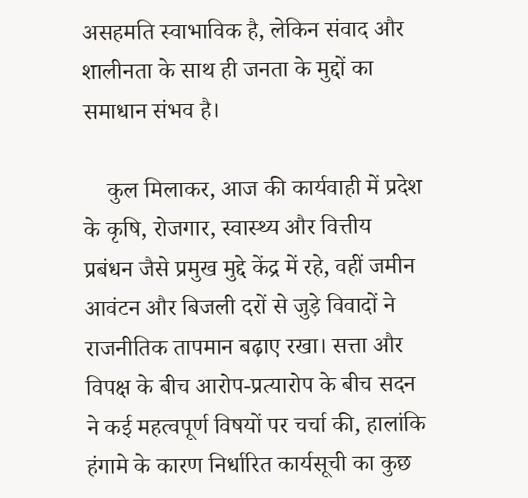असहमति स्वाभाविक है, लेकिन संवाद और शालीनता के साथ ही जनता के मुद्दों का समाधान संभव है।

    कुल मिलाकर, आज की कार्यवाही में प्रदेश के कृषि, रोजगार, स्वास्थ्य और वित्तीय प्रबंधन जैसे प्रमुख मुद्दे केंद्र में रहे, वहीं जमीन आवंटन और बिजली दरों से जुड़े विवादों ने राजनीतिक तापमान बढ़ाए रखा। सत्ता और विपक्ष के बीच आरोप-प्रत्यारोप के बीच सदन ने कई महत्वपूर्ण विषयों पर चर्चा की, हालांकि हंगामे के कारण निर्धारित कार्यसूची का कुछ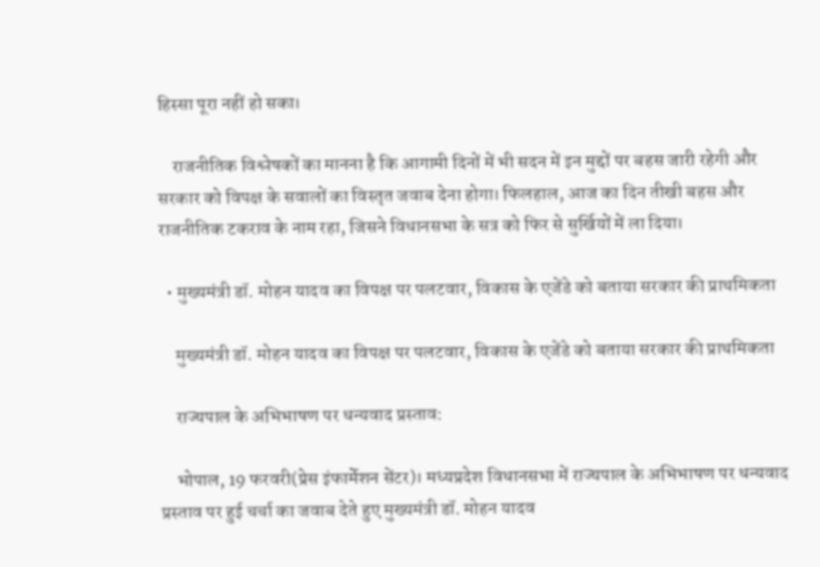हिस्सा पूरा नहीं हो सका।

    राजनीतिक विश्लेषकों का मानना है कि आगामी दिनों में भी सदन में इन मुद्दों पर बहस जारी रहेगी और सरकार को विपक्ष के सवालों का विस्तृत जवाब देना होगा। फिलहाल, आज का दिन तीखी बहस और राजनीतिक टकराव के नाम रहा, जिसने विधानसभा के सत्र को फिर से सुर्खियों में ला दिया।

  • मुख्यमंत्री डॉ. मोहन यादव का विपक्ष पर पलटवार, विकास के एजेंडे को बताया सरकार की प्राथमिकता

    मुख्यमंत्री डॉ. मोहन यादव का विपक्ष पर पलटवार, विकास के एजेंडे को बताया सरकार की प्राथमिकता

    राज्यपाल के अभिभाषण पर धन्यवाद प्रस्ताव:

    भोपाल, 19 फरवरी(प्रेस इंफार्मेशन सेंटर)। मध्यप्रदेश विधानसभा में राज्यपाल के अभिभाषण पर धन्यवाद प्रस्ताव पर हुई चर्चा का जवाब देते हुए मुख्यमंत्री डॉ. मोहन यादव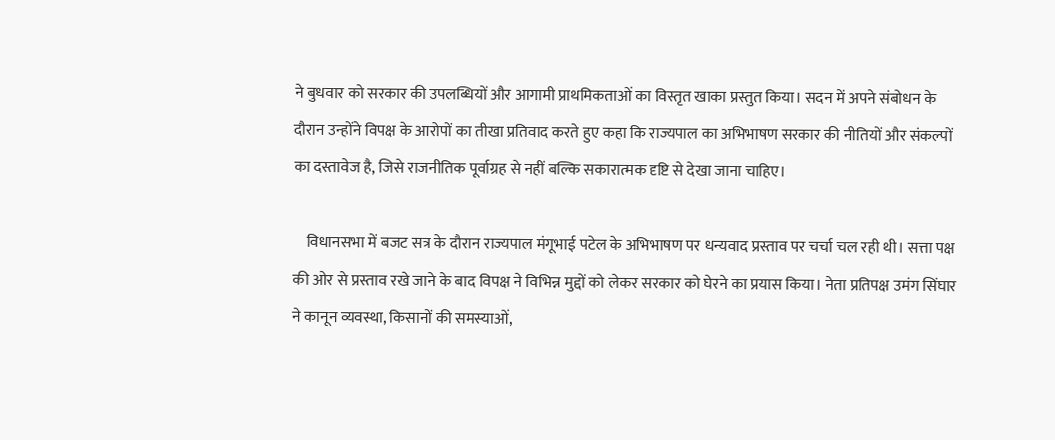ने बुधवार को सरकार की उपलब्धियों और आगामी प्राथमिकताओं का विस्तृत खाका प्रस्तुत किया। सदन में अपने संबोधन के दौरान उन्होंने विपक्ष के आरोपों का तीखा प्रतिवाद करते हुए कहा कि राज्यपाल का अभिभाषण सरकार की नीतियों और संकल्पों का दस्तावेज है, जिसे राजनीतिक पूर्वाग्रह से नहीं बल्कि सकारात्मक दृष्टि से देखा जाना चाहिए।

    विधानसभा में बजट सत्र के दौरान राज्यपाल मंगूभाई पटेल के अभिभाषण पर धन्यवाद प्रस्ताव पर चर्चा चल रही थी। सत्ता पक्ष की ओर से प्रस्ताव रखे जाने के बाद विपक्ष ने विभिन्न मुद्दों को लेकर सरकार को घेरने का प्रयास किया। नेता प्रतिपक्ष उमंग सिंघार ने कानून व्यवस्था, किसानों की समस्याओं,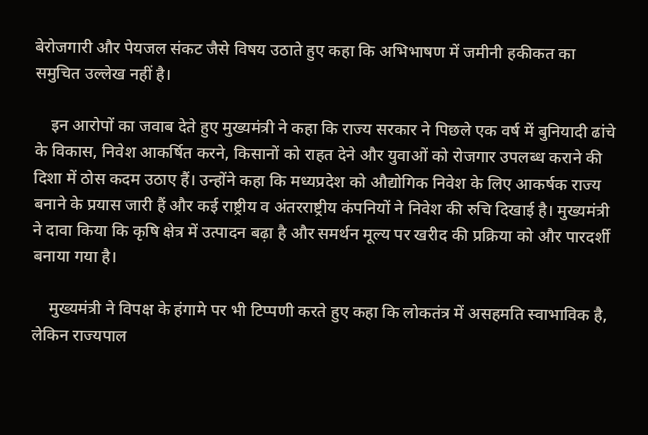बेरोजगारी और पेयजल संकट जैसे विषय उठाते हुए कहा कि अभिभाषण में जमीनी हकीकत का समुचित उल्लेख नहीं है।

    इन आरोपों का जवाब देते हुए मुख्यमंत्री ने कहा कि राज्य सरकार ने पिछले एक वर्ष में बुनियादी ढांचे के विकास, निवेश आकर्षित करने, किसानों को राहत देने और युवाओं को रोजगार उपलब्ध कराने की दिशा में ठोस कदम उठाए हैं। उन्होंने कहा कि मध्यप्रदेश को औद्योगिक निवेश के लिए आकर्षक राज्य बनाने के प्रयास जारी हैं और कई राष्ट्रीय व अंतरराष्ट्रीय कंपनियों ने निवेश की रुचि दिखाई है। मुख्यमंत्री ने दावा किया कि कृषि क्षेत्र में उत्पादन बढ़ा है और समर्थन मूल्य पर खरीद की प्रक्रिया को और पारदर्शी बनाया गया है।

    मुख्यमंत्री ने विपक्ष के हंगामे पर भी टिप्पणी करते हुए कहा कि लोकतंत्र में असहमति स्वाभाविक है, लेकिन राज्यपाल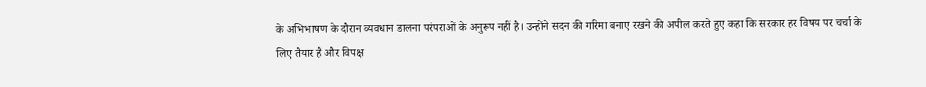के अभिभाषण के दौरान व्यवधान डालना परंपराओं के अनुरूप नहीं है। उन्होंने सदन की गरिमा बनाए रखने की अपील करते हुए कहा कि सरकार हर विषय पर चर्चा के लिए तैयार है और विपक्ष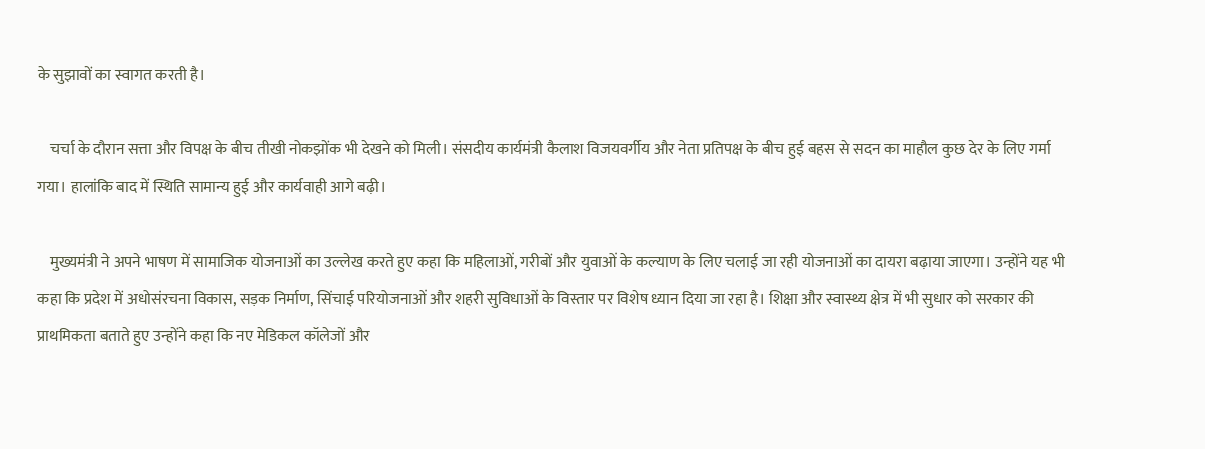के सुझावों का स्वागत करती है।

    चर्चा के दौरान सत्ता और विपक्ष के बीच तीखी नोकझोंक भी देखने को मिली। संसदीय कार्यमंत्री कैलाश विजयवर्गीय और नेता प्रतिपक्ष के बीच हुई बहस से सदन का माहौल कुछ देर के लिए गर्मा गया। हालांकि बाद में स्थिति सामान्य हुई और कार्यवाही आगे बढ़ी।

    मुख्यमंत्री ने अपने भाषण में सामाजिक योजनाओं का उल्लेख करते हुए कहा कि महिलाओं, गरीबों और युवाओं के कल्याण के लिए चलाई जा रही योजनाओं का दायरा बढ़ाया जाएगा। उन्होंने यह भी कहा कि प्रदेश में अधोसंरचना विकास, सड़क निर्माण, सिंचाई परियोजनाओं और शहरी सुविधाओं के विस्तार पर विशेष ध्यान दिया जा रहा है। शिक्षा और स्वास्थ्य क्षेत्र में भी सुधार को सरकार की प्राथमिकता बताते हुए उन्होंने कहा कि नए मेडिकल कॉलेजों और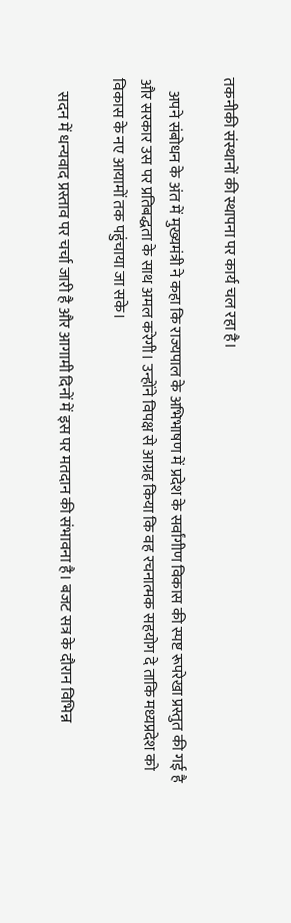तकनीकी संस्थानों की स्थापना पर कार्य चल रहा है।

    अपने संबोधन के अंत में मुख्यमंत्री ने कहा कि राज्यपाल के अभिभाषण में प्रदेश के सर्वांगीण विकास की स्पष्ट रूपरेखा प्रस्तुत की गई है और सरकार उस पर प्रतिबद्धता के साथ अमल करेगी। उन्होंने विपक्ष से आग्रह किया कि वह रचनात्मक सहयोग दे ताकि मध्यप्रदेश को विकास के नए आयामों तक पहुंचाया जा सके।

    सदन में धन्यवाद प्रस्ताव पर चर्चा जारी है और आगामी दिनों में इस पर मतदान की संभावना है। बजट सत्र के दौरान विभिन्न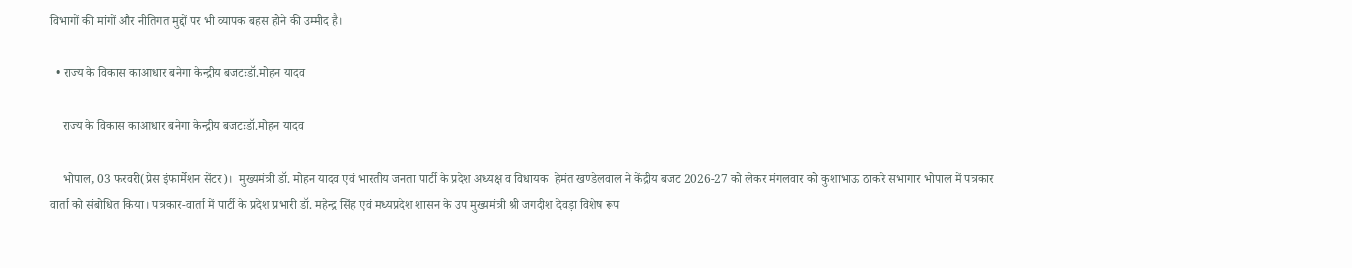विभागों की मांगों और नीतिगत मुद्दों पर भी व्यापक बहस होने की उम्मीद है।

  • राज्य के विकास काआधार बनेगा केन्द्रीय बजटःडॉ.मोहन यादव

    राज्य के विकास काआधार बनेगा केन्द्रीय बजटःडॉ.मोहन यादव

    भोपाल, 03 फरवरी(प्रेस इंफार्मेशन सेंटर)।  मुख्यमंत्री डॉ. मोहन यादव एवं भारतीय जनता पार्टी के प्रदेश अध्यक्ष व विधायक  हेमंत खण्डेलवाल ने केंद्रीय बजट 2026-27 को लेकर मंगलवार को कुशाभाऊ ठाकरे सभागार भोपाल में पत्रकार वार्ता को संबोधित किया। पत्रकार-वार्ता में पार्टी के प्रदेश प्रभारी डॉ. महेन्द्र सिंह एवं मध्यप्रदेश शासन के उप मुख्यमंत्री श्री जगदीश देवड़ा विशेष रूप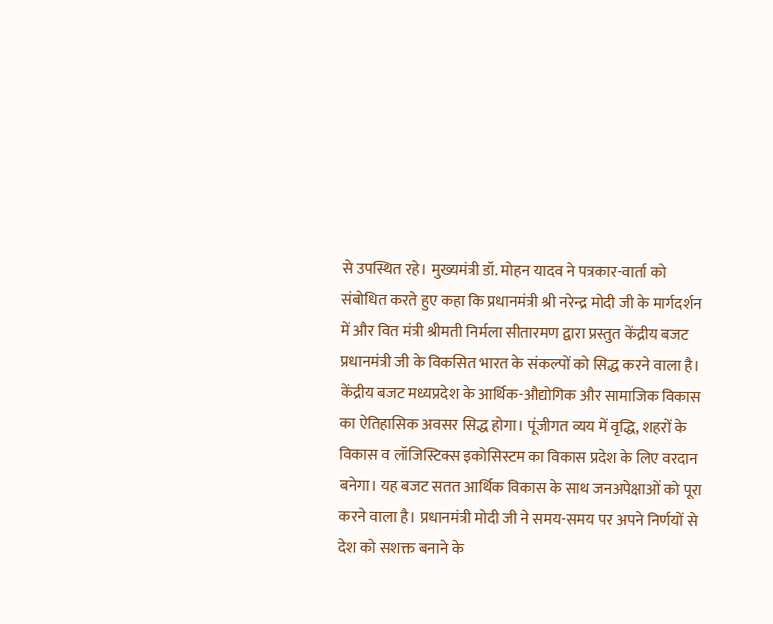से उपस्थित रहे। मुख्यमंत्री डॉ. मोहन यादव ने पत्रकार-वार्ता को संबोधित करते हुए कहा कि प्रधानमंत्री श्री नरेन्द्र मोदी जी के मार्गदर्शन में और वित मंत्री श्रीमती निर्मला सीतारमण द्वारा प्रस्तुत केंद्रीय बजट प्रधानमंत्री जी के विकसित भारत के संकल्पों को सिद्ध करने वाला है। केंद्रीय बजट मध्यप्रदेश के आर्थिक-औद्योगिक और सामाजिक विकास का ऐतिहासिक अवसर सिद्ध होगा। पूंजीगत व्यय में वृद्धि, शहरों के विकास व लॉजिस्टिक्स इकोसिस्टम का विकास प्रदेश के लिए वरदान बनेगा। यह बजट सतत आर्थिक विकास के साथ जनअपेक्षाओं को पूरा करने वाला है। प्रधानमंत्री मोदी जी ने समय-समय पर अपने निर्णयों से देश को सशक्त बनाने के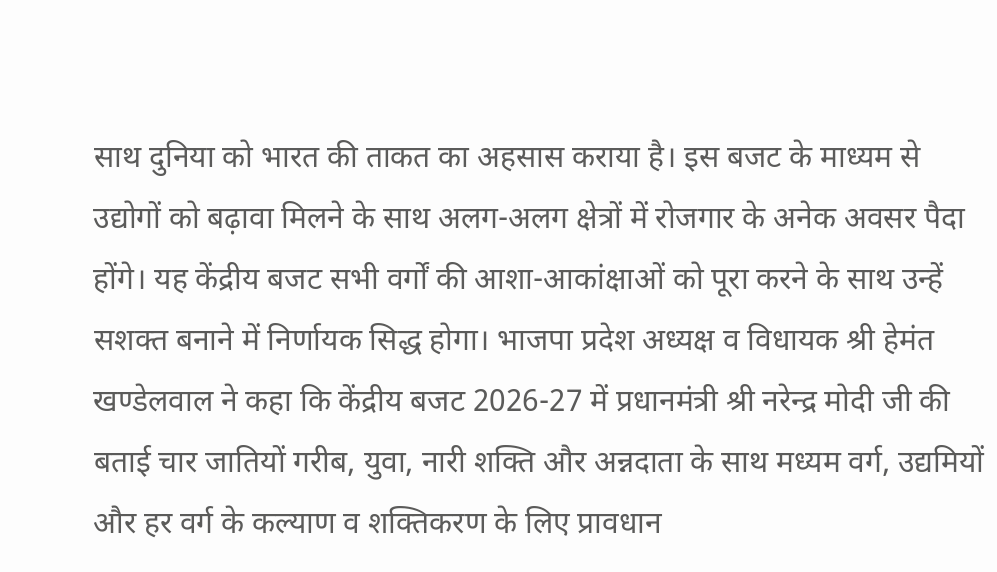साथ दुनिया को भारत की ताकत का अहसास कराया है। इस बजट के माध्यम से उद्योगों को बढ़ावा मिलने के साथ अलग-अलग क्षेत्रों में रोजगार के अनेक अवसर पैदा होंगे। यह केंद्रीय बजट सभी वर्गों की आशा-आकांक्षाओं को पूरा करने के साथ उन्हें सशक्त बनाने में निर्णायक सिद्ध होगा। भाजपा प्रदेश अध्यक्ष व विधायक श्री हेमंत खण्डेलवाल ने कहा कि केंद्रीय बजट 2026-27 में प्रधानमंत्री श्री नरेन्द्र मोदी जी की बताई चार जातियों गरीब, युवा, नारी शक्ति और अन्नदाता के साथ मध्यम वर्ग, उद्यमियों और हर वर्ग के कल्याण व शक्तिकरण के लिए प्रावधान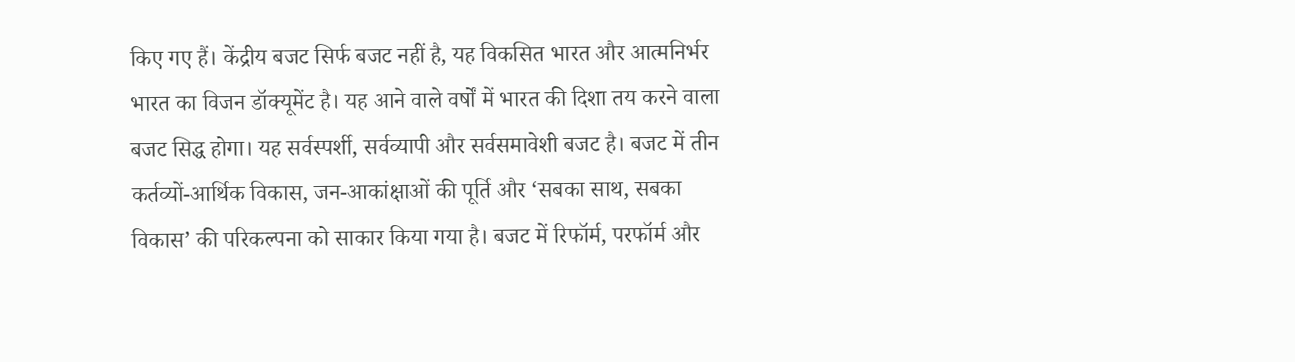किए गए हैं। केंद्रीय बजट सिर्फ बजट नहीं है, यह विकसित भारत और आत्मनिर्भर भारत का विजन डॉक्यूमेंट है। यह आने वाले वर्षों में भारत की दिशा तय करने वाला बजट सिद्ध होगा। यह सर्वस्पर्शी, सर्वव्यापी और सर्वसमावेशी बजट है। बजट में तीन कर्तव्यों-आर्थिक विकास, जन-आकांक्षाओं की पूर्ति और ‘सबका साथ, सबका विकास’ की परिकल्पना को साकार किया गया है। बजट में रिफॉर्म, परफॉर्म और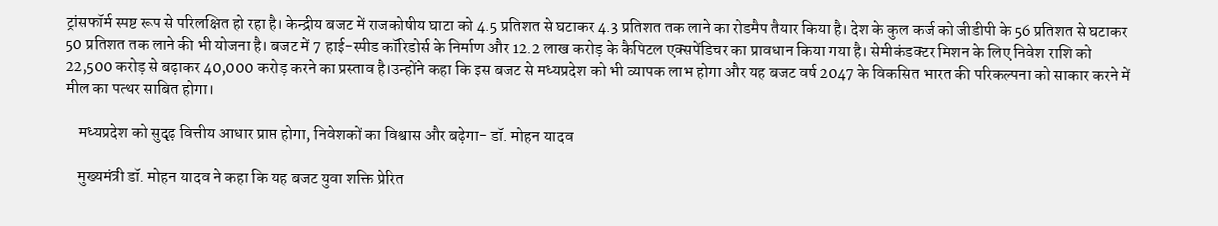ट्रांसफॉर्म स्पष्ट रूप से परिलक्षित हो रहा है। केन्द्रीय बजट में राजकोषीय घाटा को 4.5 प्रतिशत से घटाकर 4.3 प्रतिशत तक लाने का रोडमैप तैयार किया है। देश के कुल कर्ज को जीडीपी के 56 प्रतिशत से घटाकर 50 प्रतिशत तक लाने की भी योजना है। बजट में 7 हाई-स्पीड कॉरिडोर्स के निर्माण और 12.2 लाख करोड़ के कैपिटल एक्सपेंडिचर का प्रावधान किया गया है। सेमीकंडक्टर मिशन के लिए निवेश राशि को 22,500 करोड़ से बढ़ाकर 40,000 करोड़ करने का प्रस्ताव है।उन्होंने कहा कि इस बजट से मध्यप्रदेश को भी व्यापक लाभ होगा और यह बजट वर्ष 2047 के विकसित भारत की परिकल्पना को साकार करने में मील का पत्थर साबित होगा।

    मध्यप्रदेश को सुदृढ़ वित्तीय आधार प्राप्त होगा, निवेशकों का विश्वास और बढ़ेगा- डॉ. मोहन यादव

    मुख्यमंत्री डॉ. मोहन यादव ने कहा कि यह बजट युवा शक्ति प्रेरित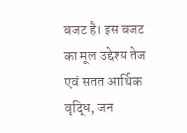बजट है। इस बजट का मूल उद्देश्य तेज एवं सतत आर्थिक वृद्धि, जन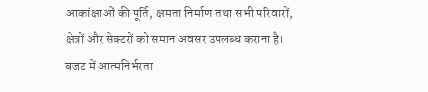आकांक्षाओं की पूर्ति, क्षमता निर्माण तथा सभी परिवारों, क्षेत्रों और सेक्टरों को समान अवसर उपलब्ध कराना है। बजट में आत्मनिर्भरता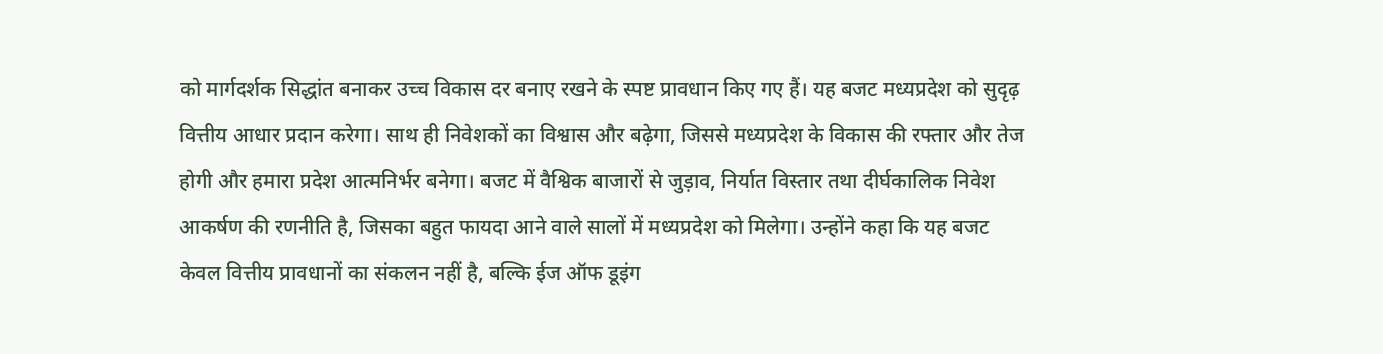को मार्गदर्शक सिद्धांत बनाकर उच्च विकास दर बनाए रखने के स्पष्ट प्रावधान किए गए हैं। यह बजट मध्यप्रदेश को सुदृढ़ वित्तीय आधार प्रदान करेगा। साथ ही निवेशकों का विश्वास और बढ़ेगा, जिससे मध्यप्रदेश के विकास की रफ्तार और तेज होगी और हमारा प्रदेश आत्मनिर्भर बनेगा। बजट में वैश्विक बाजारों से जुड़ाव, निर्यात विस्तार तथा दीर्घकालिक निवेश आकर्षण की रणनीति है, जिसका बहुत फायदा आने वाले सालों में मध्यप्रदेश को मिलेगा। उन्होंने कहा कि यह बजट केवल वित्तीय प्रावधानों का संकलन नहीं है, बल्कि ईज ऑफ डूइंग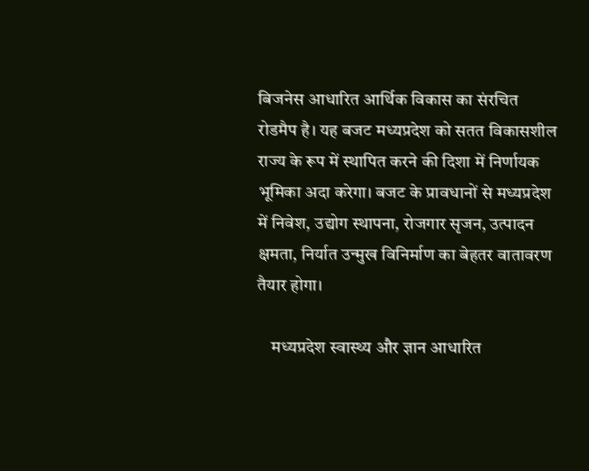बिजनेस आधारित आर्थिक विकास का संरचित रोडमैप है। यह बजट मध्यप्रदेश को सतत विकासशील राज्य के रूप में स्थापित करने की दिशा में निर्णायक भूमिका अदा करेगा। बजट के प्रावधानों से मध्यप्रदेश में निवेश, उद्योग स्थापना, रोजगार सृजन, उत्पादन क्षमता, निर्यात उन्मुख विनिर्माण का बेहतर वातावरण तैयार होगा।

    मध्यप्रदेश स्वास्थ्य और ज्ञान आधारित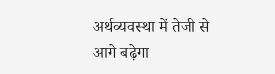अर्थव्यवस्था में तेजी से आगे बढ़ेगा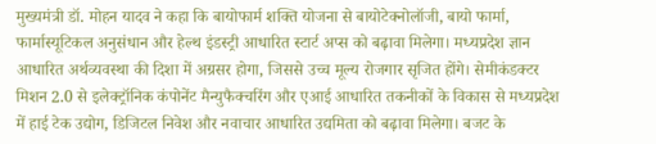मुख्यमंत्री डॉ. मोहन यादव ने कहा कि बायोफार्म शक्ति योजना से बायोटेक्नोलॉजी, बायो फार्मा, फार्मास्यूटिकल अनुसंधान और हेल्थ इंडस्ट्री आधारित स्टार्ट अप्स को बढ़ावा मिलेगा। मध्यप्रदेश ज्ञान आधारित अर्थव्यवस्था की दिशा में अग्रसर होगा, जिससे उच्च मूल्य रोजगार सृजित होंगे। सेमीकंडक्टर मिशन 2.0 से इलेक्ट्रॉनिक कंपोनेंट मैन्युफैक्चरिंग और एआई आधारित तकनीकों के विकास से मध्यप्रदेश में हाई टेक उद्योग, डिजिटल निवेश और नवाचार आधारित उद्यमिता को बढ़ावा मिलेगा। बजट के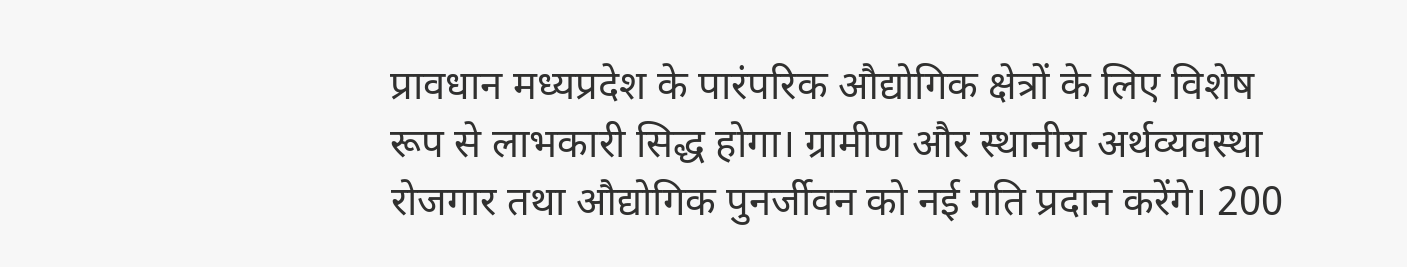प्रावधान मध्यप्रदेश के पारंपरिक औद्योगिक क्षेत्रों के लिए विशेष रूप से लाभकारी सिद्ध होगा। ग्रामीण और स्थानीय अर्थव्यवस्था रोजगार तथा औद्योगिक पुनर्जीवन को नई गति प्रदान करेंगे। 200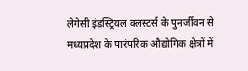लेगेसी इंडस्ट्रियल क्लस्टर्स के पुनर्जीवन से मध्यप्रदेश के पारंपरिक औद्योगिक क्षेत्रों में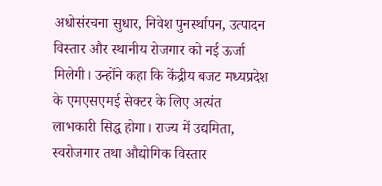अधोसंरचना सुधार, निवेश पुनर्स्थापन, उत्पादन विस्तार और स्थानीय रोजगार को नई ऊर्जा मिलेगी। उन्होंने कहा कि केंद्रीय बजट मध्यप्रदेश के एमएसएमई सेक्टर के लिए अत्यंत लाभकारी सिद्ध होगा। राज्य में उद्यमिता, स्वरोजगार तथा औद्योगिक विस्तार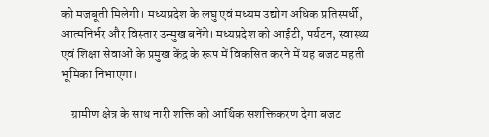को मजबूती मिलेगी। मध्यप्रदेश के लघु एवं मध्यम उद्योग अधिक प्रतिस्पर्धी, आत्मनिर्भर और विस्तार उन्मुख बनेंगे। मध्यप्रदेश को आईटी, पर्यटन, स्वास्थ्य एवं शिक्षा सेवाओं के प्रमुख केंद्र के रूप में विकसित करने में यह बजट महती भूमिका निभाएगा।

    ग्रामीण क्षेत्र के साथ नारी शक्ति को आर्थिक सशक्तिकरण देगा बजट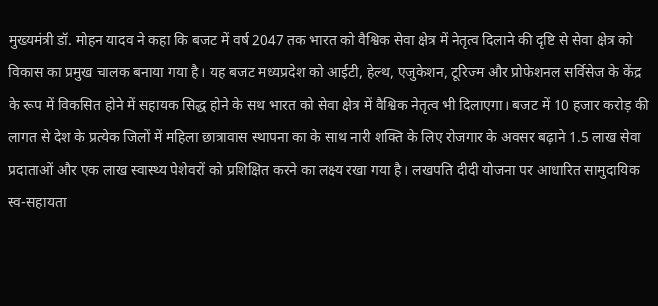मुख्यमंत्री डॉ. मोहन यादव ने कहा कि बजट में वर्ष 2047 तक भारत को वैश्विक सेवा क्षेत्र में नेतृत्व दिलाने की दृष्टि से सेवा क्षेत्र को विकास का प्रमुख चालक बनाया गया है। यह बजट मध्यप्रदेश को आईटी, हेल्थ, एजुकेशन, टूरिज्म और प्रोफेशनल सर्विसेज के केंद्र के रूप में विकसित होने में सहायक सिद्ध होने के सथ भारत को सेवा क्षेत्र में वैश्विक नेतृत्व भी दिलाएगा। बजट में 10 हजार करोड़ की लागत से देश के प्रत्येक जिलों में महिला छात्रावास स्थापना का के साथ नारी शक्ति के लिए रोजगार के अवसर बढ़ाने 1.5 लाख सेवा प्रदाताओं और एक लाख स्वास्थ्य पेशेवरों को प्रशिक्षित करने का लक्ष्य रखा गया है। लखपति दीदी योजना पर आधारित सामुदायिक स्व-सहायता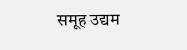समूह उद्यम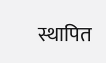स्थापित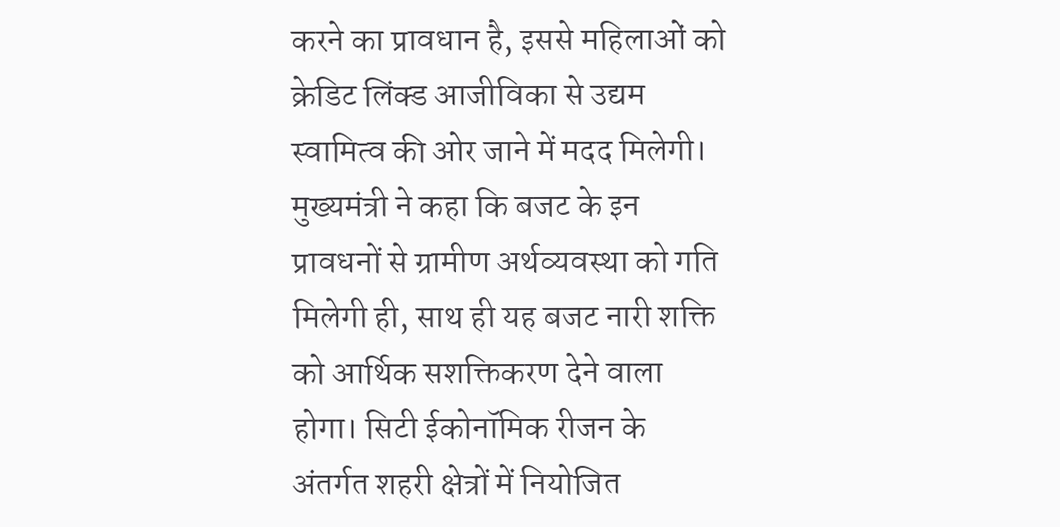करने का प्रावधान है, इससे महिलाओं को क्रेडिट लिंक्ड आजीविका से उद्यम स्वामित्व की ओर जाने में मदद मिलेगी। मुख्यमंत्री ने कहा कि बजट के इन प्रावधनों से ग्रामीण अर्थव्यवस्था को गति मिलेगी ही, साथ ही यह बजट नारी शक्ति को आर्थिक सशक्तिकरण देने वाला होगा। सिटी ईकोनॉमिक रीजन के अंतर्गत शहरी क्षेत्रों में नियोजित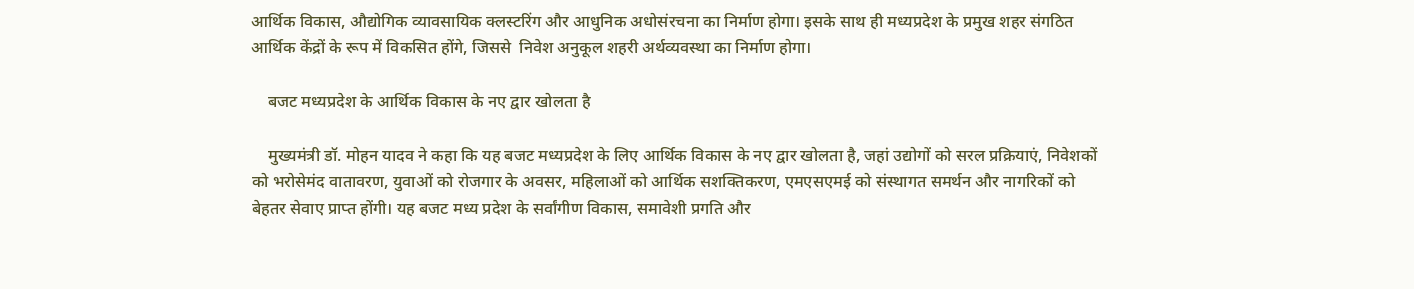आर्थिक विकास, औद्योगिक व्यावसायिक क्लस्टरिंग और आधुनिक अधोसंरचना का निर्माण होगा। इसके साथ ही मध्यप्रदेश के प्रमुख शहर संगठित आर्थिक केंद्रों के रूप में विकसित होंगे, जिससे  निवेश अनुकूल शहरी अर्थव्यवस्था का निर्माण होगा।

    बजट मध्यप्रदेश के आर्थिक विकास के नए द्वार खोलता है

    मुख्यमंत्री डॉ. मोहन यादव ने कहा कि यह बजट मध्यप्रदेश के लिए आर्थिक विकास के नए द्वार खोलता है, जहां उद्योगों को सरल प्रक्रियाएं, निवेशकों को भरोसेमंद वातावरण, युवाओं को रोजगार के अवसर, महिलाओं को आर्थिक सशक्तिकरण, एमएसएमई को संस्थागत समर्थन और नागरिकों को बेहतर सेवाए प्राप्त होंगी। यह बजट मध्य प्रदेश के सर्वांगीण विकास, समावेशी प्रगति और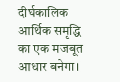दीर्घकालिक आर्थिक समृद्धि का एक मजबूत आधार बनेगा।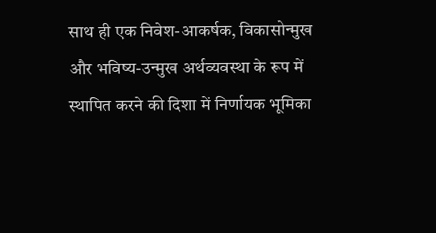साथ ही एक निवेश-आकर्षक, विकासोन्मुख और भविष्य-उन्मुख अर्थव्यवस्था के रूप में स्थापित करने की दिशा में निर्णायक भूमिका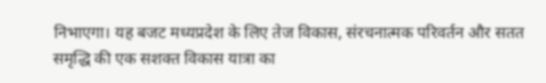निभाएगा। यह बजट मध्यप्रदेश के लिए तेज विकास, संरचनात्मक परिवर्तन और सतत समृद्धि की एक सशक्त विकास यात्रा का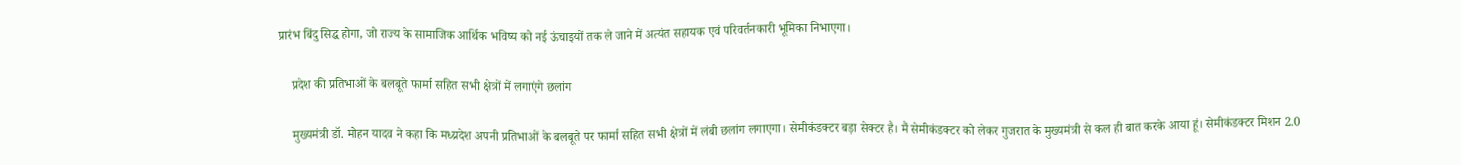प्रारंभ बिंदु सिद्ध होगा, जो राज्य के सामाजिक आर्थिक भविष्य को नई ऊंचाइयों तक ले जाने में अत्यंत सहायक एवं परिवर्तनकारी भूमिका निभाएगा।

    प्रदेश की प्रतिभाओं के बलबूते फार्मा सहित सभी क्षेत्रों में लगाएंगे छलांग

    मुख्यमंत्री डॉ. मोहन यादव ने कहा कि मध्य्रदेश अपनी प्रतिभाओं के बलबूते पर फार्मा सहित सभी क्षेत्रों में लंबी छलांग लगाएगा। सेमीकंडक्टर बड़ा सेक्टर है। मैं सेमीकंडक्टर को लेकर गुजरात के मुख्यमंत्री से कल ही बात करके आया हूं। सेमीकंडक्टर मिशन 2.0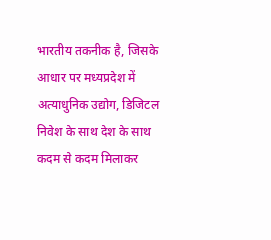भारतीय तकनीक है, जिसके आधार पर मध्यप्रदेश में अत्याधुनिक उद्योग, डिजिटल निवेश के साथ देश के साथ कदम से कदम मिलाकर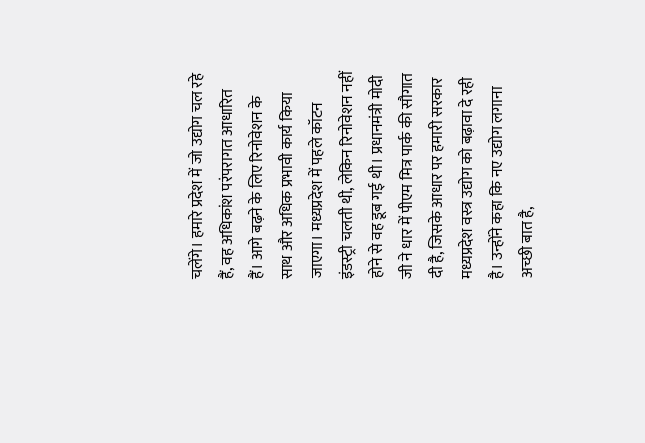चलेंगे। हमारे प्रदेश में जो उद्योग चल रहे हैं, वह अधिकांश परंपरागत आधारित हैं। आगे बढ़ने के लिए रिनोवेशन के साथ और अधिक प्रभावी कार्य किया जाएगा। मध्यप्रदेश में पहले कॉटन इंडस्ट्री चलती थी, लेकिन रिनोवेशन नहीं होने से वह डूब गई थी। प्रधानमंत्री मोदी जी ने धार में पीएम मित्र पार्क की सौगात दी है, जिसके आधार पर हमारी सरकार मध्यप्रदेश वस्त्र उद्योग को बढ़ावा दे रही है। उन्होंने कहा कि नए उद्योग लगाना अच्छी बात है,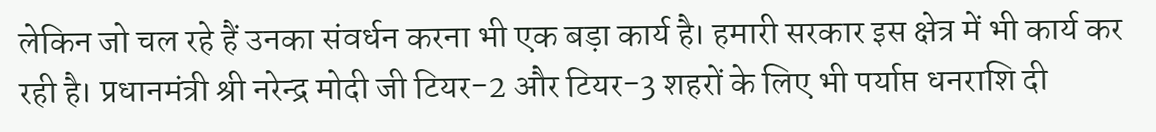लेकिन जो चल रहे हैं उनका संवर्धन करना भी एक बड़ा कार्य है। हमारी सरकार इस क्षेत्र में भी कार्य कर रही है। प्रधानमंत्री श्री नरेन्द्र मोदी जी टियर-2 और टियर-3 शहरों के लिए भी पर्याप्त धनराशि दी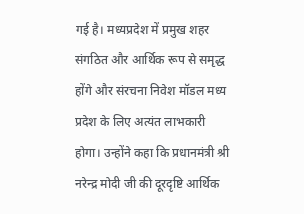गई है। मध्यप्रदेश में प्रमुख शहर संगठित और आर्थिक रूप से समृद्ध होंगे और संरचना निवेश मॉडल मध्य प्रदेश के लिए अत्यंत लाभकारी होगा। उन्होंने कहा कि प्रधानमंत्री श्री नरेन्द्र मोदी जी की दूरदृष्टि आर्थिक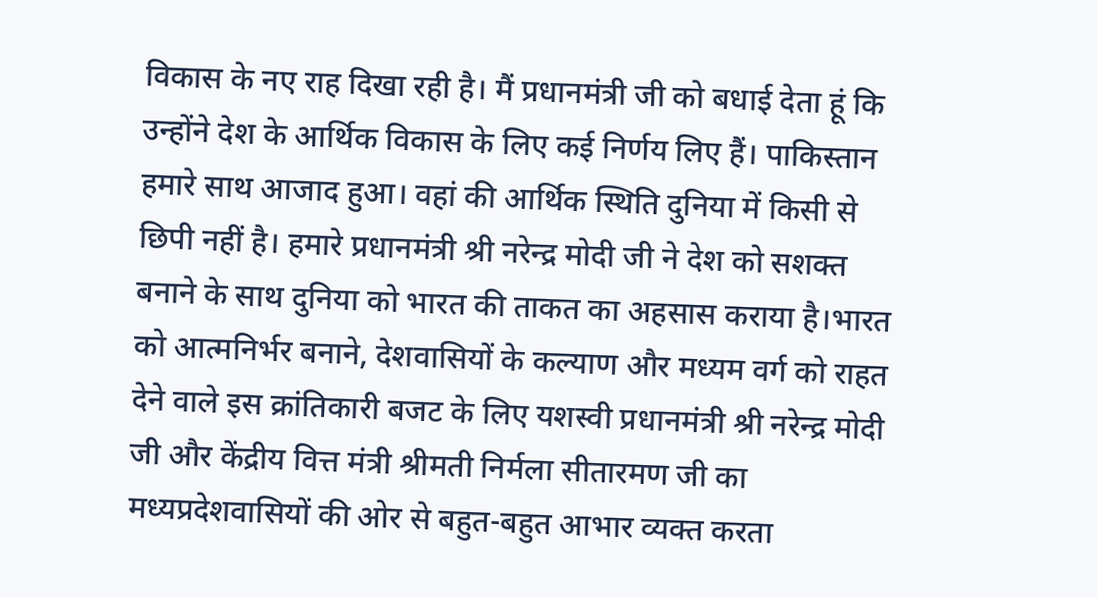विकास के नए राह दिखा रही है। मैं प्रधानमंत्री जी को बधाई देता हूं कि उन्होंने देश के आर्थिक विकास के लिए कई निर्णय लिए हैं। पाकिस्तान हमारे साथ आजाद हुआ। वहां की आर्थिक स्थिति दुनिया में किसी से छिपी नहीं है। हमारे प्रधानमंत्री श्री नरेन्द्र मोदी जी ने देश को सशक्त बनाने के साथ दुनिया को भारत की ताकत का अहसास कराया है।भारत को आत्मनिर्भर बनाने, देशवासियों के कल्याण और मध्यम वर्ग को राहत देने वाले इस क्रांतिकारी बजट के लिए यशस्वी प्रधानमंत्री श्री नरेन्द्र मोदी जी और केंद्रीय वित्त मंत्री श्रीमती निर्मला सीतारमण जी का मध्यप्रदेशवासियों की ओर से बहुत-बहुत आभार व्यक्त करता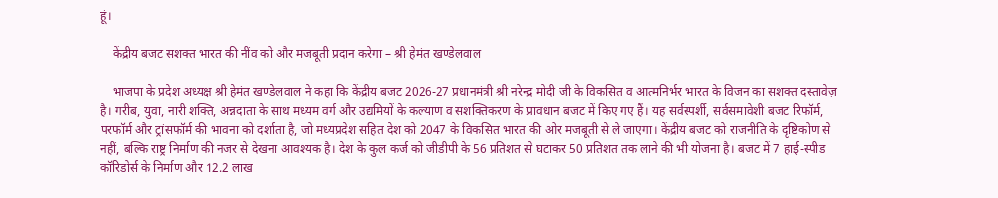हूं।

    केंद्रीय बजट सशक्त भारत की नींव को और मजबूती प्रदान करेगा – श्री हेमंत खण्डेलवाल

    भाजपा के प्रदेश अध्यक्ष श्री हेमंत खण्डेलवाल ने कहा कि केंद्रीय बजट 2026-27 प्रधानमंत्री श्री नरेन्द्र मोदी जी के विकसित व आत्मनिर्भर भारत के विजन का सशक्त दस्तावेज़ है। गरीब, युवा, नारी शक्ति, अन्नदाता के साथ मध्यम वर्ग और उद्यमियों के कल्याण व सशक्तिकरण के प्रावधान बजट में किए गए हैं। यह सर्वस्पर्शी, सर्वसमावेशी बजट रिफॉर्म, परफॉर्म और ट्रांसफॉर्म की भावना को दर्शाता है, जो मध्यप्रदेश सहित देश को 2047 के विकसित भारत की ओर मजबूती से ले जाएगा। केंद्रीय बजट को राजनीति के दृष्टिकोण से नहीं, बल्कि राष्ट्र निर्माण की नजर से देखना आवश्यक है। देश के कुल कर्ज को जीडीपी के 56 प्रतिशत से घटाकर 50 प्रतिशत तक लाने की भी योजना है। बजट में 7 हाई-स्पीड कॉरिडोर्स के निर्माण और 12.2 लाख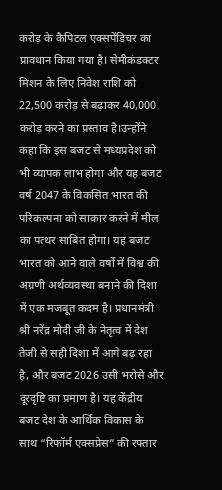करोड़ के कैपिटल एक्सपेंडिचर का प्रावधान किया गया है। सेमीकंडक्टर मिशन के लिए निवेश राशि को 22,500 करोड़ से बढ़ाकर 40,000 करोड़ करने का प्रस्ताव है।उन्होंने कहा कि इस बजट से मध्यप्रदेश को भी व्यापक लाभ होगा और यह बजट वर्ष 2047 के विकसित भारत की परिकल्पना को साकार करने में मील का पत्थर साबित होगा। यह बजट भारत को आने वाले वर्षों में विश्व की अग्रणी अर्थव्यवस्था बनाने की दिशा में एक मजबूत कदम है। प्रधानमंत्री श्री नरेंद्र मोदी जी के नेतृत्व में देश तेजी से सही दिशा में आगे बढ़ रहा है, और बजट 2026 उसी भरोसे और दूरदृष्टि का प्रमाण है। यह केंद्रीय बजट देश के आर्थिक विकास के साथ “रिफॉर्म एक्सप्रेस” की रफ्तार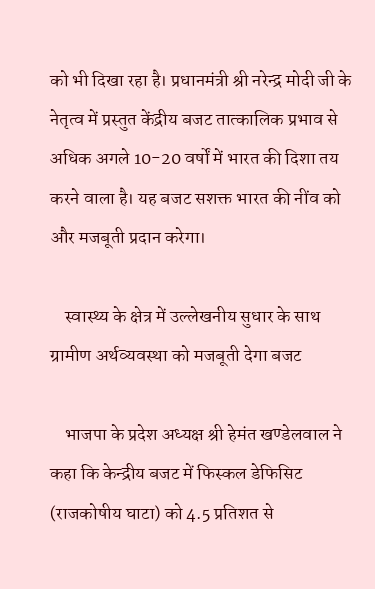को भी दिखा रहा है। प्रधानमंत्री श्री नरेन्द्र मोदी जी के नेतृत्व में प्रस्तुत केंद्रीय बजट तात्कालिक प्रभाव से अधिक अगले 10-20 वर्षों में भारत की दिशा तय करने वाला है। यह बजट सशक्त भारत की नींव को और मजबूती प्रदान करेगा।

    स्वास्थ्य के क्षेत्र में उल्लेखनीय सुधार के साथ ग्रामीण अर्थव्यवस्था को मजबूती देगा बजट

    भाजपा के प्रदेश अध्यक्ष श्री हेमंत खण्डेलवाल ने कहा कि केन्द्रीय बजट में फिस्कल डेफिसिट (राजकोषीय घाटा) को 4.5 प्रतिशत से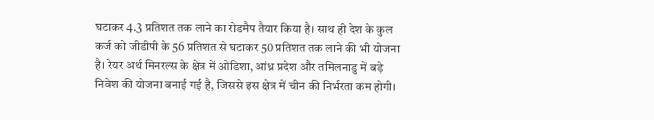घटाकर 4.3 प्रतिशत तक लाने का रोडमैप तैयार किया है। साथ ही देश के कुल कर्ज को जीडीपी के 56 प्रतिशत से घटाकर 50 प्रतिशत तक लाने की भी योजना है। रेयर अर्थ मिनरल्स के क्षेत्र में ओडिशा, आंध्र प्रदेश और तमिलनाडु में बड़े निवेश की योजना बनाई गई है, जिससे इस क्षेत्र में चीन की निर्भरता कम होगी।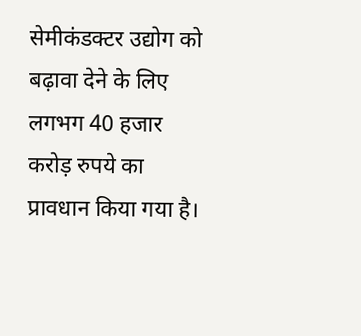सेमीकंडक्टर उद्योग को बढ़ावा देने के लिए लगभग 40 हजार करोड़ रुपये का प्रावधान किया गया है।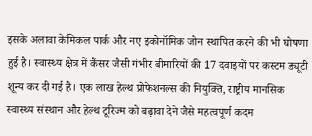इसके अलावा केमिकल पार्क और नए इकोनॉमिक जोन स्थापित करने की भी घोषणा हुई है। स्वास्थ्य क्षेत्र में कैंसर जैसी गंभीर बीमारियों की 17 दवाइयों पर कस्टम ड्यूटी शून्य कर दी गई है। एक लाख हेल्थ प्रोफेशनल्स की नियुक्ति, राष्ट्रीय मानसिक स्वास्थ्य संस्थान और हेल्थ टूरिज्म को बढ़ावा देने जैसे महत्वपूर्ण कदम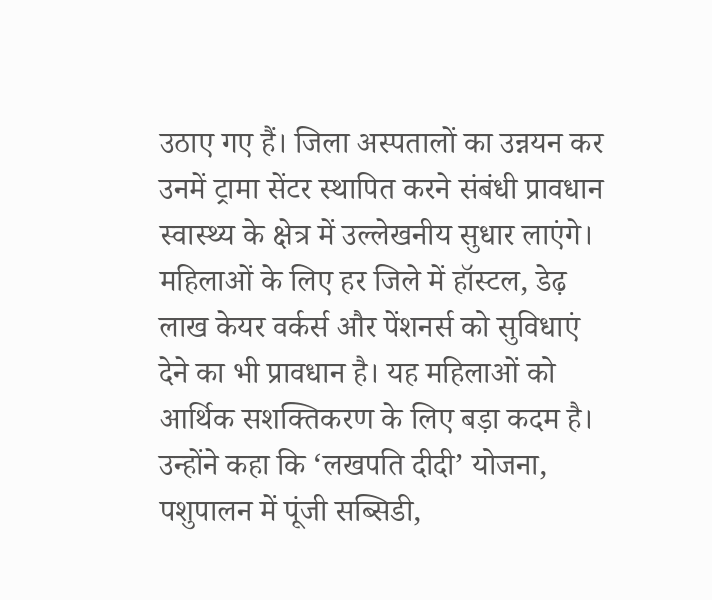उठाए गए हैं। जिला अस्पतालों का उन्नयन कर उनमें ट्रामा सेंटर स्थापित करने संबंधी प्रावधान स्वास्थ्य के क्षेत्र में उल्लेखनीय सुधार लाएंगे। महिलाओं के लिए हर जिले में हॉस्टल, डेढ़ लाख केयर वर्कर्स और पेंशनर्स को सुविधाएं देने का भी प्रावधान है। यह महिलाओं को आर्थिक सशक्तिकरण के लिए बड़ा कदम है। उन्होंने कहा कि ‘लखपति दीदी’ योजना, पशुपालन में पूंजी सब्सिडी,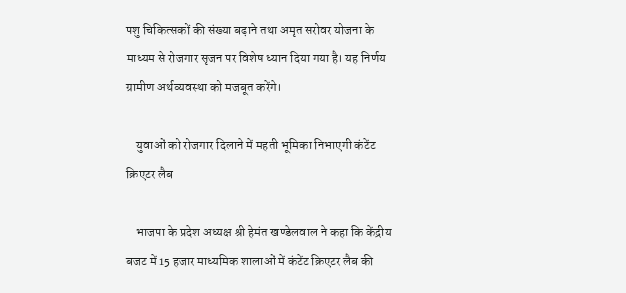पशु चिकित्सकों की संख्या बढ़ाने तथा अमृत सरोवर योजना के माध्यम से रोजगार सृजन पर विशेष ध्यान दिया गया है। यह निर्णय ग्रामीण अर्थव्यवस्था को मजबूत करेंगे।

    युवाओं को रोजगार दिलाने में महती भूमिका निभाएगी कंटेंट क्रिएटर लैब

    भाजपा के प्रदेश अध्यक्ष श्री हेमंत खण्डेलवाल ने कहा कि केंद्रीय बजट में 15 हजार माध्यमिक शालाओं में कंटेंट क्रिएटर लैब की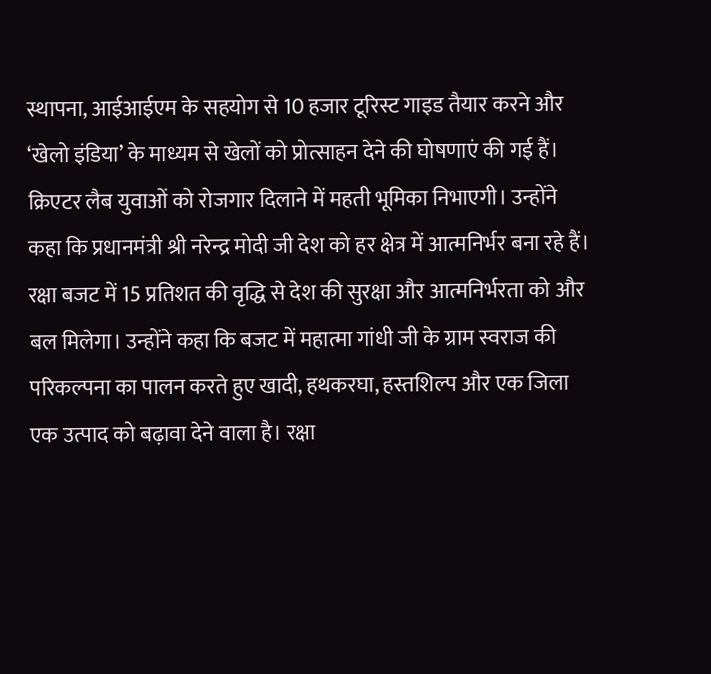स्थापना, आईआईएम के सहयोग से 10 हजार टूरिस्ट गाइड तैयार करने और ‘खेलो इंडिया’ के माध्यम से खेलों को प्रोत्साहन देने की घोषणाएं की गई हैं। क्रिएटर लैब युवाओं को रोजगार दिलाने में महती भूमिका निभाएगी। उन्होंने कहा कि प्रधानमंत्री श्री नरेन्द्र मोदी जी देश को हर क्षेत्र में आत्मनिर्भर बना रहे हैं। रक्षा बजट में 15 प्रतिशत की वृद्धि से देश की सुरक्षा और आत्मनिर्भरता को और बल मिलेगा। उन्होंने कहा कि बजट में महात्मा गांधी जी के ग्राम स्वराज की परिकल्पना का पालन करते हुए खादी, हथकरघा, हस्तशिल्प और एक जिला एक उत्पाद को बढ़ावा देने वाला है। रक्षा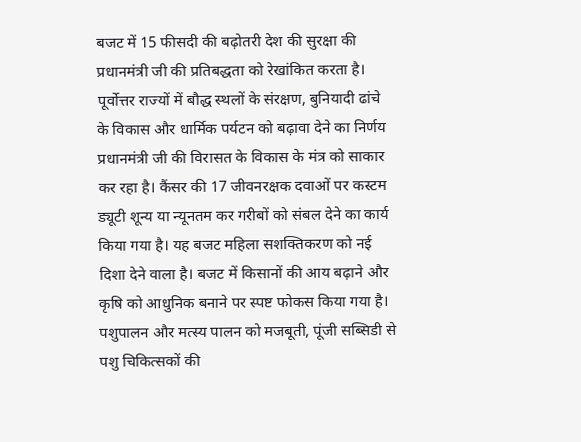बजट में 15 फीसदी की बढ़ोतरी देश की सुरक्षा की प्रधानमंत्री जी की प्रतिबद्धता को रेखांकित करता है। पूर्वोत्तर राज्यों में बौद्ध स्थलों के संरक्षण, बुनियादी ढांचे के विकास और धार्मिक पर्यटन को बढ़ावा देने का निर्णय प्रधानमंत्री जी की विरासत के विकास के मंत्र को साकार कर रहा है। कैंसर की 17 जीवनरक्षक दवाओं पर कस्टम ड्यूटी शून्य या न्यूनतम कर गरीबों को संबल देने का कार्य किया गया है। यह बजट महिला सशक्तिकरण को नई दिशा देने वाला है। बजट में किसानों की आय बढ़ाने और कृषि को आधुनिक बनाने पर स्पष्ट फोकस किया गया है। पशुपालन और मत्स्य पालन को मजबूती, पूंजी सब्सिडी से पशु चिकित्सकों की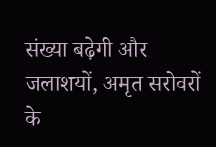संख्या बढ़ेगी और जलाशयों, अमृत सरोवरों के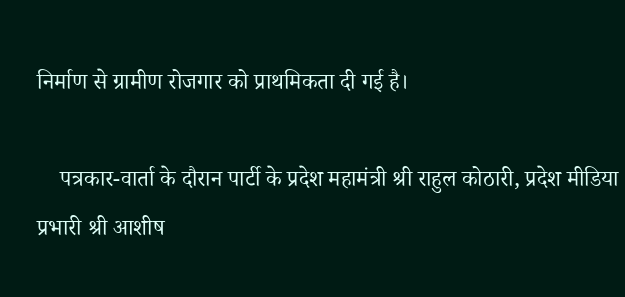निर्माण से ग्रामीण रोजगार को प्राथमिकता दी गई है।

    पत्रकार-वार्ता के दौरान पार्टी के प्रदेश महामंत्री श्री राहुल कोठारी, प्रदेश मीडिया प्रभारी श्री आशीष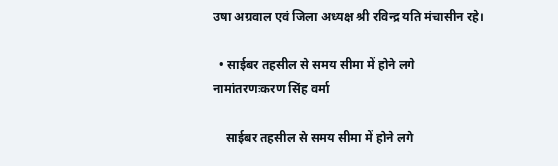उषा अग्रवाल एवं जिला अध्यक्ष श्री रविन्द्र यति मंचासीन रहे।

  • साईबर तहसील से समय सीमा में होने लगे नामांतरणःकरण सिंह वर्मा

    साईबर तहसील से समय सीमा में होने लगे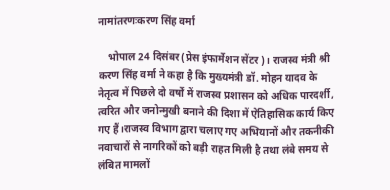नामांतरणःकरण सिंह वर्मा

    भोपाल 24 दिसंबर(प्रेस इंफार्मेशन सेंटर)। राजस्व मंत्री श्री करण सिंह वर्मा ने कहा है कि मुख्यमंत्री डॉ. मोहन यादव के नेतृत्व में पिछले दो वर्षों में राजस्व प्रशासन को अधिक पारदर्शी, त्वरित और जनोन्मुखी बनाने की दिशा में ऐतिहासिक कार्य किए गए हैं।राजस्व विभाग द्वारा चलाए गए अभियानों और तकनीकी नवाचारों से नागरिकों को बड़ी राहत मिली है तथा लंबे समय से लंबित मामलों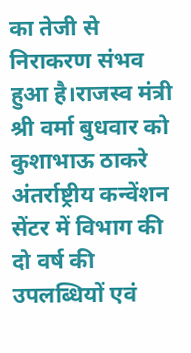का तेजी से निराकरण संभव हुआ है।राजस्व मंत्री श्री वर्मा बुधवार को कुशाभाऊ ठाकरे अंतर्राष्ट्रीय कन्वेंशन सेंटर में विभाग की दो वर्ष की उपलब्धियों एवं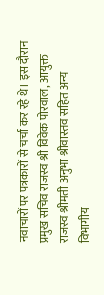नवाचारों पर पत्रकारों से चर्चा कर रहे थे। इस दौरान प्रमुख सचिव राजस्व श्री विवेक पोरवाल, आयुक्त राजस्व श्रीमती अनुभा श्रीवास्तव सहित अन्य विभागीय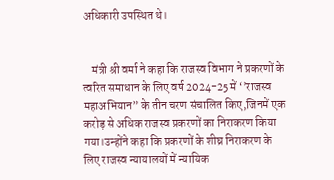अधिकारी उपस्थित थे।


    मंत्री श्री वर्मा ने कहा कि राजस्व विभाग ने प्रकरणों के त्वरित समाधान के लिए वर्ष 2024-25 में ‘’राजस्व महाअभियान” के तीन चरण संचालित किए,जिनमें एक करोड़ से अधिक राजस्व प्रकरणों का निराकरण किया गया।उन्होंने कहा कि प्रकरणों के शीघ्र निराकरण के लिए राजस्व न्यायालयों में न्यायिक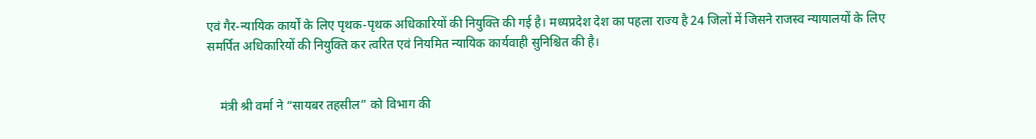एवं गैर-न्यायिक कार्यों के लिए पृथक-पृथक अधिकारियों की नियुक्ति की गई है। मध्यप्रदेश देश का पहला राज्य है 24 जिलों में जिसने राजस्व न्यायालयों के लिए समर्पित अधिकारियों की नियुक्ति कर त्वरित एवं नियमित न्यायिक कार्यवाही सुनिश्चित की है।


    मंत्री श्री वर्मा ने “सायबर तहसील” को विभाग की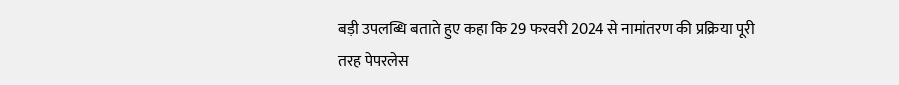बड़ी उपलब्धि बताते हुए कहा कि 29 फरवरी 2024 से नामांतरण की प्रक्रिया पूरी तरह पेपरलेस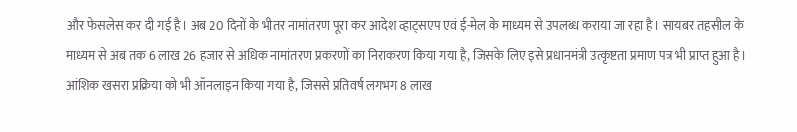और फेसलेस कर दी गई है। अब 20 दिनों के भीतर नामांतरण पूरा कर आदेश व्हाट्सएप एवं ई-मेल के माध्यम से उपलब्ध कराया जा रहा है। सायबर तहसील के माध्यम से अब तक 6 लाख 26 हजार से अधिक नामांतरण प्रकरणों का निराकरण किया गया है, जिसके लिए इसे प्रधानमंत्री उत्कृष्टता प्रमाण पत्र भी प्राप्त हुआ है। आंशिक खसरा प्रक्रिया को भी ऑनलाइन किया गया है, जिससे प्रतिवर्ष लगभग 8 लाख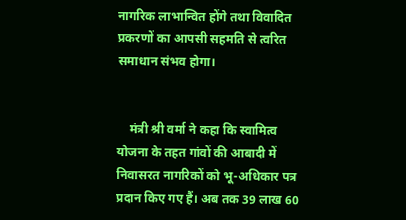नागरिक लाभान्वित होंगे तथा विवादित प्रकरणों का आपसी सहमति से त्वरित समाधान संभव होगा।


    मंत्री श्री वर्मा ने कहा कि स्वामित्व योजना के तहत गांवों की आबादी में निवासरत नागरिकों को भू-अधिकार पत्र प्रदान किए गए हैं। अब तक 39 लाख 60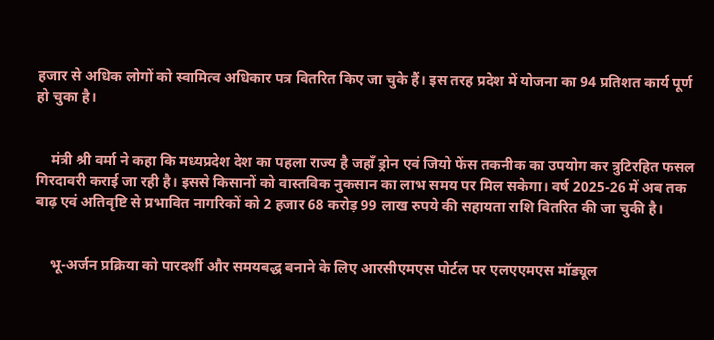हजार से अधिक लोगों को स्वामित्व अधिकार पत्र वितरित किए जा चुके हैं। इस तरह प्रदेश में योजना का 94 प्रतिशत कार्य पूर्ण हो चुका है।


    मंत्री श्री वर्मा ने कहा कि मध्यप्रदेश देश का पहला राज्य है जहाँ ड्रोन एवं जियो फेंस तकनीक का उपयोग कर त्रुटिरहित फसल गिरदावरी कराई जा रही है। इससे किसानों को वास्तविक नुकसान का लाभ समय पर मिल सकेगा। वर्ष 2025-26 में अब तक बाढ़ एवं अतिवृष्टि से प्रभावित नागरिकों को 2 हजार 68 करोड़ 99 लाख रुपये की सहायता राशि वितरित की जा चुकी है।


    भू-अर्जन प्रक्रिया को पारदर्शी और समयबद्ध बनाने के लिए आरसीएमएस पोर्टल पर एलएएमएस मॉड्यूल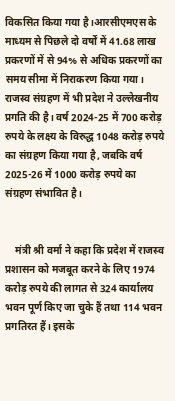विकसित किया गया है।आरसीएमएस के माध्यम से पिछले दो वर्षों में 41.68 लाख प्रकरणों में से 94% से अधिक प्रकरणों का समय सीमा में निराकरण किया गया। राजस्व संग्रहण में भी प्रदेश ने उल्लेखनीय प्रगति की है। वर्ष 2024-25 में 700 करोड़ रुपये के लक्ष्य के विरुद्ध 1048 करोड़ रुपये का संग्रहण किया गया है, जबकि वर्ष 2025-26 में 1000 करोड़ रुपये का संग्रहण संभावित है।


    मंत्री श्री वर्मा ने कहा कि प्रदेश में राजस्व प्रशासन को मजबूत करने के लिए 1974 करोड़ रुपये की लागत से 324 कार्यालय भवन पूर्ण किए जा चुके हैं तथा 114 भवन प्रगतिरत हैं। इसके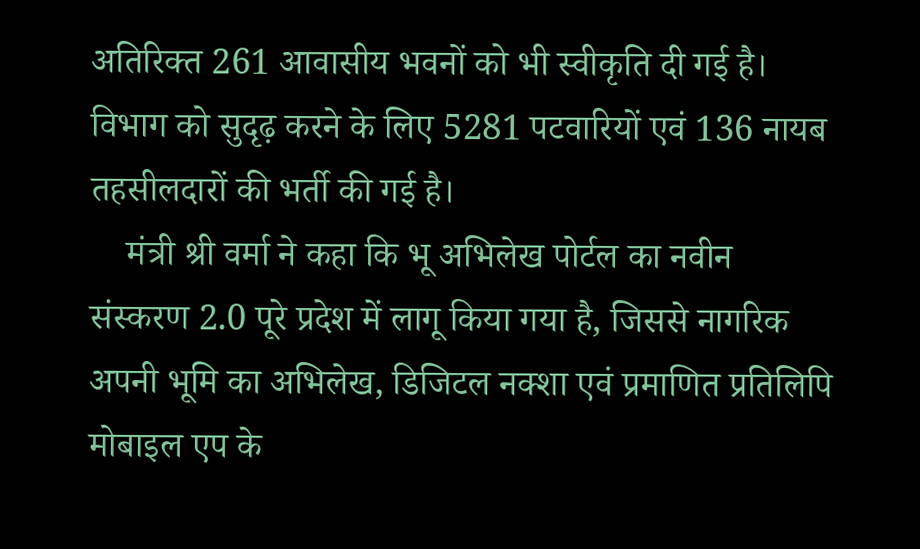अतिरिक्त 261 आवासीय भवनों को भी स्वीकृति दी गई है। विभाग को सुदृढ़ करने के लिए 5281 पटवारियों एवं 136 नायब तहसीलदारों की भर्ती की गई है।
    मंत्री श्री वर्मा ने कहा कि भू अभिलेख पोर्टल का नवीन संस्करण 2.0 पूरे प्रदेश में लागू किया गया है, जिससे नागरिक अपनी भूमि का अभिलेख, डिजिटल नक्शा एवं प्रमाणित प्रतिलिपि मोबाइल एप के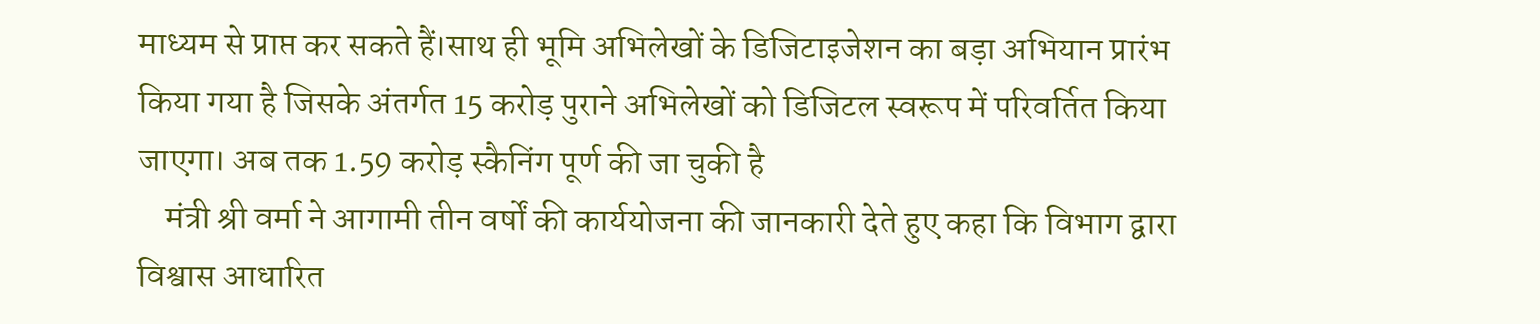माध्यम से प्राप्त कर सकते हैं।साथ ही भूमि अभिलेखों के डिजिटाइजेशन का बड़ा अभियान प्रारंभ किया गया है जिसके अंतर्गत 15 करोड़ पुराने अभिलेखों को डिजिटल स्वरूप में परिवर्तित किया जाएगा। अब तक 1.59 करोड़ स्कैनिंग पूर्ण की जा चुकी है
    मंत्री श्री वर्मा ने आगामी तीन वर्षों की कार्ययोजना की जानकारी देते हुए कहा कि विभाग द्वारा विश्वास आधारित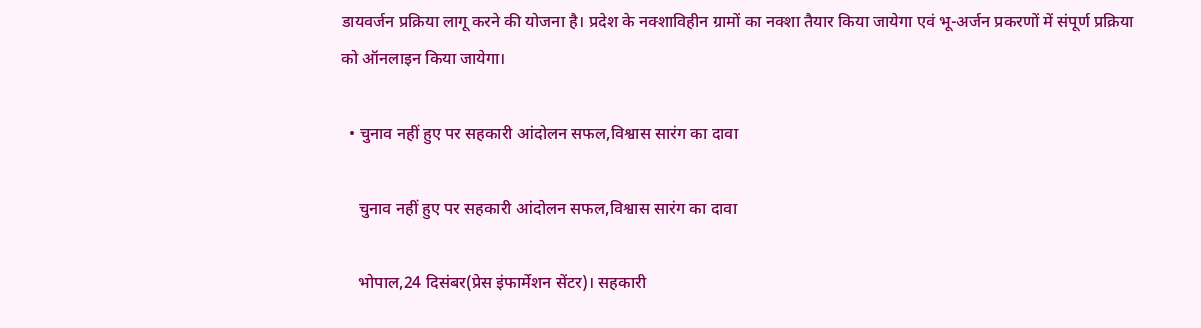डायवर्जन प्रक्रिया लागू करने की योजना है। प्रदेश के नक्शाविहीन ग्रामों का नक्शा तैयार किया जायेगा एवं भू-अर्जन प्रकरणों में संपूर्ण प्रक्रिया को ऑनलाइन किया जायेगा।

  • चुनाव नहीं हुए पर सहकारी आंदोलन सफल,विश्वास सारंग का दावा

    चुनाव नहीं हुए पर सहकारी आंदोलन सफल,विश्वास सारंग का दावा

    भोपाल,24 दिसंबर(प्रेस इंफार्मेशन सेंटर)। सहकारी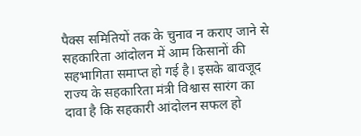पैक्स समितियों तक के चुनाव न कराए जाने से सहकारिता आंदोलन में आम किसानों की सहभागिता समाप्त हो गई है। इसके बावजूद राज्य के सहकारिता मंत्री विश्वास सारंग का दावा है कि सहकारी आंदोलन सफल हो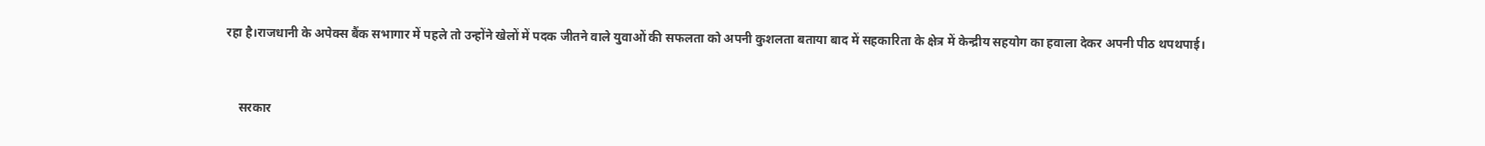रहा है।राजधानी के अपेक्स बैंक सभागार में पहले तो उन्होंने खेलों में पदक जीतने वाले युवाओं की सफलता को अपनी कुशलता बताया बाद में सहकारिता के क्षेत्र में केन्द्रीय सहयोग का हवाला देकर अपनी पीठ थपथपाई।


    सरकार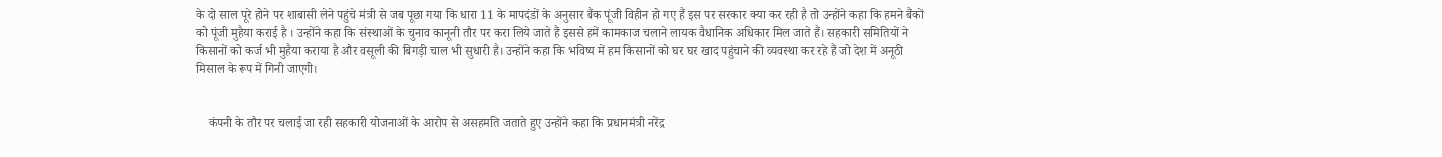के दो साल पूरे होने पर शाबासी लेने पहुंचे मंत्री से जब पूछा गया कि धारा 11 के मापदंडों के अनुसार बैंक पूंजी विहीन हो गए हैं इस पर सरकार क्या कर रही है तो उन्होंने कहा कि हमने बैंकों को पूंजी मुहैया कराई है । उन्होंने कहा कि संस्थाओं के चुनाव कानूनी तौर पर करा लिये जाते हैं इससे हमें कामकाज चलाने लायक वैधानिक अधिकार मिल जाते हैं। सहकारी समितियों ने किसानों को कर्ज भी मुहैया कराया है और वसूली की बिगड़ी चाल भी सुधारी है। उन्होंने कहा कि भविष्य में हम किसानों को घर घर खाद पहुंचाने की व्यवस्था कर रहे हैं जो देश में अनूठी मिसाल के रूप में गिनी जाएगी।


    कंपनी के तौर पर चलाई जा रही सहकारी योजनाओं के आरोप से असहमति जताते हुए उन्होंने कहा कि प्रधानमंत्री नरेंद्र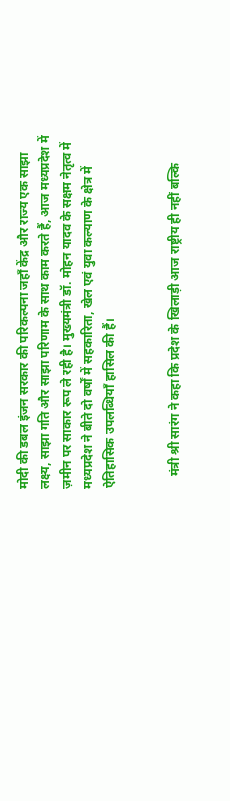मोदी की डबल इंजन सरकार की परिकल्पना जहाँ केंद्र और राज्य एक साझा लक्ष्य, साझा गति और साझा परिणाम के साथ काम करते हैं, आज मध्यप्रदेश में ज़मीन पर साकार रूप ले रही है। मुख्यमंत्री डॉ. मोहन यादव के सक्षम नेतृत्व में मध्यप्रदेश ने बीते दो वर्षों में सहकारिता, खेल एवं युवा कल्याण के क्षेत्र में ऐतिहासिक उपलब्धियाँ हासिल की हैं।


    मंत्री श्री सारंग ने कहा कि प्रदेश के खिलाड़ी आज राष्ट्रीय ही नहीं बल्कि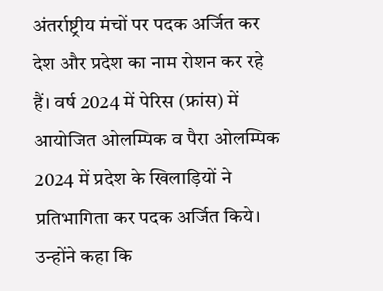अंतर्राष्ट्रीय मंचों पर पदक अर्जित कर देश और प्रदेश का नाम रोशन कर रहे हैं। वर्ष 2024 में पेरिस (फ्रांस) में आयोजित ओलम्पिक व पैरा ओलम्पिक 2024 में प्रदेश के खिलाड़ियों ने प्रतिभागिता कर पदक अर्जित किये। उन्होंने कहा कि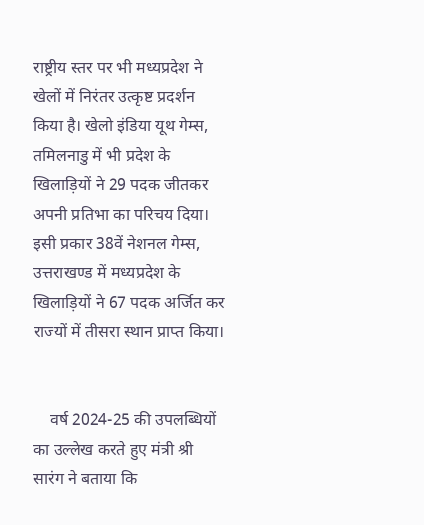राष्ट्रीय स्तर पर भी मध्यप्रदेश ने खेलों में निरंतर उत्कृष्ट प्रदर्शन किया है। खेलो इंडिया यूथ गेम्स, तमिलनाडु में भी प्रदेश के खिलाड़ियों ने 29 पदक जीतकर अपनी प्रतिभा का परिचय दिया। इसी प्रकार 38वें नेशनल गेम्स, उत्तराखण्ड में मध्यप्रदेश के खिलाड़ियों ने 67 पदक अर्जित कर राज्यों में तीसरा स्थान प्राप्त किया।


    वर्ष 2024-25 की उपलब्धियों का उल्लेख करते हुए मंत्री श्री सारंग ने बताया कि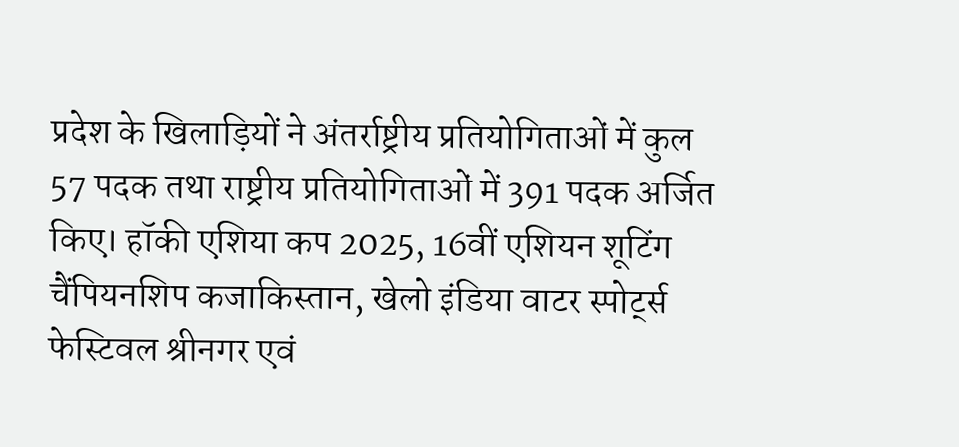प्रदेश के खिलाड़ियों ने अंतर्राष्ट्रीय प्रतियोगिताओं में कुल 57 पदक तथा राष्ट्रीय प्रतियोगिताओं में 391 पदक अर्जित किए। हॉकी एशिया कप 2025, 16वीं एशियन शूटिंग चैंपियनशिप कजाकिस्तान, खेलो इंडिया वाटर स्पोर्ट्स फेस्टिवल श्रीनगर एवं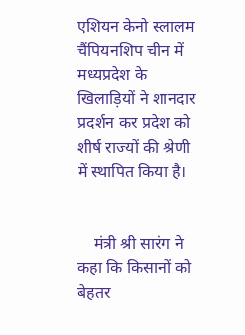एशियन केनो स्लालम चैंपियनशिप चीन में मध्यप्रदेश के खिलाड़ियों ने शानदार प्रदर्शन कर प्रदेश को शीर्ष राज्यों की श्रेणी में स्थापित किया है।


    मंत्री श्री सारंग ने कहा कि किसानों को बेहतर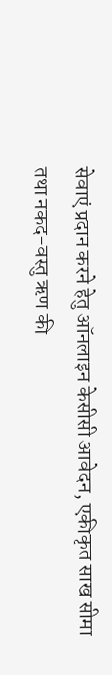सेवाएं प्रदान करने हेतु ऑनलाइन केसीसी आवेदन, एकीकृत साख सीमा तथा नकद-वस्तु ऋण की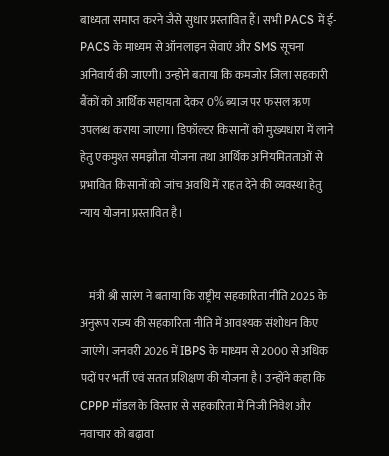बाध्यता समाप्त करने जैसे सुधार प्रस्तावित हैं। सभी PACS में ई-PACS के माध्यम से ऑनलाइन सेवाएं और SMS सूचना अनिवार्य की जाएगी। उन्होने बताया कि कमजोर जिला सहकारी बैंकों को आर्थिक सहायता देकर 0% ब्याज पर फसल ऋण उपलब्ध कराया जाएगा। डिफॉल्टर किसानों को मुख्यधारा में लाने हेतु एकमुश्त समझौता योजना तथा आर्थिक अनियमितताओं से प्रभावित किसानों को जांच अवधि में राहत देने की व्यवस्था हेतु न्याय योजना प्रस्तावित है।


    मंत्री श्री सारंग ने बताया कि राष्ट्रीय सहकारिता नीति 2025 के अनुरूप राज्य की सहकारिता नीति में आवश्यक संशोधन किए जाएंगे। जनवरी 2026 में IBPS के माध्यम से 2000 से अधिक पदों पर भर्ती एवं सतत प्रशिक्षण की योजना है। उन्होंने कहा कि CPPP मॉडल के विस्तार से सहकारिता में निजी निवेश और नवाचार को बढ़ावा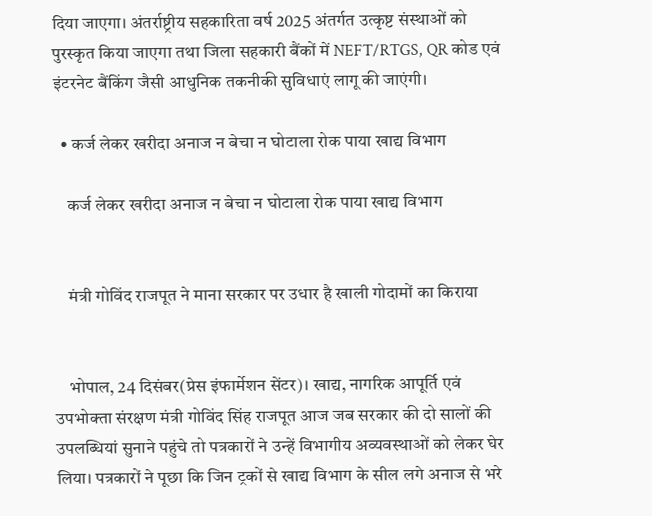दिया जाएगा। अंतर्राष्ट्रीय सहकारिता वर्ष 2025 अंतर्गत उत्कृष्ट संस्थाओं को पुरस्कृत किया जाएगा तथा जिला सहकारी बैंकों में NEFT/RTGS, QR कोड एवं इंटरनेट बैंकिंग जैसी आधुनिक तकनीकी सुविधाएं लागू की जाएंगी।

  • कर्ज लेकर खरीदा अनाज न बेचा न घोटाला रोक पाया खाद्य विभाग

    कर्ज लेकर खरीदा अनाज न बेचा न घोटाला रोक पाया खाद्य विभाग


    मंत्री गोविंद राजपूत ने माना सरकार पर उधार है खाली गोदामों का किराया


    भोपाल, 24 दिसंबर(प्रेस इंफार्मेशन सेंटर)। खाद्य, नागरिक आपूर्ति एवं उपभोक्ता संरक्षण मंत्री गोविंद सिंह राजपूत आज जब सरकार की दो सालों की उपलब्धियां सुनाने पहुंचे तो पत्रकारों ने उन्हें विभागीय अव्यवस्थाओं को लेकर घेर लिया। पत्रकारों ने पूछा कि जिन ट्रकों से खाद्य विभाग के सील लगे अनाज से भरे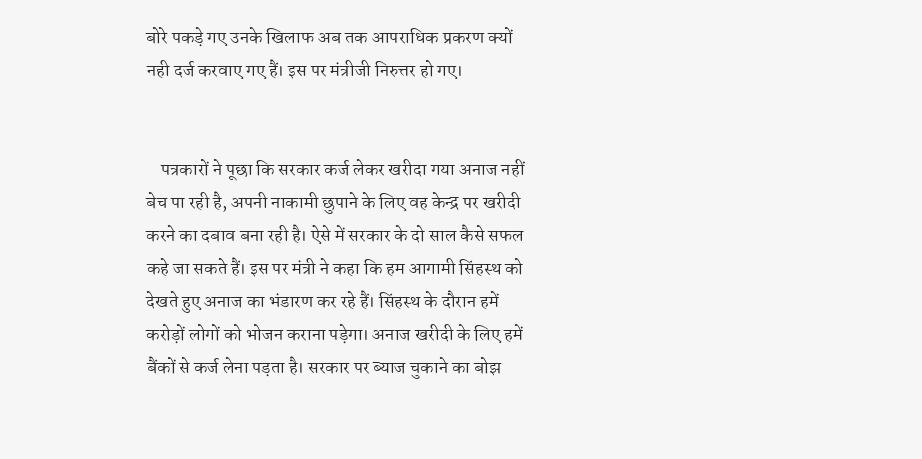बोरे पकड़े गए उनके खिलाफ अब तक आपराधिक प्रकरण क्यों नही दर्ज करवाए गए हैं। इस पर मंत्रीजी निरुत्तर हो गए।


    पत्रकारों ने पूछा कि सरकार कर्ज लेकर खरीदा गया अनाज नहीं बेच पा रही है, अपनी नाकामी छुपाने के लिए वह केन्द्र पर खरीदी करने का दबाव बना रही है। ऐसे में सरकार के दो साल कैसे सफल कहे जा सकते हैं। इस पर मंत्री ने कहा कि हम आगामी सिंहस्थ को देखते हुए अनाज का भंडारण कर रहे हैं। सिंहस्थ के दौरान हमें करोड़ों लोगों को भोजन कराना पड़ेगा। अनाज खरीदी के लिए हमें बैंकों से कर्ज लेना पड़ता है। सरकार पर ब्याज चुकाने का बोझ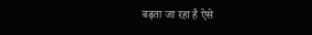बढ़ता जा रहा है ऐसे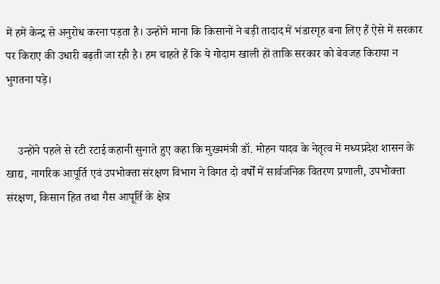में हमें केन्द्र से अनुरोध करना पड़ता है। उन्होंने माना कि किसानों ने बड़ी तादाद में भंडारगृह बना लिए हैं ऐसे में सरकार पर किराए की उधारी बढ़ती जा रही है। हम चाहते हैं कि ये गोदाम खाली हों ताकि सरकार को बेवजह किराया न भुगतना पड़े।


    उन्होंने पहले से रटी रटाई कहानी सुनाते हुए कहा कि मुख्यमंत्री डॉ. मोहन यादव के नेतृत्व में मध्यप्रदेश शासन के खाद्य, नागरिक आपूर्ति एवं उपभोक्ता संरक्षण विभाग ने विगत दो वर्षों में सार्वजनिक वितरण प्रणाली, उपभोक्ता संरक्षण, किसान हित तथा गैस आपूर्ति के क्षेत्र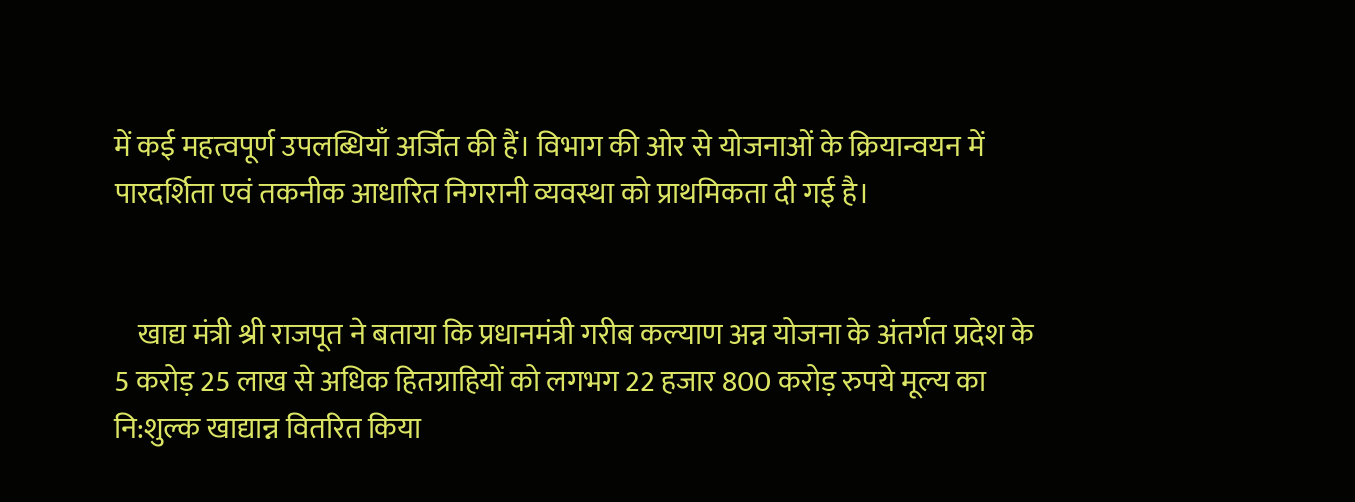में कई महत्वपूर्ण उपलब्धियाँ अर्जित की हैं। विभाग की ओर से योजनाओं के क्रियान्वयन में पारदर्शिता एवं तकनीक आधारित निगरानी व्यवस्था को प्राथमिकता दी गई है।


    खाद्य मंत्री श्री राजपूत ने बताया कि प्रधानमंत्री गरीब कल्याण अन्न योजना के अंतर्गत प्रदेश के 5 करोड़ 25 लाख से अधिक हितग्राहियों को लगभग 22 हजार 800 करोड़ रुपये मूल्य का नि:शुल्क खाद्यान्न वितरित किया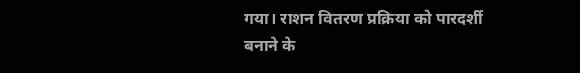गया। राशन वितरण प्रक्रिया को पारदर्शी बनाने के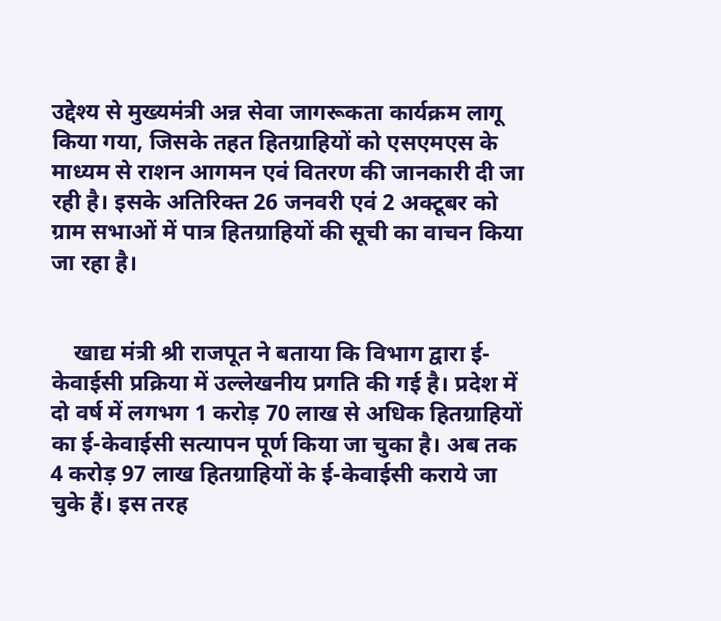उद्देश्य से मुख्यमंत्री अन्न सेवा जागरूकता कार्यक्रम लागू किया गया, जिसके तहत हितग्राहियों को एसएमएस के माध्यम से राशन आगमन एवं वितरण की जानकारी दी जा रही है। इसके अतिरिक्त 26 जनवरी एवं 2 अक्टूबर को ग्राम सभाओं में पात्र हितग्राहियों की सूची का वाचन किया जा रहा है।


    खाद्य मंत्री श्री राजपूत ने बताया कि विभाग द्वारा ई-केवाईसी प्रक्रिया में उल्लेखनीय प्रगति की गई है। प्रदेश में दो वर्ष में लगभग 1 करोड़ 70 लाख से अधिक हितग्राहियों का ई-केवाईसी सत्यापन पूर्ण किया जा चुका है। अब तक 4 करोड़ 97 लाख हितग्राहियों के ई-केवाईसी कराये जा चुके हैं। इस तरह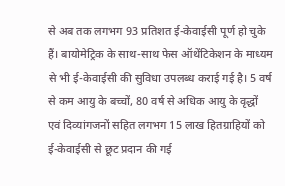से अब तक लगभग 93 प्रतिशत ई-केवाईसी पूर्ण हो चुके हैं। बायोमेट्रिक के साथ-साथ फेस ऑथेंटिकेशन के माध्यम से भी ई-केवाईसी की सुविधा उपलब्ध कराई गई है। 5 वर्ष से कम आयु के बच्चों, 80 वर्ष से अधिक आयु के वृद्धों एवं दिव्यांगजनों सहित लगभग 15 लाख हितग्राहियों को ई-केवाईसी से छूट प्रदान की गई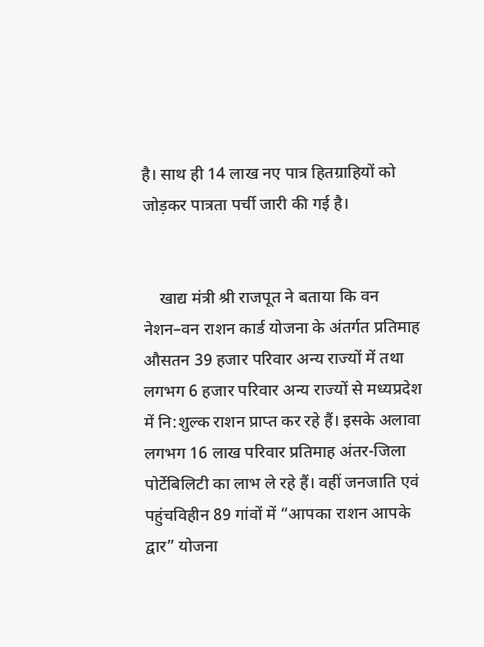है। साथ ही 14 लाख नए पात्र हितग्राहियों को जोड़कर पात्रता पर्ची जारी की गई है।


    खाद्य मंत्री श्री राजपूत ने बताया कि वन नेशन–वन राशन कार्ड योजना के अंतर्गत प्रतिमाह औसतन 39 हजार परिवार अन्य राज्यों में तथा लगभग 6 हजार परिवार अन्य राज्यों से मध्यप्रदेश में नि:शुल्क राशन प्राप्त कर रहे हैं। इसके अलावा लगभग 16 लाख परिवार प्रतिमाह अंतर-जिला पोर्टेबिलिटी का लाभ ले रहे हैं। वहीं जनजाति एवं पहुंचविहीन 89 गांवों में “आपका राशन आपके द्वार” योजना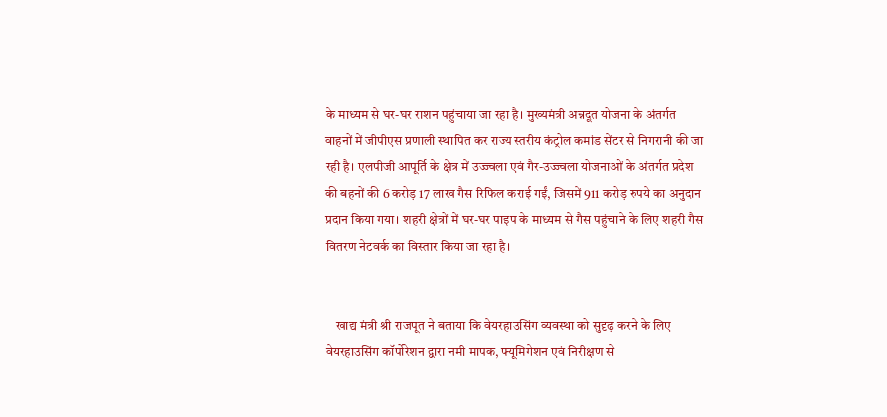के माध्यम से घर-घर राशन पहुंचाया जा रहा है। मुख्यमंत्री अन्नदूत योजना के अंतर्गत वाहनों में जीपीएस प्रणाली स्थापित कर राज्य स्तरीय कंट्रोल कमांड सेंटर से निगरानी की जा रही है। एलपीजी आपूर्ति के क्षेत्र में उज्ज्वला एवं गैर-उज्ज्वला योजनाओं के अंतर्गत प्रदेश की बहनों की 6 करोड़ 17 लाख गैस रिफिल कराई गईं, जिसमें 911 करोड़ रुपये का अनुदान प्रदान किया गया। शहरी क्षेत्रों में घर-घर पाइप के माध्यम से गैस पहुंचाने के लिए शहरी गैस वितरण नेटवर्क का विस्तार किया जा रहा है।


    खाद्य मंत्री श्री राजपूत ने बताया कि वेयरहाउसिंग व्यवस्था को सुदृढ़ करने के लिए वेयरहाउसिंग कॉर्पोरेशन द्वारा नमी मापक, फ्यूमिगेशन एवं निरीक्षण से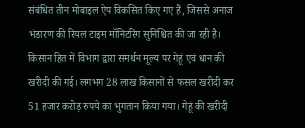संबंधित तीन मोबाइल ऐप विकसित किए गए हैं, जिससे अनाज भंडारण की रियल टाइम मॉनिटरिंग सुनिश्चित की जा रही है। किसान हित में विभाग द्वारा समर्थन मूल्य पर गेहूं एवं धान की खरीदी की गई। लगभग 28 लाख किसानों से फसल खरीदी कर 51 हजार करोड़ रुपये का भुगतान किया गया। गेहूं की खरीदी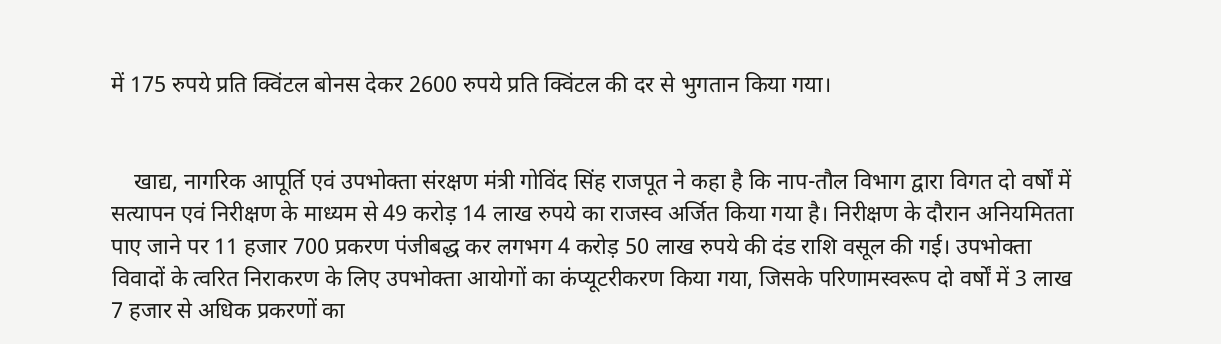में 175 रुपये प्रति क्विंटल बोनस देकर 2600 रुपये प्रति क्विंटल की दर से भुगतान किया गया।


    खाद्य, नागरिक आपूर्ति एवं उपभोक्ता संरक्षण मंत्री गोविंद सिंह राजपूत ने कहा है कि नाप-तौल विभाग द्वारा विगत दो वर्षों में सत्यापन एवं निरीक्षण के माध्यम से 49 करोड़ 14 लाख रुपये का राजस्व अर्जित किया गया है। निरीक्षण के दौरान अनियमितता पाए जाने पर 11 हजार 700 प्रकरण पंजीबद्ध कर लगभग 4 करोड़ 50 लाख रुपये की दंड राशि वसूल की गई। उपभोक्ता विवादों के त्वरित निराकरण के लिए उपभोक्ता आयोगों का कंप्यूटरीकरण किया गया, जिसके परिणामस्वरूप दो वर्षों में 3 लाख 7 हजार से अधिक प्रकरणों का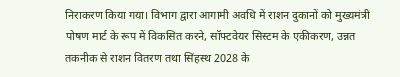निराकरण किया गया। विभाग द्वारा आगामी अवधि में राशन दुकानों को मुख्यमंत्री पोषण मार्ट के रूप में विकसित करने, सॉफ्टवेयर सिस्टम के एकीकरण, उन्नत तकनीक से राशन वितरण तथा सिंहस्थ 2028 के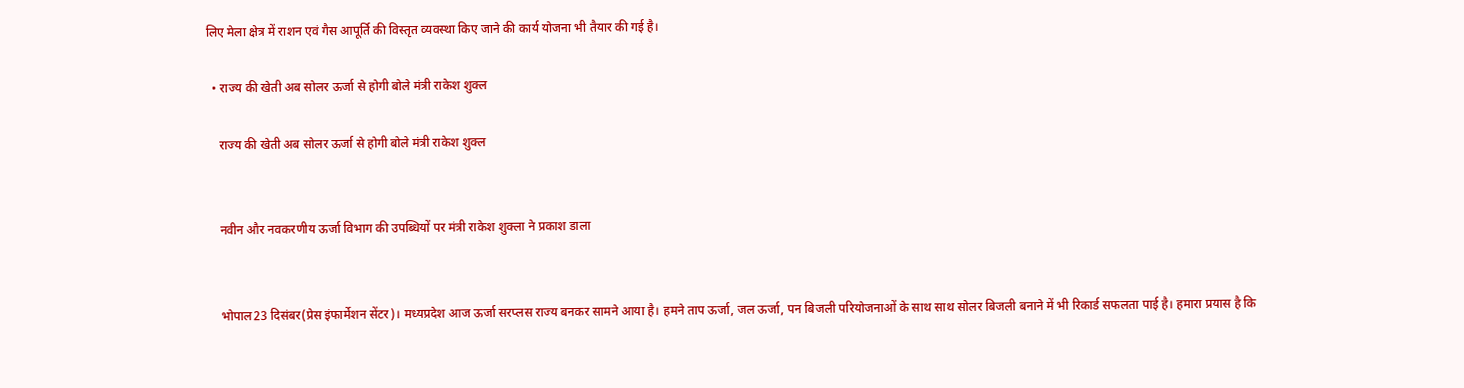लिए मेला क्षेत्र में राशन एवं गैस आपूर्ति की विस्तृत व्यवस्था किए जाने की कार्य योजना भी तैयार की गई है।

  • राज्य की खेती अब सोलर ऊर्जा से होगी बोले मंत्री राकेश शुक्ल

    राज्य की खेती अब सोलर ऊर्जा से होगी बोले मंत्री राकेश शुक्ल


    नवीन और नवकरणीय ऊर्जा विभाग की उपब्धियों पर मंत्री राकेश शुक्ला ने प्रकाश डाला


    भोपाल23 दिसंबर(प्रेस इंफार्मेशन सेंटर)। मध्यप्रदेश आज ऊर्जा सरप्लस राज्य बनकर सामने आया है। हमने ताप ऊर्जा, जल ऊर्जा, पन बिजली परियोजनाओं के साथ साथ सोलर बिजली बनाने में भी रिकार्ड सफलता पाई है। हमारा प्रयास है कि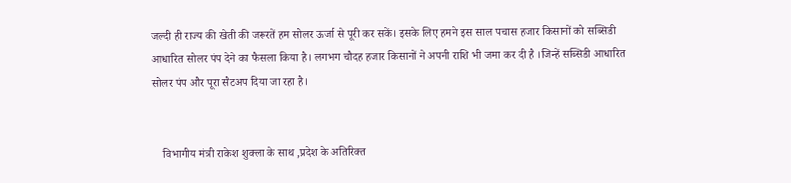जल्दी ही राज्य की खेती की जरूरतें हम सोलर ऊर्जा से पूरी कर सकें। इसके लिए हमने इस साल पचास हजार किसानों को सब्सिडी आधारित सोलर पंप देने का फैसला किया है। लगभग चौदह हजार किसानों ने अपनी राशि भी जमा कर दी है ।जिन्हें सब्सिडी आधारित सोलर पंप और पूरा सैटअप दिया जा रहा है।


    विभागीय मंत्री राकेश शुक्ला के साथ ,प्रदेश के अतिरिक्त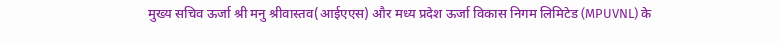मुख्य सचिव ऊर्जा श्री मनु श्रीवास्तव(आईएएस) और मध्य प्रदेश ऊर्जा विकास निगम लिमिटेड (MPUVNL) के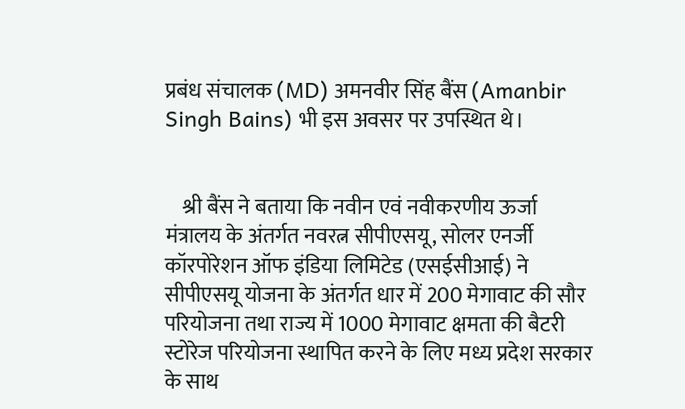प्रबंध संचालक (MD) अमनवीर सिंह बैंस (Amanbir Singh Bains) भी इस अवसर पर उपस्थित थे।


    श्री बैंस ने बताया कि नवीन एवं नवीकरणीय ऊर्जा मंत्रालय के अंतर्गत नवरत्न सीपीएसयू, सोलर एनर्जी कॉरपोरेशन ऑफ इंडिया लिमिटेड (एसईसीआई) ने सीपीएसयू योजना के अंतर्गत धार में 200 मेगावाट की सौर परियोजना तथा राज्य में 1000 मेगावाट क्षमता की बैटरी स्टोरेज परियोजना स्थापित करने के लिए मध्य प्रदेश सरकार के साथ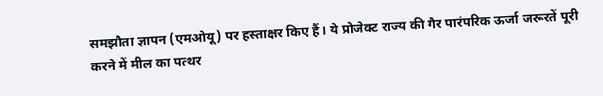समझौता ज्ञापन (एमओयू) पर हस्ताक्षर किए हैं। ये प्रोजेक्ट राज्य की गैर पारंपरिक ऊर्जा जरूरतें पूरी करने में मील का पत्थर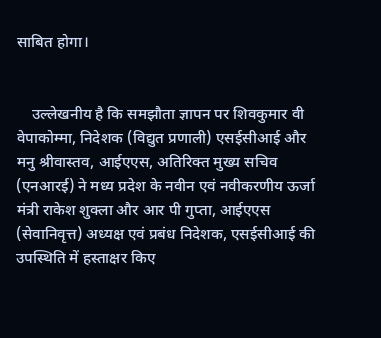साबित होगा।


    उल्लेखनीय है कि समझौता ज्ञापन पर शिवकुमार वी वेपाकोम्मा, निदेशक (विद्युत प्रणाली) एसईसीआई और मनु श्रीवास्तव, आईएएस, अतिरिक्त मुख्य सचिव (एनआरई) ने मध्य प्रदेश के नवीन एवं नवीकरणीय ऊर्जा मंत्री राकेश शुक्ला और आर पी गुप्ता, आईएएस (सेवानिवृत्त) अध्यक्ष एवं प्रबंध निदेशक, एसईसीआई की उपस्थिति में हस्ताक्षर किए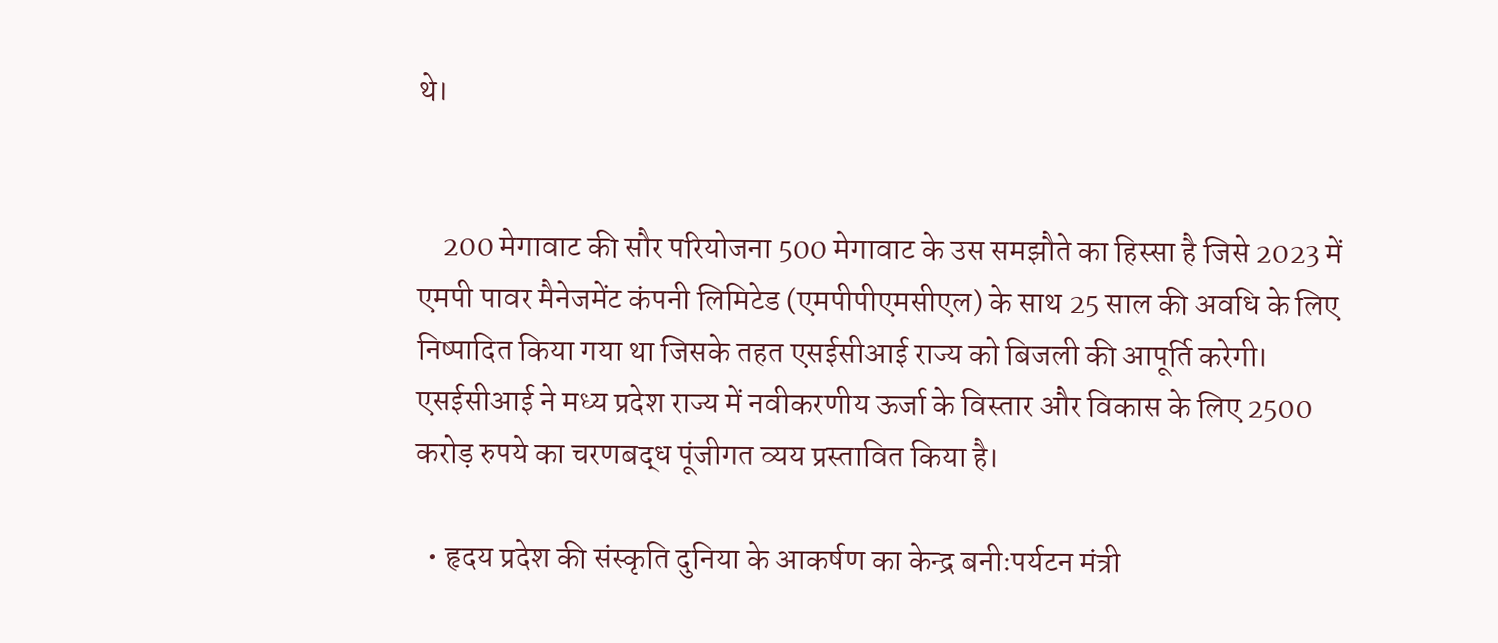थे।


    200 मेगावाट की सौर परियोजना 500 मेगावाट के उस समझौते का हिस्सा है जिसे 2023 में एमपी पावर मैनेजमेंट कंपनी लिमिटेड (एमपीपीएमसीएल) के साथ 25 साल की अवधि के लिए निष्पादित किया गया था जिसके तहत एसईसीआई राज्य को बिजली की आपूर्ति करेगी। एसईसीआई ने मध्य प्रदेश राज्य में नवीकरणीय ऊर्जा के विस्तार और विकास के लिए 2500 करोड़ रुपये का चरणबद्ध पूंजीगत व्यय प्रस्तावित किया है।

  • हृदय प्रदेश की संस्कृति दुनिया के आकर्षण का केन्द्र बनीःपर्यटन मंत्री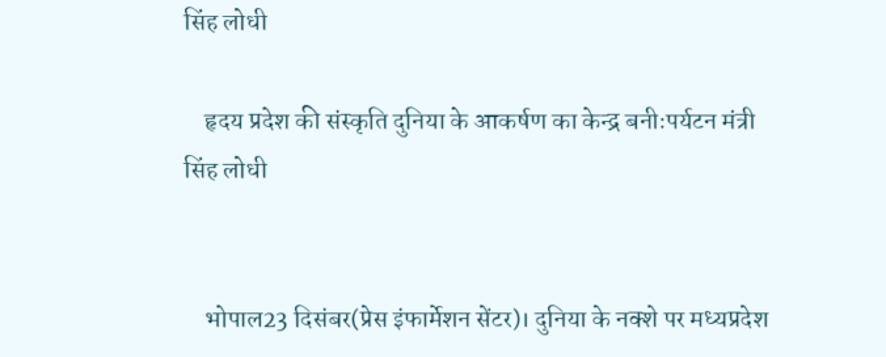सिंह लोधी

    हृदय प्रदेश की संस्कृति दुनिया के आकर्षण का केन्द्र बनीःपर्यटन मंत्री सिंह लोधी


    भोपाल23 दिसंबर(प्रेस इंफार्मेशन सेंटर)। दुनिया के नक्शे पर मध्यप्रदेश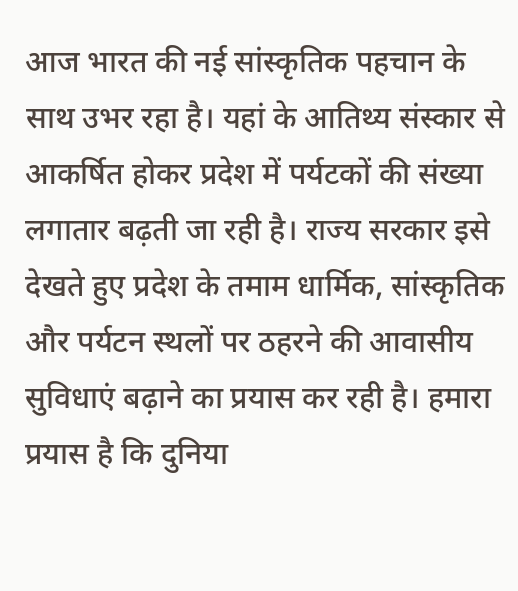आज भारत की नई सांस्कृतिक पहचान के साथ उभर रहा है। यहां के आतिथ्य संस्कार से आकर्षित होकर प्रदेश में पर्यटकों की संख्या लगातार बढ़ती जा रही है। राज्य सरकार इसे देखते हुए प्रदेश के तमाम धार्मिक, सांस्कृतिक और पर्यटन स्थलों पर ठहरने की आवासीय सुविधाएं बढ़ाने का प्रयास कर रही है। हमारा प्रयास है कि दुनिया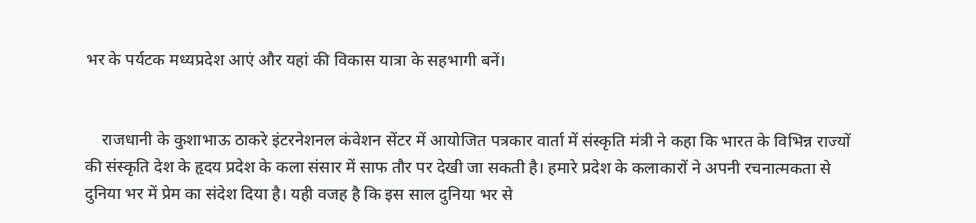भर के पर्यटक मध्यप्रदेश आएं और यहां की विकास यात्रा के सहभागी बनें।


    राजधानी के कुशाभाऊ ठाकरे इंटरनेशनल कंवेशन सेंटर में आयोजित पत्रकार वार्ता में संस्कृति मंत्री ने कहा कि भारत के विभिन्न राज्यों की संस्कृति देश के हृदय प्रदेश के कला संसार में साफ तौर पर देखी जा सकती है। हमारे प्रदेश के कलाकारों ने अपनी रचनात्मकता से दुनिया भर में प्रेम का संदेश दिया है। यही वजह है कि इस साल दुनिया भर से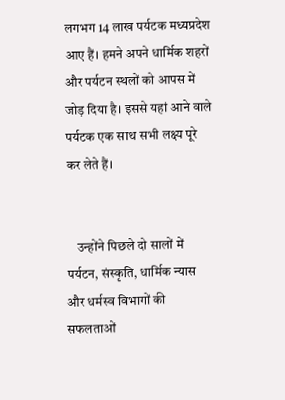लगभग 14 लाख पर्यटक मध्यप्रदेश आए हैं। हमने अपने धार्मिक शहरों और पर्यटन स्थलों को आपस में जोड़ दिया है। इससे यहां आने वाले पर्यटक एक साथ सभी लक्ष्य पूरे कर लेते हैं।


    उन्होंने पिछले दो सालों में पर्यटन, संस्कृति, धार्मिक न्यास और धर्मस्व विभागों की सफलताओं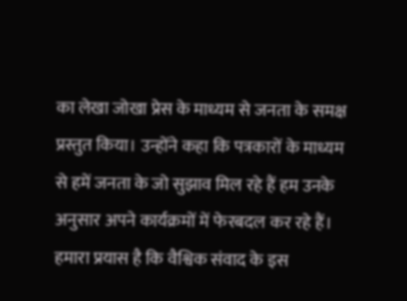का लेखा जोखा प्रेस के माध्यम से जनता के समक्ष प्रस्तुत किया। उन्होंने कहा कि पत्रकारों के माध्यम से हमें जनता के जो सुझाव मिल रहे हैं हम उनके अनुसार अपने कार्यक्रमों में फेरबदल कर रहे हैं। हमारा प्रयास है कि वैश्विक संवाद के इस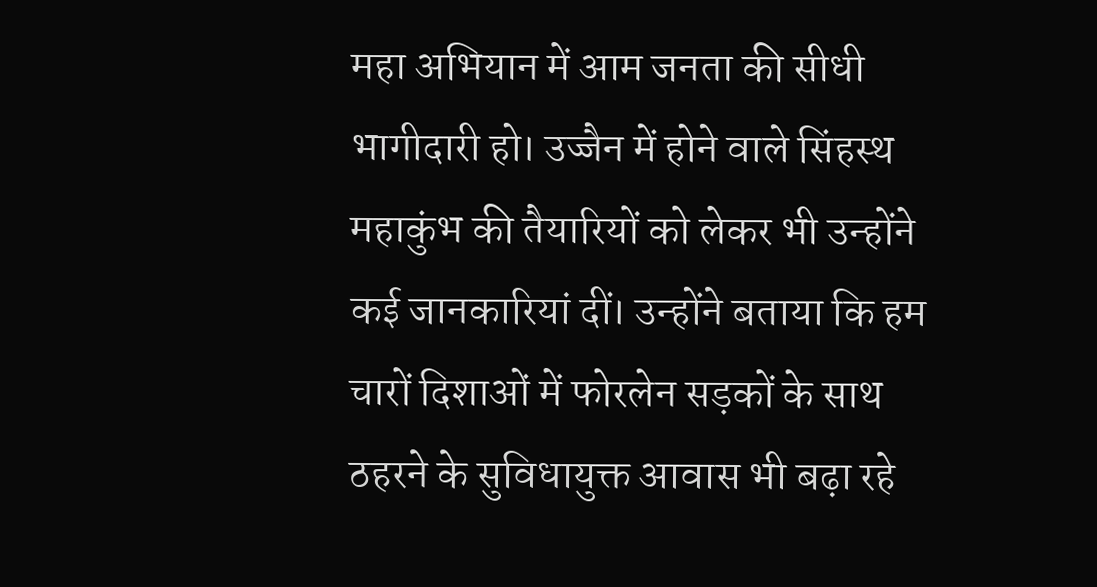महा अभियान में आम जनता की सीधी भागीदारी हो। उज्जैन में होने वाले सिंहस्थ महाकुंभ की तैयारियों को लेकर भी उन्होंने कई जानकारियां दीं। उन्होंने बताया कि हम चारों दिशाओं में फोरलेन सड़कों के साथ ठहरने के सुविधायुक्त आवास भी बढ़ा रहे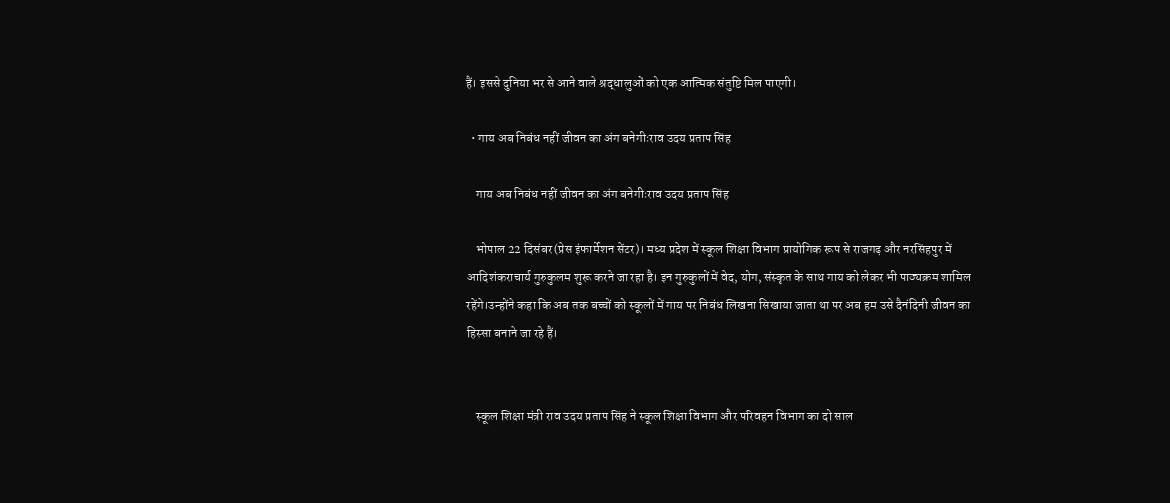हैं। इससे दुनिया भर से आने वाले श्रद्धालुओं को एक आत्मिक संतुष्टि मिल पाएगी।

  • गाय अब निबंध नहीं जीवन का अंग बनेगीःराव उदय प्रताप सिंह

    गाय अब निबंध नहीं जीवन का अंग बनेगीःराव उदय प्रताप सिंह

    भोपाल 22 दिसंबर(प्रेस इंफार्मेशन सेंटर)। मध्य प्रदेश में स्कूल शिक्षा विभाग प्रायोगिक रूप से राजगढ़ और नरसिंहपुर में आदिशंकराचार्य गुरुकुलम शुरू करने जा रहा है। इन गुरुकुलों में वेद, योग, संस्कृत के साथ गाय को लेकर भी पाठ्यक्रम शामिल रहेंगे।उन्होंने कहा कि अब तक बच्चों को स्कूलों में गाय पर निबंध लिखना सिखाया जाता था पर अब हम उसे दैनंदिनी जीवन का हिस्सा बनाने जा रहे हैं।


    स्कूल शिक्षा मंत्री राव उदय प्रताप सिंह ने स्कूल शिक्षा विभाग और परिवहन विभाग का दो साल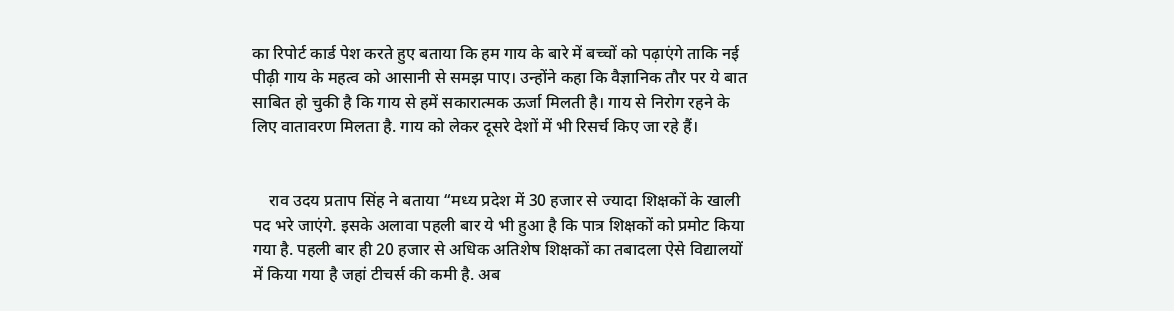का रिपोर्ट कार्ड पेश करते हुए बताया कि हम गाय के बारे में बच्चों को पढ़ाएंगे ताकि नई पीढ़ी गाय के महत्व को आसानी से समझ पाए। उन्होंने कहा कि वैज्ञानिक तौर पर ये बात साबित हो चुकी है कि गाय से हमें सकारात्मक ऊर्जा मिलती है। गाय से निरोग रहने के लिए वातावरण मिलता है. गाय को लेकर दूसरे देशों में भी रिसर्च किए जा रहे हैं।


    राव उदय प्रताप सिंह ने बताया “मध्य प्रदेश में 30 हजार से ज्यादा शिक्षकों के खाली पद भरे जाएंगे. इसके अलावा पहली बार ये भी हुआ है कि पात्र शिक्षकों को प्रमोट किया गया है. पहली बार ही 20 हजार से अधिक अतिशेष शिक्षकों का तबादला ऐसे विद्यालयों में किया गया है जहां टीचर्स की कमी है. अब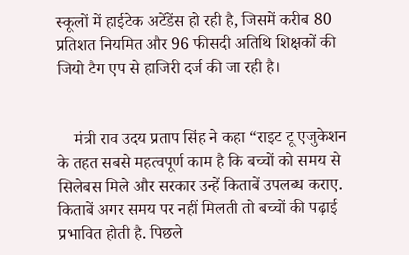स्कूलों में हाईटेक अटेंडेंस हो रही है, जिसमें करीब 80 प्रतिशत नियमित और 96 फीसदी अतिथि शिक्षकों की जियो टैग एप से हाजिरी दर्ज की जा रही है।


    मंत्री राव उदय प्रताप सिंह ने कहा “राइट टू एजुकेशन के तहत सबसे महत्वपूर्ण काम है कि बच्चों को समय से सिलेबस मिले और सरकार उन्हें किताबें उपलब्ध कराए. किताबें अगर समय पर नहीं मिलती तो बच्चों की पढ़ाई प्रभावित होती है. पिछले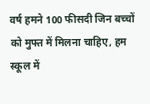वर्ष हमने 100 फीसदी जिन बच्चों को मुफ्त में मिलना चाहिए, हम स्कूल में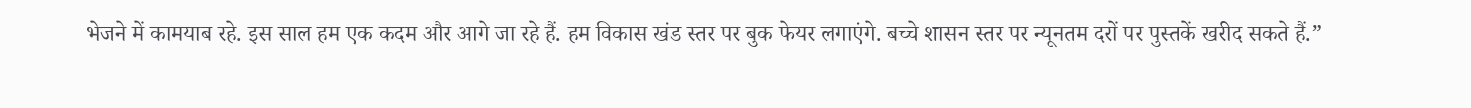भेजने में कामयाब रहे. इस साल हम एक कदम और आगे जा रहे हैं. हम विकास खंड स्तर पर बुक फेयर लगाएंगे. बच्चे शासन स्तर पर न्यूनतम दरों पर पुस्तकें खरीद सकते हैं.”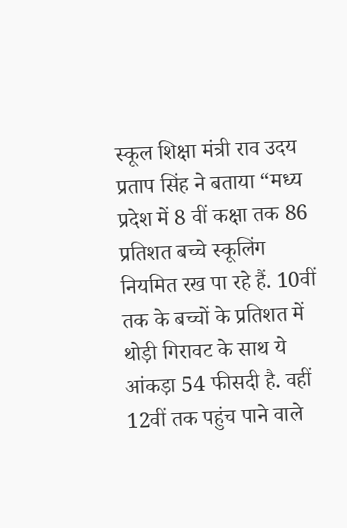स्कूल शिक्षा मंत्री राव उदय प्रताप सिंह ने बताया “मध्य प्रदेश में 8 वीं कक्षा तक 86 प्रतिशत बच्चे स्कूलिंग नियमित रख पा रहे हैं. 10वीं तक के बच्चों के प्रतिशत में थोड़ी गिरावट के साथ ये आंकड़ा 54 फीसदी है. वहीं 12वीं तक पहुंच पाने वाले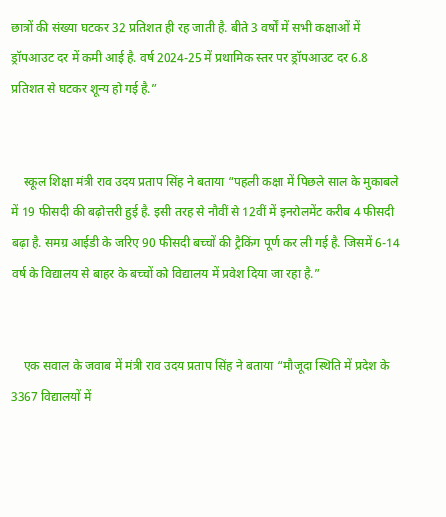छात्रों की संख्या घटकर 32 प्रतिशत ही रह जाती है. बीते 3 वर्षों में सभी कक्षाओं में ड्रॉपआउट दर में कमी आई है. वर्ष 2024-25 में प्रथामिक स्तर पर ड्रॉपआउट दर 6.8 प्रतिशत से घटकर शून्य हो गई है.”


    स्कूल शिक्षा मंत्री राव उदय प्रताप सिंह ने बताया “पहली कक्षा में पिछले साल के मुकाबले में 19 फीसदी की बढ़ोत्तरी हुई है. इसी तरह से नौवीं से 12वीं में इनरोलमेंट करीब 4 फीसदी बढ़ा है. समग्र आईडी के जरिए 90 फीसदी बच्चों की ट्रैकिंग पूर्ण कर ली गई है. जिसमें 6-14 वर्ष के विद्यालय से बाहर के बच्चों को विद्यालय में प्रवेश दिया जा रहा है.”


    एक सवाल के जवाब में मंत्री राव उदय प्रताप सिंह ने बताया “मौजूदा स्थिति में प्रदेश के 3367 विद्यालयों में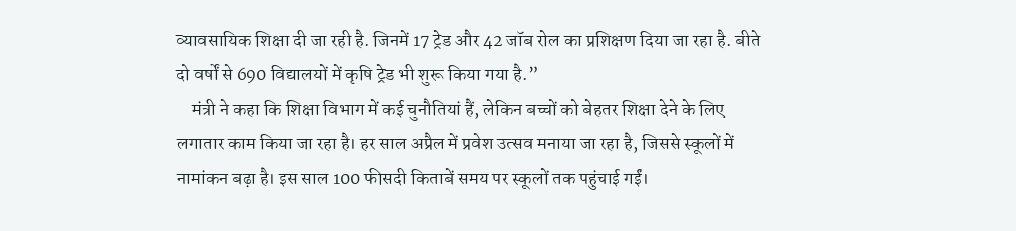व्यावसायिक शिक्षा दी जा रही है. जिनमें 17 ट्रेड और 42 जॉब रोल का प्रशिक्षण दिया जा रहा है. बीते दो वर्षों से 690 विद्यालयों में कृषि ट्रेड भी शुरू किया गया है.”
    मंत्री ने कहा कि शिक्षा विभाग में कई चुनौतियां हैं, लेकिन बच्चों को बेहतर शिक्षा देने के लिए लगातार काम किया जा रहा है। हर साल अप्रैल में प्रवेश उत्सव मनाया जा रहा है, जिससे स्कूलों में नामांकन बढ़ा है। इस साल 100 फीसदी किताबें समय पर स्कूलों तक पहुंचाई गईं।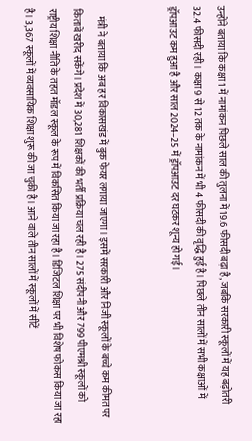उन्होंने बताया कि कक्षा 1 में नामांकन पिछले साल की तुलना में 19.6 फीसदी बढ़ा है, जबकि सरकारी स्कूलों में यह बढ़ोतरी 32.4 फीसदी रही। कक्षा 9 से 12 तक के नामांकन में भी 4 फीसदी की वृद्धि हुई है। पिछले तीन सालों में सभी कक्षाओं में ड्रॉपआउट कम हुआ है और साल 2024–25 में ड्रॉपआउट दर घटकर शून्य हो गई।


    मंत्री ने बताया कि अब हर विकासखंड में बुक फेयर लगाया जाएगा। इसमें सरकारी और निजी स्कूलों के बच्चे कम कीमत पर किताबें खरीद सकेंगे। प्रदेश में 30,281 शिक्षकों की भर्ती प्रक्रिया चल रही है। 275 संदीपनी और 799 पीएमश्री स्कूलों को राष्ट्रीय शिक्षा नीति के तहत मॉडल स्कूल के रूप में विकसित किया जा रहा है। डिजिटल शिक्षा पर भी विशेष फोकस किया जा रहा है। 3,367 स्कूलों में व्यवसायिक शिक्षा शुरू की जा चुकी है। आने वाले तीन सालों में स्कूलों में सीटें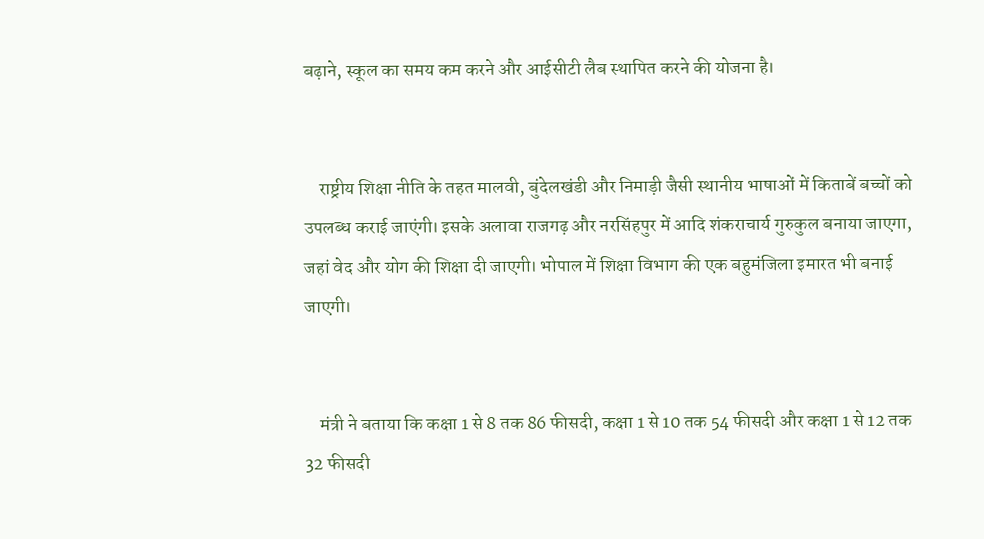बढ़ाने, स्कूल का समय कम करने और आईसीटी लैब स्थापित करने की योजना है।


    राष्ट्रीय शिक्षा नीति के तहत मालवी, बुंदेलखंडी और निमाड़ी जैसी स्थानीय भाषाओं में किताबें बच्चों को उपलब्ध कराई जाएंगी। इसके अलावा राजगढ़ और नरसिंहपुर में आदि शंकराचार्य गुरुकुल बनाया जाएगा, जहां वेद और योग की शिक्षा दी जाएगी। भोपाल में शिक्षा विभाग की एक बहुमंजिला इमारत भी बनाई जाएगी।


    मंत्री ने बताया कि कक्षा 1 से 8 तक 86 फीसदी, कक्षा 1 से 10 तक 54 फीसदी और कक्षा 1 से 12 तक 32 फीसदी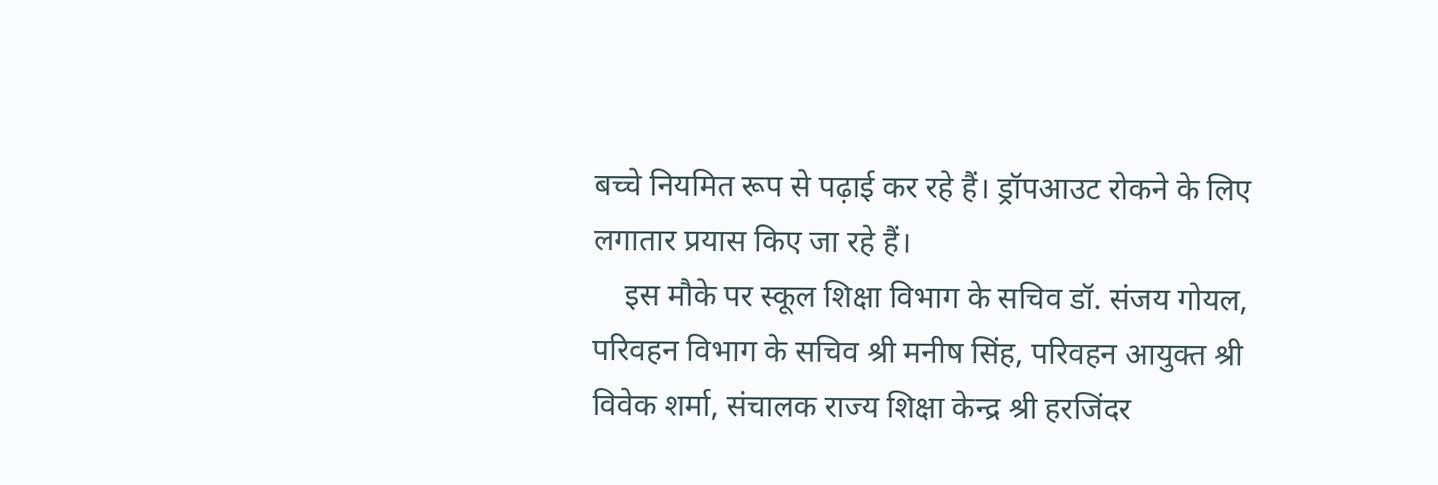बच्चे नियमित रूप से पढ़ाई कर रहे हैं। ड्रॉपआउट रोकने के लिए लगातार प्रयास किए जा रहे हैं।
    इस मौके पर स्कूल शिक्षा विभाग के सचिव डॉ. संजय गोयल, परिवहन विभाग के सचिव श्री मनीष सिंह, परिवहन आयुक्त श्री विवेक शर्मा, संचालक राज्य शिक्षा केन्द्र श्री हरजिंदर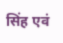सिंह एवं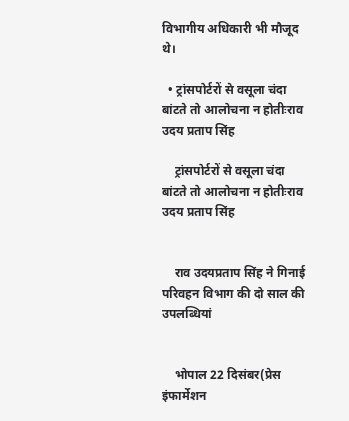विभागीय अधिकारी भी मौजूद थे।

  • ट्रांसपोर्टरों से वसूला चंदा बांटते तो आलोचना न होतीःराव उदय प्रताप सिंह

    ट्रांसपोर्टरों से वसूला चंदा बांटते तो आलोचना न होतीःराव उदय प्रताप सिंह


    राव उदयप्रताप सिंह ने गिनाई परिवहन विभाग की दो साल की उपलब्धियां


    भोपाल 22 दिसंबर(प्रेस इंफार्मेशन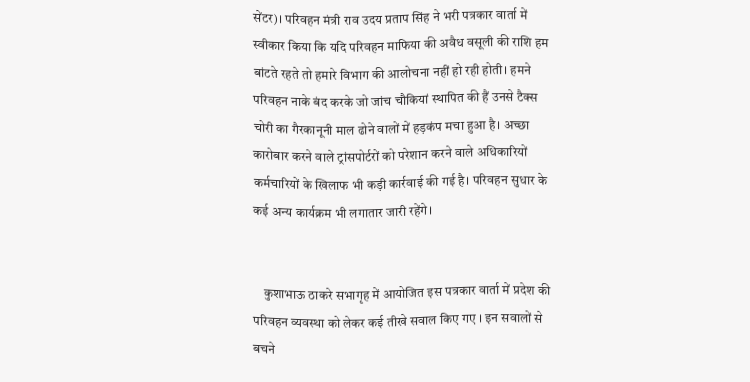सेंटर)। परिवहन मंत्री राव उदय प्रताप सिंह ने भरी पत्रकार वार्ता में स्वीकार किया कि यदि परिवहन माफिया की अवैध वसूली की राशि हम बांटते रहते तो हमारे विभाग की आलोचना नहीं हो रही होती। हमने परिवहन नाके बंद करके जो जांच चौकियां स्थापित की हैं उनसे टैक्स चोरी का गैरकानूनी माल ढोने वालों में हड़कंप मचा हुआ है। अच्छा कारोबार करने वाले ट्रांसपोर्टरों को परेशान करने वाले अधिकारियों कर्मचारियों के खिलाफ भी कड़ी कार्रवाई की गई है। परिवहन सुधार के कई अन्य कार्यक्रम भी लगातार जारी रहेंगे।


    कुशाभाऊ ठाकरे सभागृह में आयोजित इस पत्रकार वार्ता में प्रदेश की परिवहन व्यवस्था को लेकर कई तीखे सवाल किए गए । इन सवालों से बचने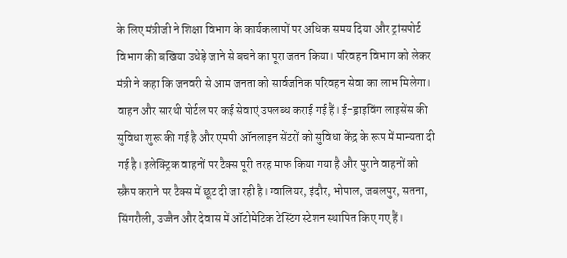के लिए मंत्रीजी ने शिक्षा विभाग के कार्यकलापों पर अधिक समय दिया और ट्रांसपोर्ट विभाग की बखिया उधेड़े जाने से बचने का पूरा जतन किया। परिवहन विभाग को लेकर मंत्री ने कहा कि जनवरी से आम जनता को सार्वजनिक परिवहन सेवा का लाभ मिलेगा। वाहन और सारथी पोर्टल पर कई सेवाएं उपलब्ध कराई गई हैं। ई-ड्राइविंग लाइसेंस की सुविधा शुरू की गई है और एमपी ऑनलाइन सेंटरों को सुविधा केंद्र के रूप में मान्यता दी गई है। इलेक्ट्रिक वाहनों पर टैक्स पूरी तरह माफ किया गया है और पुराने वाहनों को स्क्रैप कराने पर टैक्स में छूट दी जा रही है। ग्वालियर, इंदौर, भोपाल, जबलपुर, सतना, सिंगरौली, उज्जैन और देवास में ऑटोमेटिक टेस्टिंग स्टेशन स्थापित किए गए हैं।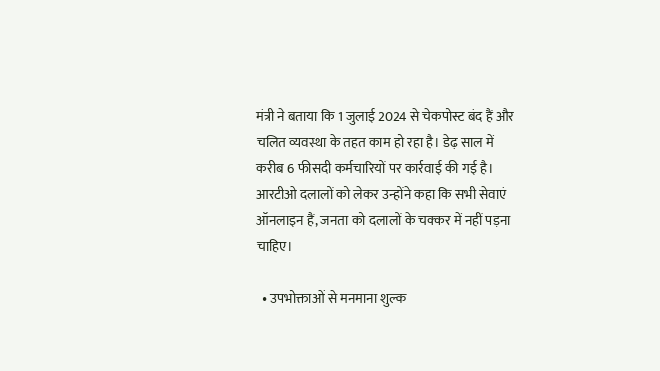मंत्री ने बताया कि 1 जुलाई 2024 से चेकपोस्ट बंद हैं और चलित व्यवस्था के तहत काम हो रहा है। डेढ़ साल में करीब 6 फीसदी कर्मचारियों पर कार्रवाई की गई है। आरटीओ दलालों को लेकर उन्होंने कहा कि सभी सेवाएं ऑनलाइन हैं, जनता को दलालों के चक्कर में नहीं पड़ना चाहिए।

  • उपभोक्ताओं से मनमाना शुल्क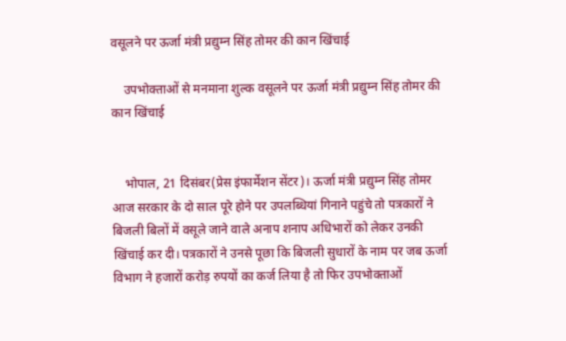वसूलने पर ऊर्जा मंत्री प्रद्युम्न सिंह तोमर की कान खिंचाई

    उपभोक्ताओं से मनमाना शुल्क वसूलने पर ऊर्जा मंत्री प्रद्युम्न सिंह तोमर की कान खिंचाई


    भोपाल, 21 दिसंबर(प्रेस इंफार्मेशन सेंटर)। ऊर्जा मंत्री प्रद्युम्न सिंह तोमर आज सरकार के दो साल पूरे होने पर उपलब्धियां गिनाने पहुंचे तो पत्रकारों ने बिजली बिलों में वसूले जाने वाले अनाप शनाप अधिभारों को लेकर उनकी खिंचाई कर दी। पत्रकारों ने उनसे पूछा कि बिजली सुधारों के नाम पर जब ऊर्जा विभाग ने हजारों करोड़ रुपयों का कर्ज लिया है तो फिर उपभोक्ताओं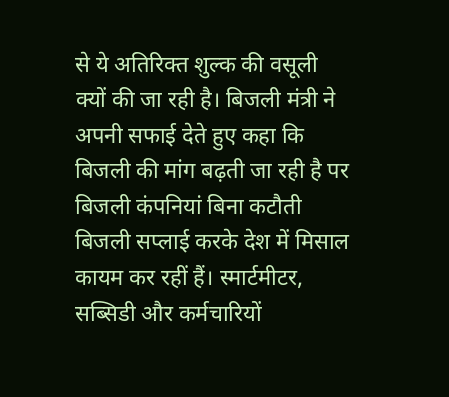से ये अतिरिक्त शुल्क की वसूली क्यों की जा रही है। बिजली मंत्री ने अपनी सफाई देते हुए कहा कि बिजली की मांग बढ़ती जा रही है पर बिजली कंपनियां बिना कटौती बिजली सप्लाई करके देश में मिसाल कायम कर रहीं हैं। स्मार्टमीटर, सब्सिडी और कर्मचारियों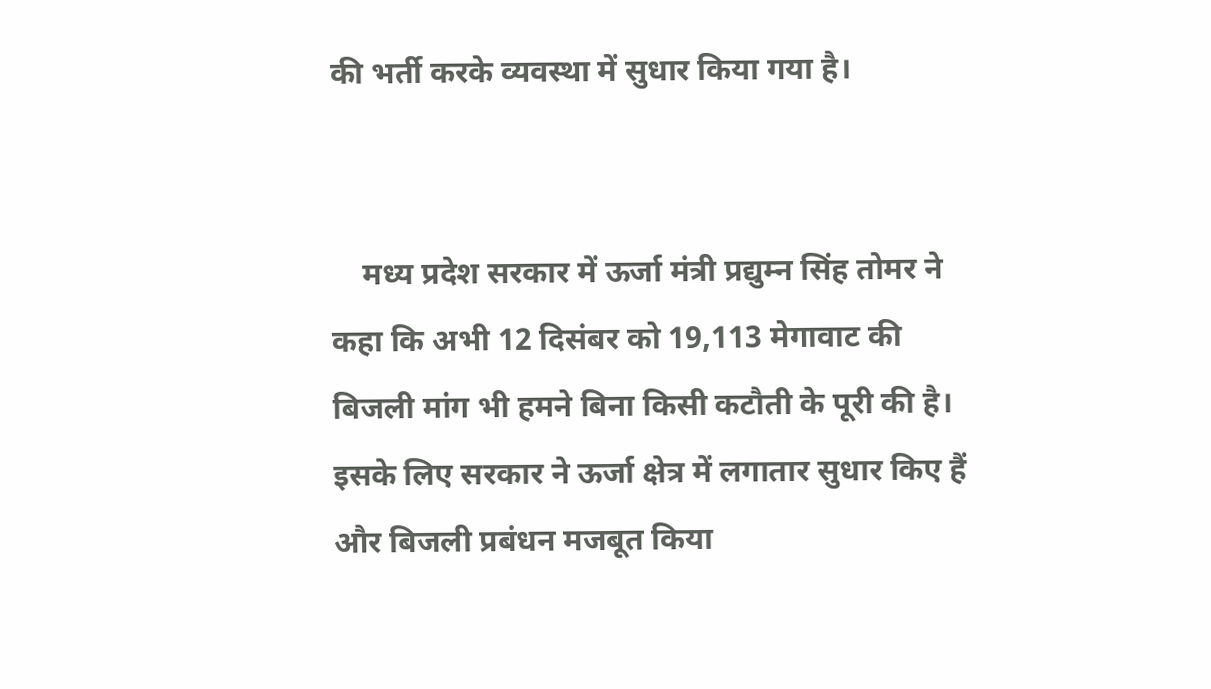की भर्ती करके व्यवस्था में सुधार किया गया है।


    मध्य प्रदेश सरकार में ऊर्जा मंत्री प्रद्युम्न सिंह तोमर ने कहा कि अभी 12 दिसंबर को 19,113 मेगावाट की बिजली मांग भी हमने बिना किसी कटौती के पूरी की है। इसके लिए सरकार ने ऊर्जा क्षेत्र में लगातार सुधार किए हैं और बिजली प्रबंधन मजबूत किया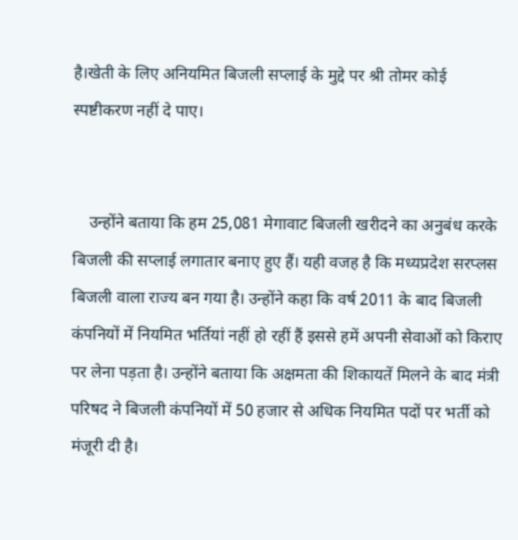है।खेती के लिए अनियमित बिजली सप्लाई के मुद्दे पर श्री तोमर कोई स्पष्टीकरण नहीं दे पाए।


    उन्होंने बताया कि हम 25,081 मेगावाट बिजली खरीदने का अनुबंध करके बिजली की सप्लाई लगातार बनाए हुए हैं। यही वजह है कि मध्यप्रदेश सरप्लस बिजली वाला राज्य बन गया है। उन्होंने कहा कि वर्ष 2011 के बाद बिजली कंपनियों में नियमित भर्तियां नहीं हो रहीं हैं इससे हमें अपनी सेवाओं को किराए पर लेना पड़ता है। उन्होंने बताया कि अक्षमता की शिकायतें मिलने के बाद मंत्री परिषद ने बिजली कंपनियों में 50 हजार से अधिक नियमित पदों पर भर्ती को मंजूरी दी है।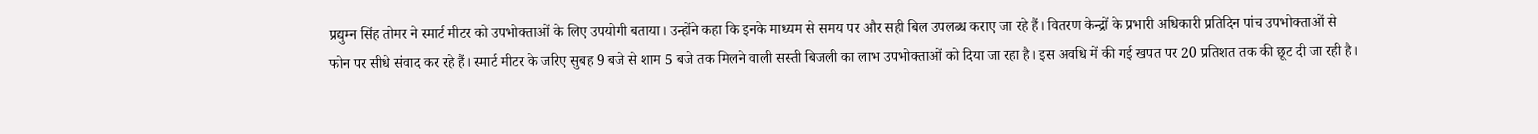प्रद्युम्न सिंह तोमर ने स्मार्ट मीटर को उपभोक्ताओं के लिए उपयोगी बताया। उन्होंने कहा कि इनके माध्यम से समय पर और सही बिल उपलब्ध कराए जा रहे हैं। वितरण केन्द्रों के प्रभारी अधिकारी प्रतिदिन पांच उपभोक्ताओं से फोन पर सीधे संवाद कर रहे हैं। स्मार्ट मीटर के जरिए सुबह 9 बजे से शाम 5 बजे तक मिलने वाली सस्ती बिजली का लाभ उपभोक्ताओं को दिया जा रहा है। इस अवधि में की गई खपत पर 20 प्रतिशत तक की छूट दी जा रही है।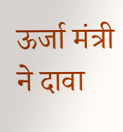ऊर्जा मंत्री ने दावा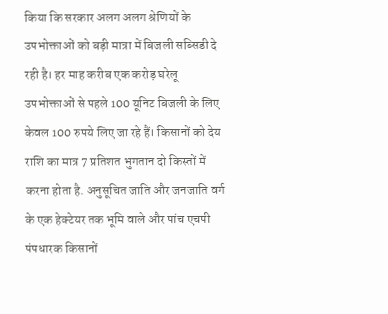किया कि सरकार अलग अलग श्रेणियों के उपभोक्ताओं को बड़ी मात्रा में बिजली सब्सिडी दे रही है। हर माह करीब एक करोड़ घरेलू उपभोक्ताओं से पहले 100 यूनिट बिजली के लिए केवल 100 रुपये लिए जा रहे हैं। किसानों को देय राशि का मात्र 7 प्रतिशत भुगतान दो किस्तों में करना होता है. अनुसूचित जाति और जनजाति वर्ग के एक हेक्टेयर तक भूमि वाले और पांच एचपी पंपधारक किसानों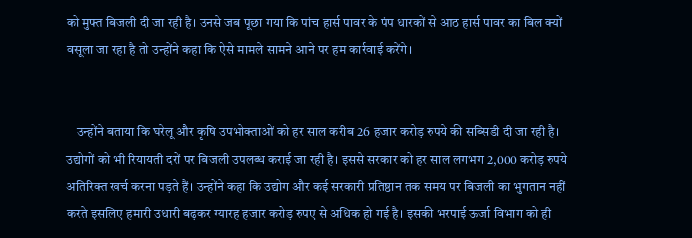को मुफ्त बिजली दी जा रही है। उनसे जब पूछा गया कि पांच हार्स पावर के पंप धारकों से आठ हार्स पावर का बिल क्यों वसूला जा रहा है तो उन्होंने कहा कि ऐसे मामले सामने आने पर हम कार्रवाई करेंगे।


    उन्होंने बताया कि घरेलू और कृषि उपभोक्ताओं को हर साल करीब 26 हजार करोड़ रुपये की सब्सिडी दी जा रही है। उद्योगों को भी रियायती दरों पर बिजली उपलब्ध कराई जा रही है। इससे सरकार को हर साल लगभग 2,000 करोड़ रुपये अतिरिक्त खर्च करना पड़ते हैं। उन्होंने कहा कि उद्योग और कई सरकारी प्रतिष्ठान तक समय पर बिजली का भुगतान नहीं करते इसलिए हमारी उधारी बढ़कर ग्यारह हजार करोड़ रुपए से अधिक हो गई है। इसकी भरपाई ऊर्जा विभाग को ही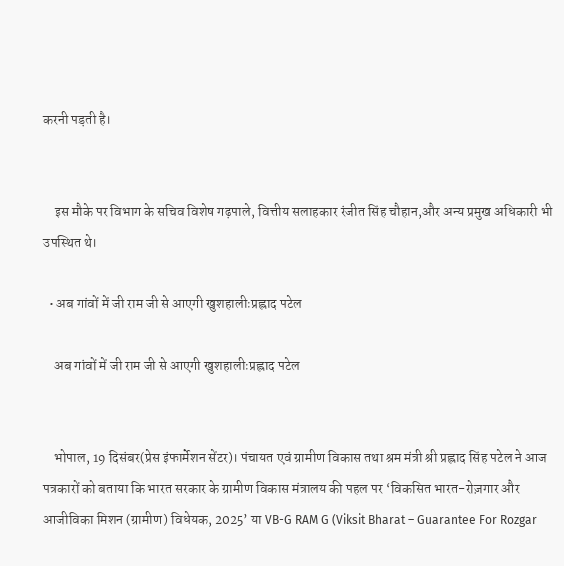करनी पड़ती है।


    इस मौके पर विभाग के सचिव विशेष गढ़पाले, वित्तीय सलाहकार रंजीत सिंह चौहान,और अन्य प्रमुख अधिकारी भी उपस्थित थे।

  • अब गांवों में जी राम जी से आएगी खुशहालीःप्रह्लाद पटेल

    अब गांवों में जी राम जी से आएगी खुशहालीःप्रह्लाद पटेल


    भोपाल, 19 दिसंबर(प्रेस इंफार्मेशन सेंटर)। पंचायत एवं ग्रामीण विकास तथा श्रम मंत्री श्री प्रह्लाद सिंह पटेल ने आज पत्रकारों को बताया कि भारत सरकार के ग्रामीण विकास मंत्रालय की पहल पर ‘विकसित भारत-रोज़गार और आजीविका मिशन (ग्रामीण) विधेयक, 2025’ या VB-G RAM G (Viksit Bharat – Guarantee For Rozgar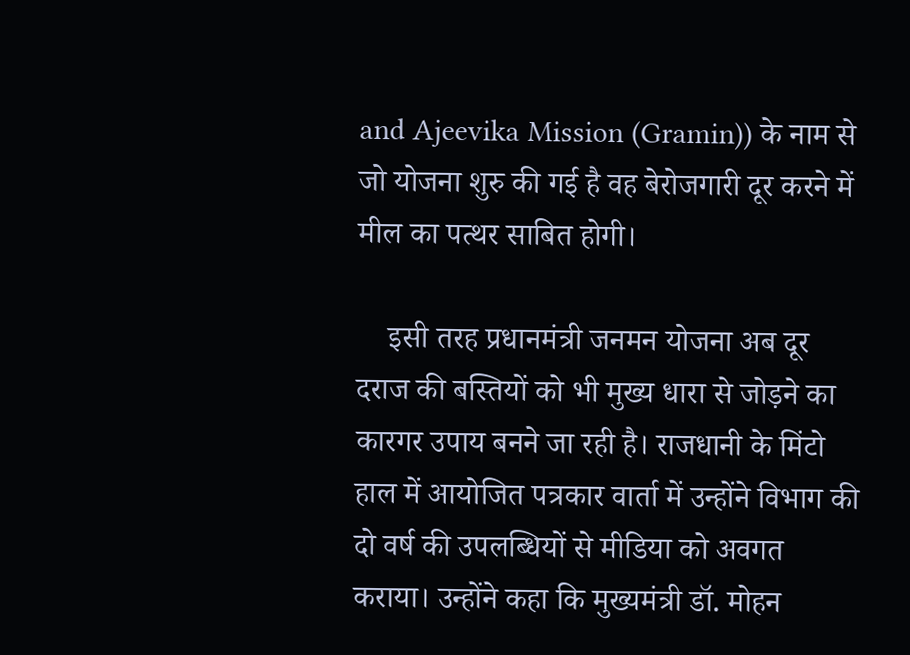and Ajeevika Mission (Gramin)) के नाम से जो योजना शुरु की गई है वह बेरोजगारी दूर करने में मील का पत्थर साबित होगी।

    इसी तरह प्रधानमंत्री जनमन योजना अब दूर दराज की बस्तियों को भी मुख्य धारा से जोड़ने का कारगर उपाय बनने जा रही है। राजधानी के मिंटो हाल में आयोजित पत्रकार वार्ता में उन्होंने विभाग की दो वर्ष की उपलब्धियों से मीडिया को अवगत कराया। उन्होंने कहा कि मुख्यमंत्री डॉ. मोहन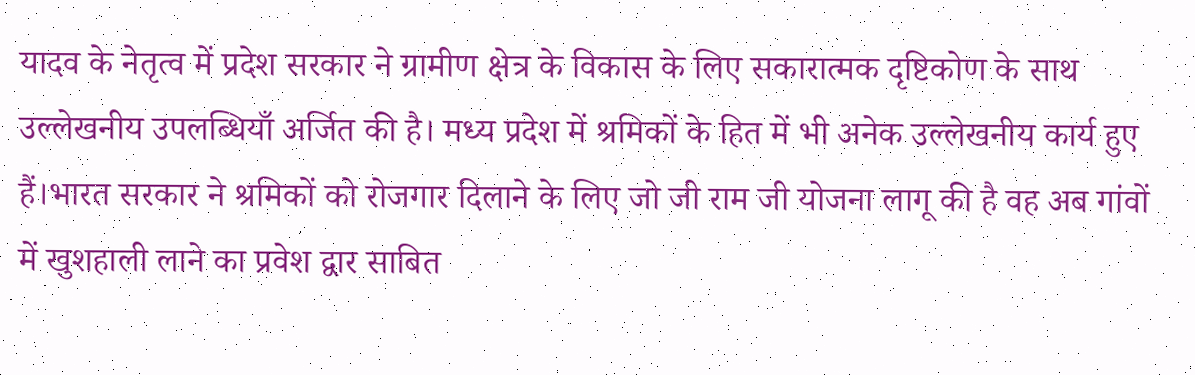यादव के नेतृत्व में प्रदेश सरकार ने ग्रामीण क्षेत्र के विकास के लिए सकारात्मक दृष्टिकोण के साथ उल्लेखनीय उपलब्धियाँ अर्जित की है। मध्य प्रदेश में श्रमिकों के हित में भी अनेक उल्लेखनीय कार्य हुए हैं।भारत सरकार ने श्रमिकों को रोजगार दिलाने के लिए जो जी राम जी योजना लागू की है वह अब गांवों में खुशहाली लाने का प्रवेश द्वार साबित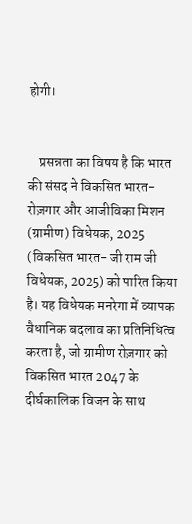होगी।


    प्रसन्नता का विषय है कि भारत की संसद ने विकसित भारत-रोज़गार और आजीविका मिशन (ग्रामीण) विधेयक, 2025 (विकसित भारत- जी राम जी विधेयक, 2025) को पारित किया है। यह विधेयक मनरेगा में व्यापक वैधानिक बदलाव का प्रतिनिधित्व करता है, जो ग्रामीण रोज़गार को विकसित भारत 2047 के दीर्घकालिक विजन के साथ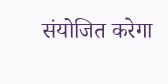संयोजित करेगा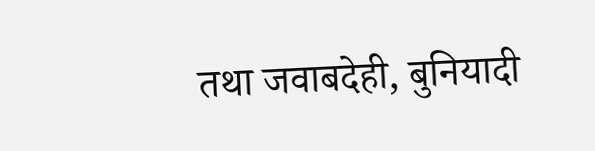तथा जवाबदेही, बुनियादी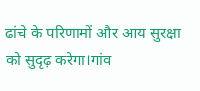ढांचे के परिणामों और आय सुरक्षा को सुदृढ़ करेगा।गांव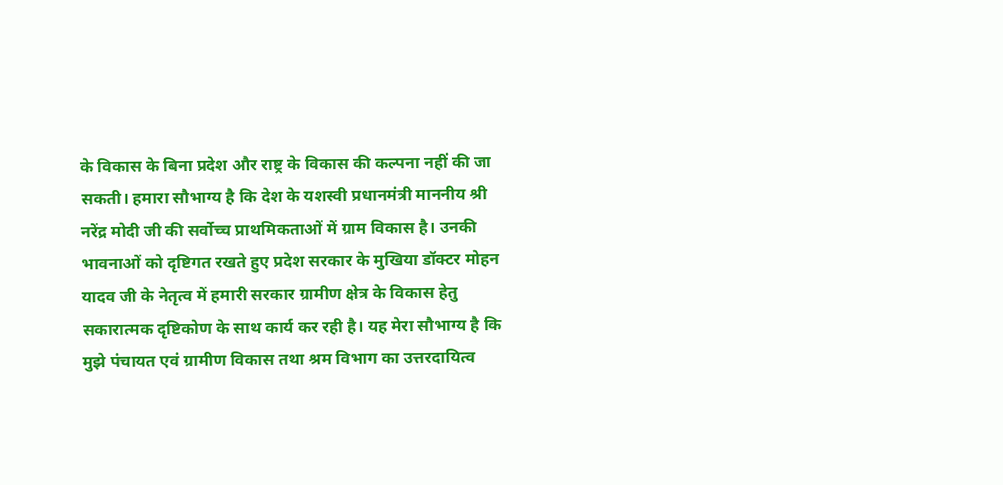के विकास के बिना प्रदेश और राष्ट्र के विकास की कल्पना नहीं की जा सकती। हमारा सौभाग्य है कि देश के यशस्वी प्रधानमंत्री माननीय श्री नरेंद्र मोदी जी की सर्वोच्च प्राथमिकताओं में ग्राम विकास है। उनकी भावनाओं को दृष्टिगत रखते हुए प्रदेश सरकार के मुखिया डॉक्टर मोहन यादव जी के नेतृत्व में हमारी सरकार ग्रामीण क्षेत्र के विकास हेतु सकारात्मक दृष्टिकोण के साथ कार्य कर रही है। यह मेरा सौभाग्य है कि मुझे पंचायत एवं ग्रामीण विकास तथा श्रम विभाग का उत्तरदायित्व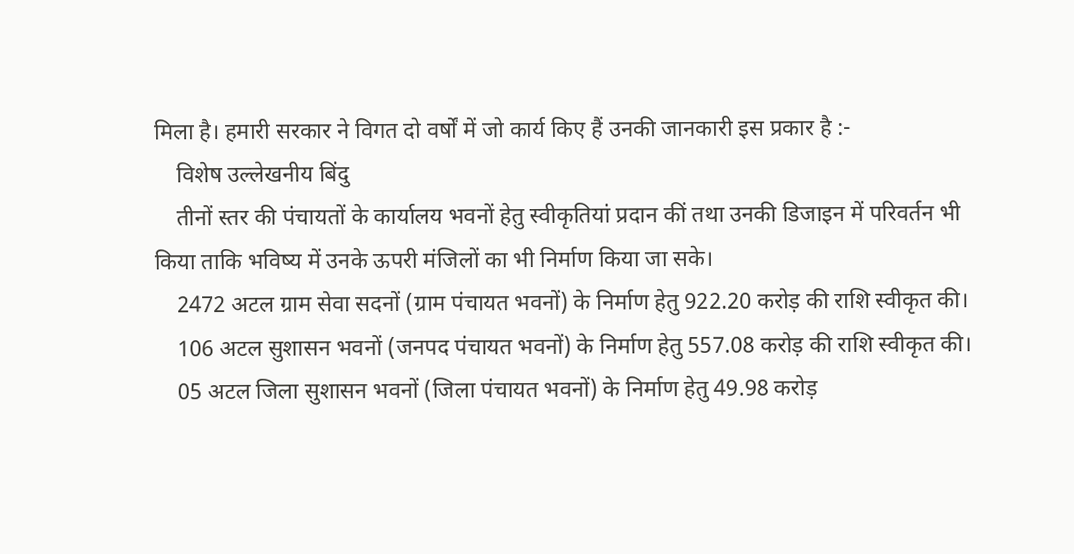मिला है। हमारी सरकार ने विगत दो वर्षों में जो कार्य किए हैं उनकी जानकारी इस प्रकार है :-
    विशेष उल्लेखनीय बिंदु
    तीनों स्तर की पंचायतों के कार्यालय भवनों हेतु स्वीकृतियां प्रदान कीं तथा उनकी डिजाइन में परिवर्तन भी किया ताकि भविष्य में उनके ऊपरी मंजिलों का भी निर्माण किया जा सके।
    2472 अटल ग्राम सेवा सदनों (ग्राम पंचायत भवनों) के निर्माण हेतु 922.20 करोड़ की राशि स्वीकृत की।
    106 अटल सुशासन भवनों (जनपद पंचायत भवनों) के निर्माण हेतु 557.08 करोड़ की राशि स्वीकृत की।
    05 अटल जिला सुशासन भवनों (जिला पंचायत भवनों) के निर्माण हेतु 49.98 करोड़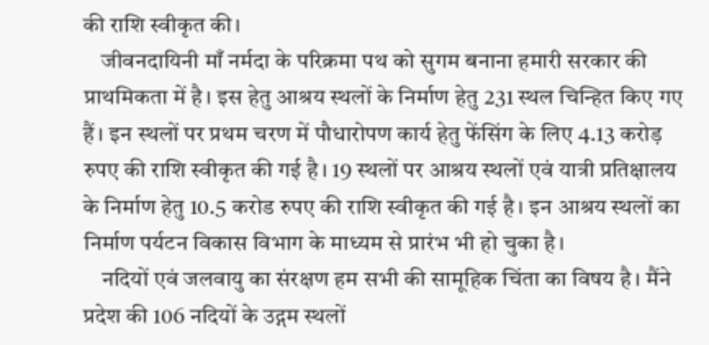की राशि स्वीकृत की।
    जीवनदायिनी माँ नर्मदा के परिक्रमा पथ को सुगम बनाना हमारी सरकार की प्राथमिकता में है। इस हेतु आश्रय स्थलों के निर्माण हेतु 231 स्थल चिन्हित किए गए हैं। इन स्थलों पर प्रथम चरण में पौधारोपण कार्य हेतु फेंसिंग के लिए 4.13 करोड़ रुपए की राशि स्वीकृत की गई है। 19 स्थलों पर आश्रय स्थलों एवं यात्री प्रतिक्षालय के निर्माण हेतु 10.5 करोड रुपए की राशि स्वीकृत की गई है। इन आश्रय स्थलों का निर्माण पर्यटन विकास विभाग के माध्यम से प्रारंभ भी हो चुका है।
    नदियों एवं जलवायु का संरक्षण हम सभी की सामूहिक चिंता का विषय है। मैंने प्रदेश की 106 नदियों के उद्गम स्थलों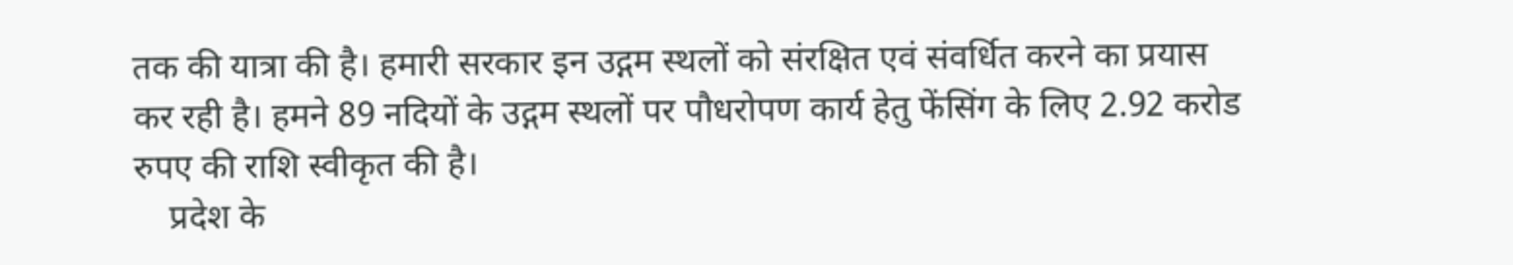तक की यात्रा की है। हमारी सरकार इन उद्गम स्थलों को संरक्षित एवं संवर्धित करने का प्रयास कर रही है। हमने 89 नदियों के उद्गम स्थलों पर पौधरोपण कार्य हेतु फेंसिंग के लिए 2.92 करोड रुपए की राशि स्वीकृत की है।
    प्रदेश के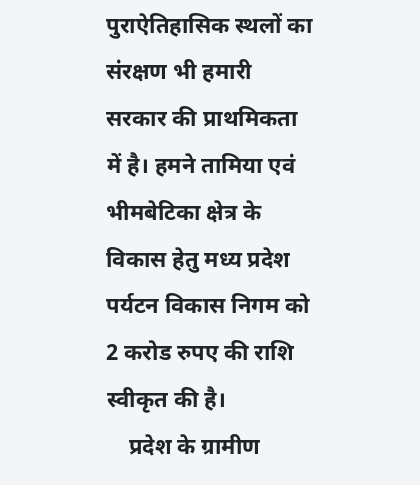पुराऐतिहासिक स्थलों का संरक्षण भी हमारी सरकार की प्राथमिकता में है। हमने तामिया एवं भीमबेटिका क्षेत्र के विकास हेतु मध्य प्रदेश पर्यटन विकास निगम को 2 करोड रुपए की राशि स्वीकृत की है।
    प्रदेश के ग्रामीण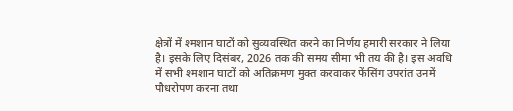क्षेत्रों में श्मशान घाटों को सुव्यवस्थित करने का निर्णय हमारी सरकार ने लिया है। इसके लिए दिसंबर, 2026 तक की समय सीमा भी तय की है। इस अवधि में सभी श्मशान घाटों को अतिक्रमण मुक्त करवाकर फेंसिंग उपरांत उनमें पौधरोपण करना तथा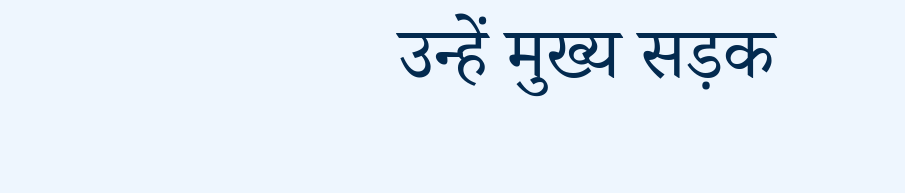उन्हें मुख्य सड़क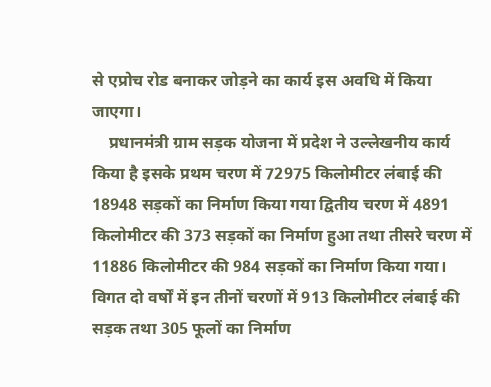से एप्रोच रोड बनाकर जोड़ने का कार्य इस अवधि में किया जाएगा।
    प्रधानमंत्री ग्राम सड़क योजना में प्रदेश ने उल्लेखनीय कार्य किया है इसके प्रथम चरण में 72975 किलोमीटर लंबाई की 18948 सड़कों का निर्माण किया गया द्वितीय चरण में 4891 किलोमीटर की 373 सड़कों का निर्माण हुआ तथा तीसरे चरण में 11886 किलोमीटर की 984 सड़कों का निर्माण किया गया। विगत दो वर्षों में इन तीनों चरणों में 913 किलोमीटर लंबाई की सड़क तथा 305 फूलों का निर्माण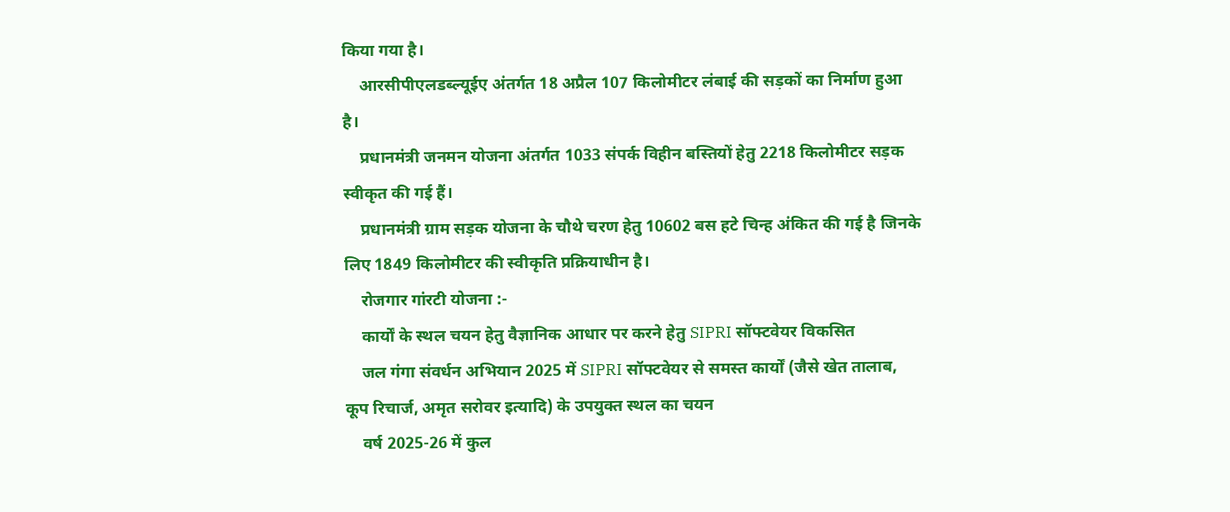किया गया है।
    आरसीपीएलडब्ल्यूईए अंतर्गत 18 अप्रैल 107 किलोमीटर लंबाई की सड़कों का निर्माण हुआ है।
    प्रधानमंत्री जनमन योजना अंतर्गत 1033 संपर्क विहीन बस्तियों हेतु 2218 किलोमीटर सड़क स्वीकृत की गई हैं।
    प्रधानमंत्री ग्राम सड़क योजना के चौथे चरण हेतु 10602 बस हटे चिन्ह अंकित की गई है जिनके लिए 1849 किलोमीटर की स्वीकृति प्रक्रियाधीन है।
    रोजगार गांरटी योजना :-
    कार्यों के स्थल चयन हेतु वैज्ञानिक आधार पर करने हेतु SIPRI सॉफ्टवेयर विकसित
    जल गंगा संवर्धन अभियान 2025 में SIPRI सॉफ्टवेयर से समस्त कार्यों (जैसे खेत तालाब, कूप रिचार्ज, अमृत सरोवर इत्यादि) के उपयुक्त स्थल का चयन
    वर्ष 2025-26 में कुल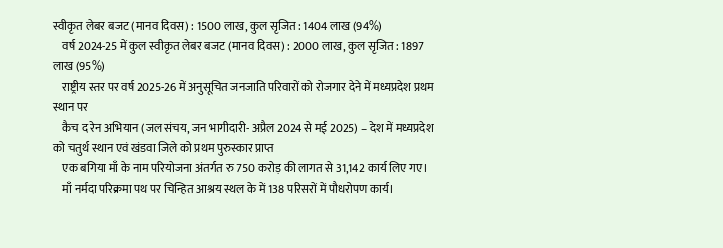स्वीकृत लेबर बजट (मानव दिवस) : 1500 लाख, कुल सृजित : 1404 लाख (94%)
    वर्ष 2024-25 में कुल स्वीकृत लेबर बजट (मानव दिवस) : 2000 लाख, कुल सृजित : 1897 लाख (95%)
    राष्ट्रीय स्तर पर वर्ष 2025-26 में अनुसूचित जनजाति परिवारों को रोजगार देने में मध्यप्रदेश प्रथम स्थान पर
    कैच द रेन अभियान (जल संचय, जन भागीदारी- अप्रैल 2024 से मई 2025) – देश में मध्यप्रदेश को चतुर्थ स्थान एवं खंडवा जिले को प्रथम पुरुस्कार प्राप्त
    एक बगिया माँ के नाम परियोजना अंतर्गत रु 750 करोड़ की लागत से 31,142 कार्य लिए गए।
    माँ नर्मदा परिक्रमा पथ पर चिन्हित आश्रय स्थल के में 138 परिसरों में पौधरोपण कार्य।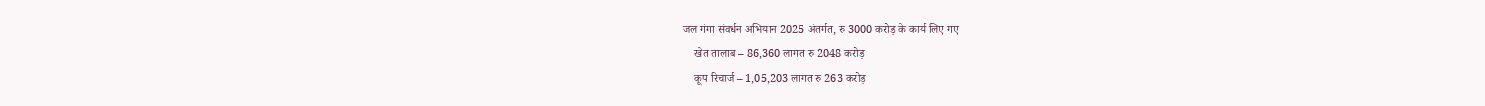जल गंगा संवर्धन अभियान 2025 अंतर्गत, रु 3000 करोड़ के कार्य लिए गए
    खेत तालाब – 86,360 लागत रु 2048 करोड़
    कूप रिचार्ज – 1,05,203 लागत रु 263 करोड़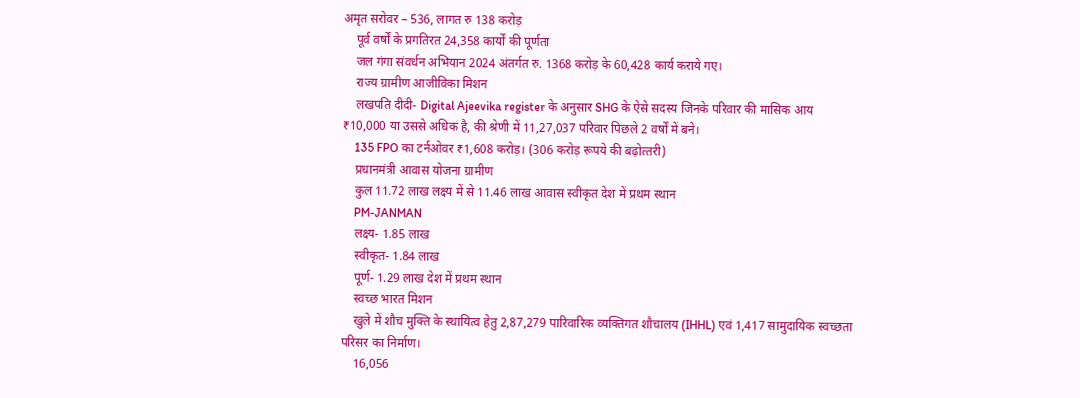अमृत सरोवर – 536, लागत रु 138 करोड़
    पूर्व वर्षों के प्रगतिरत 24,358 कार्यों की पूर्णता
    जल गंगा संवर्धन अभियान 2024 अंतर्गत रु. 1368 करोड़ के 60,428 कार्य कराये गए।
    राज्‍य ग्रामीण आजीविका मिशन
    लखपति दीदी- Digital Ajeevika register के अनुसार SHG के ऐसे सदस्य जिनके परिवार की मासिक आय ₹10,000 या उससे अधिक है, की श्रेणी में 11,27,037 परिवार पिछले 2 वर्षों में बने।
    135 FPO का टर्नओवर ₹1,608 करोड़। (306 करोड़ रूपये की बढ़ोत्‍तरी)
    प्रधानमंत्री आवास योजना ग्रामीण
    कुल 11.72 लाख लक्ष्‍य में से 11.46 लाख आवास स्‍वीकृत देश में प्रथम स्‍थान
    PM-JANMAN
    लक्ष्‍य- 1.85 लाख
    स्‍वीकृत- 1.84 लाख
    पूर्ण- 1.29 लाख देश में प्रथम स्‍थान
    स्‍वच्‍छ भारत मिशन
    खुले में शौच मुक्ति के स्थायित्व हेतु 2,87,279 पारिवारिक व्यक्तिगत शौचालय (IHHL) एवं 1,417 सामुदायिक स्वच्छता परिसर का निर्माण।
    16,056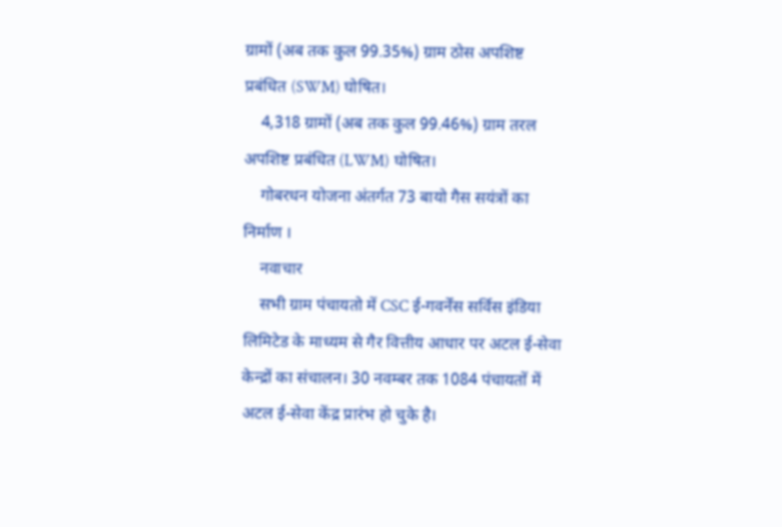ग्रामों (अब तक कुल 99.35%) ग्राम ठोस अपशिष्ट प्रबंधित (SWM) घोषित।
    4,318 ग्रामों (अब तक कुल 99.46%) ग्राम तरल अपशिष्ट प्रबंधित (LWM) घोषित।
    गोबरधन योजना अंतर्गत 73 बायो गैस सयंत्रों का निर्माण ।
    नवाचार
    सभी ग्राम पंचायतो में CSC ई-गवर्नेंस सर्विस इंडिया लिमिटेड के माध्यम से गैर वित्तीय आधार पर अटल ई-सेवा केन्द्रों का संचालन। 30 नवम्बर तक 1084 पंचायतों में अटल ई-सेवा केंद्र प्रारंभ हो चुके है।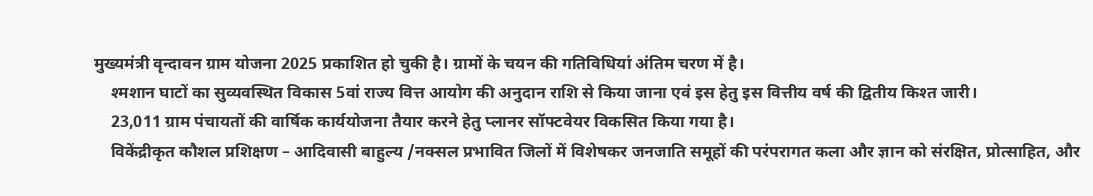मुख्यमंत्री वृन्दावन ग्राम योजना 2025 प्रकाशित हो चुकी है। ग्रामों के चयन की गतिविधियां अंतिम चरण में है।
    श्मशान घाटों का सुव्यवस्थित विकास 5वां राज्य वित्त आयोग की अनुदान राशि से किया जाना एवं इस हेतु इस वित्तीय वर्ष की द्वितीय किश्त जारी।
    23,011 ग्राम पंचायतों की वार्षिक कार्ययोजना तैयार करने हेतु प्लानर सॉफ्टवेयर विकसित किया गया है।
    विकेंद्रीकृत कौशल प्रशिक्षण – आदिवासी बाहुल्य /नक्सल प्रभावित जिलों में विशेषकर जनजाति समूहों की परंपरागत कला और ज्ञान को संरक्षित, प्रोत्साहित, और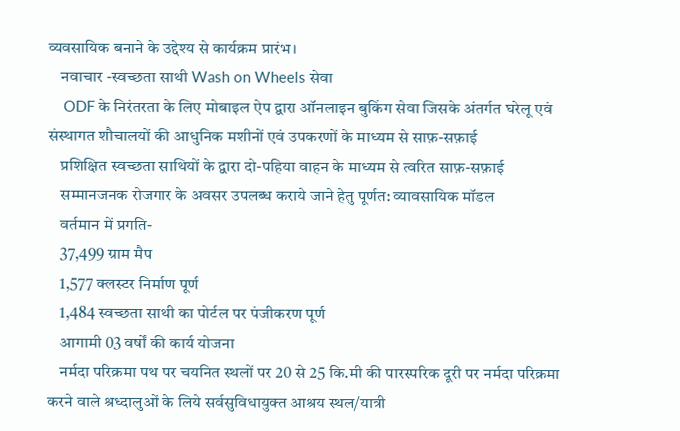व्यवसायिक बनाने के उद्देश्य से कार्यक्रम प्रारंभ।
    नवाचार -स्वच्छता साथी Wash on Wheels सेवा
    ODF के निरंतरता के लिए मोबाइल ऐप द्वारा ऑनलाइन बुकिंग सेवा जिसके अंतर्गत घरेलू एवं संस्थागत शौचालयों की आधुनिक मशीनों एवं उपकरणों के माध्यम से साफ़-सफ़ाई
    प्रशिक्षित स्वच्छता साथियों के द्वारा दो-पहिया वाहन के माध्यम से त्वरित साफ़-सफ़ाई
    सम्मानजनक रोजगार के अवसर उपलब्ध कराये जाने हेतु पूर्णत: व्यावसायिक मॉडल
    वर्तमान में प्रगति-
    37,499 ग्राम मैप
    1,577 क्लस्टर निर्माण पूर्ण
    1,484 स्वच्छता साथी का पोर्टल पर पंजीकरण पूर्ण
    आगामी 03 वर्षों की कार्य योजना
    नर्मदा परिक्रमा पथ पर चयनित स्‍थलों पर 20 से 25 कि.मी की पारस्‍परिक दूरी पर नर्मदा परिक्रमा करने वाले श्रध्‍दालुओं के लिये सर्वसुविधायुक्‍त आश्रय स्‍थल/यात्री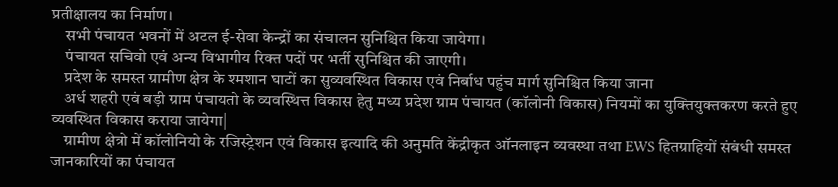प्रतीक्षालय का निर्माण।
    सभी पंचायत भवनों में अटल ई-सेवा केन्द्रों का संचालन सुनिश्चित किया जायेगा।
    पंचायत सचिवो एवं अन्य विभागीय रिक्त पदों पर भर्ती सुनिश्चित की जाएगी।
    प्रदेश के समस्त ग्रामीण क्षेत्र के श्मशान घाटों का सुव्यवस्थित विकास एवं निर्बाध पहुंच मार्ग सुनिश्चित किया जाना
    अर्ध शहरी एवं बड़ी ग्राम पंचायतो के व्यवस्थित्त विकास हेतु मध्य प्रदेश ग्राम पंचायत (कॉलोनी विकास) नियमों का युक्तियुक्तकरण करते हुए व्यवस्थित विकास कराया जायेगा|
    ग्रामीण क्षेत्रो में कॉलोनियो के रजिस्ट्रेशन एवं विकास इत्यादि की अनुमति केंद्रीकृत ऑनलाइन व्यवस्था तथा EWS हितग्राहियों संबंधी समस्त जानकारियों का पंचायत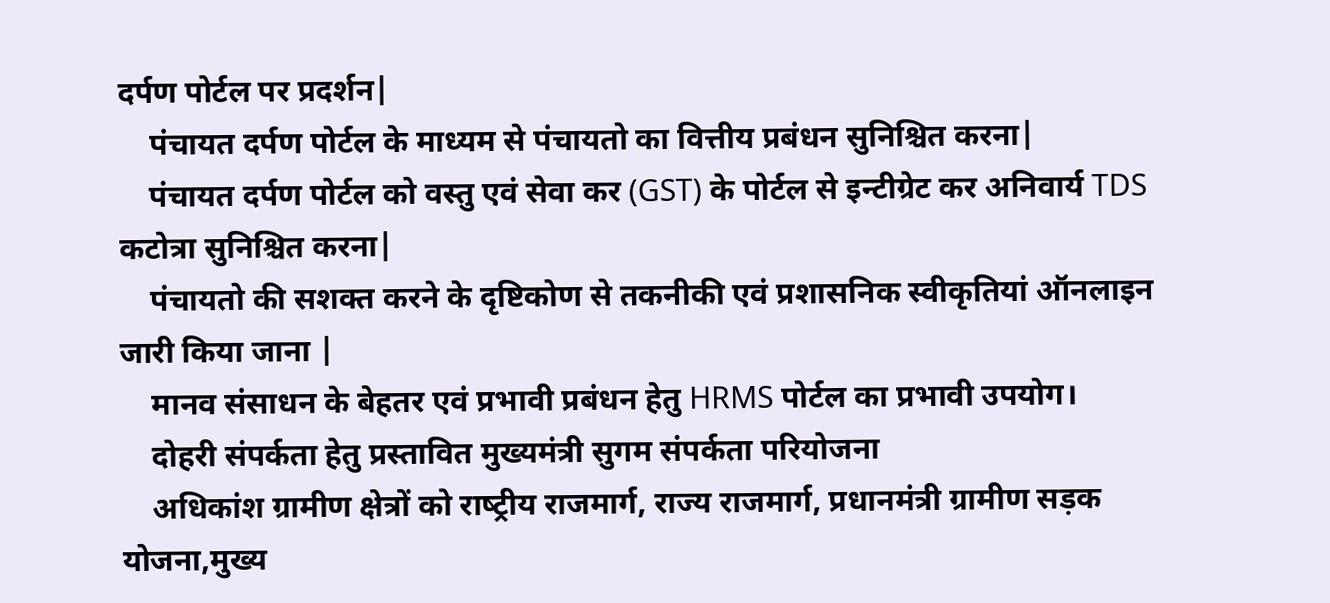दर्पण पोर्टल पर प्रदर्शन|
    पंचायत दर्पण पोर्टल के माध्यम से पंचायतो का वित्तीय प्रबंधन सुनिश्चित करना|
    पंचायत दर्पण पोर्टल को वस्तु एवं सेवा कर (GST) के पोर्टल से इन्टीग्रेट कर अनिवार्य TDS कटोत्रा सुनिश्चित करना|
    पंचायतो की सशक्त करने के दृष्टिकोण से तकनीकी एवं प्रशासनिक स्वीकृतियां ऑनलाइन जारी किया जाना |
    मानव संसाधन के बेहतर एवं प्रभावी प्रबंधन हेतु HRMS पोर्टल का प्रभावी उपयोग।
    दोहरी संपर्कता हेतु प्रस्तावित मुख्यमंत्री सुगम संपर्कता परियोजना
    अधिकांश ग्रामीण क्षेत्रों को राष्‍ट्रीय राजमार्ग, राज्य राजमार्ग, प्रधानमंत्री ग्रामीण सड़क योजना,मुख्‍य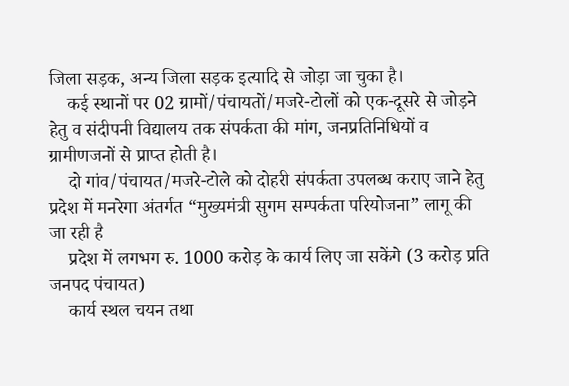जिला सड़क, अन्‍य जिला सड़क इत्‍यादि से जोड़ा जा चुका है।
    कई स्‍थानों पर 02 ग्रामों/पंचायतों/मजरे-टोलों को एक-दूसरे से जोड़ने हेतु व संदीपनी विद्यालय तक संपर्कता की मांग, जनप्रतिनिधियों व ग्रामीणजनों से प्राप्‍त होती है।
    दो गांव/पंचायत/मजरे-टोले को दोहरी संपर्कता उपलब्‍ध कराए जाने हेतु प्रदेश में मनरेगा अंतर्गत “मुख्‍यमंत्री सुगम सम्‍पर्कता परियोजना” लागू की जा रही है
    प्रदेश में लगभग रु. 1000 करोड़ के कार्य लिए जा सकेंगे (3 करोड़ प्रति जनपद पंचायत)
    कार्य स्थल चयन तथा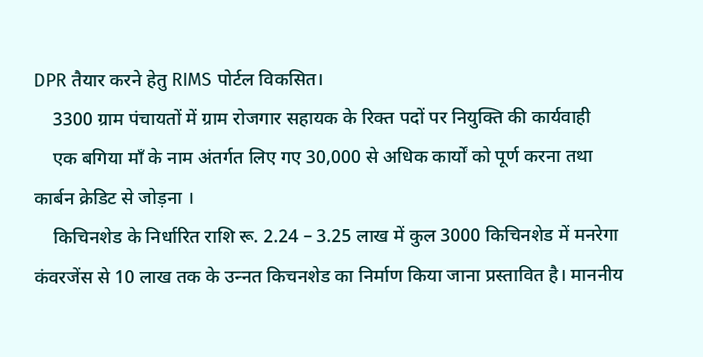DPR तैयार करने हेतु RIMS पोर्टल विकसित।
    3300 ग्राम पंचायतों में ग्राम रोजगार सहायक के रिक्त पदों पर नियुक्ति की कार्यवाही
    एक बगिया माँ के नाम अंतर्गत लिए गए 30,000 से अधिक कार्यों को पूर्ण करना तथा कार्बन क्रेडिट से जोड़ना ।
    किचिनशेड के निर्धारित राशि रू. 2.24 – 3.25 लाख में कुल 3000 किचिनशेड में मनरेगा कंवरजेंस से 10 लाख तक के उन्‍नत किचनशेड का निर्माण किया जाना प्रस्‍तावित है। माननीय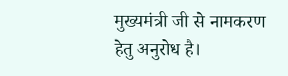मुख्‍यमंत्री जी से नामकरण हेतु अनुरोध है।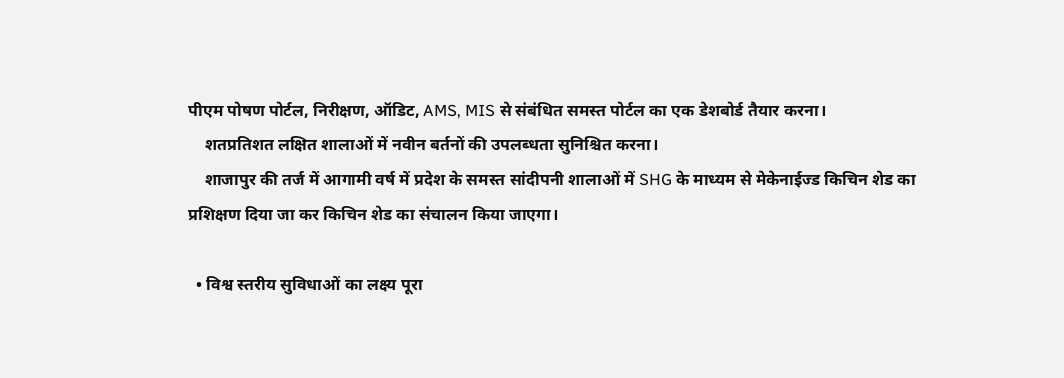पीएम पोषण पोर्टल, निरीक्षण, ऑडिट, AMS, MIS से संबंधित समस्‍त पोर्टल का एक डेशबोर्ड तैयार करना।
    शतप्रतिशत लक्षित शालाओं में नवीन बर्तनों की उपलब्‍धता सुनिश्चित करना।
    शाजापुर की तर्ज में आगामी वर्ष में प्रदेश के समस्‍त सांदीपनी शालाओं में SHG के माध्‍यम से मेकेनाईज्‍ड किचिन शेड का प्रशिक्षण दिया जा कर किचिन शेड का संचालन किया जाएगा।

  • विश्व स्तरीय सुविधाओं का लक्ष्य पूरा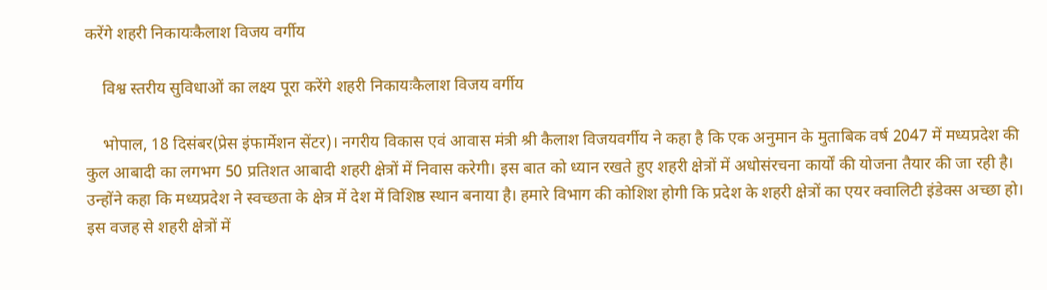करेंगे शहरी निकायःकैलाश विजय वर्गीय

    विश्व स्तरीय सुविधाओं का लक्ष्य पूरा करेंगे शहरी निकायःकैलाश विजय वर्गीय

    भोपाल, 18 दिसंबर(प्रेस इंफार्मेशन सेंटर)। नगरीय विकास एवं आवास मंत्री श्री कैलाश विजयवर्गीय ने कहा है कि एक अनुमान के मुताबिक वर्ष 2047 में मध्यप्रदेश की कुल आबादी का लगभग 50 प्रतिशत आबादी शहरी क्षेत्रों में निवास करेगी। इस बात को ध्यान रखते हुए शहरी क्षेत्रों में अधोसंरचना कार्यों की योजना तैयार की जा रही है। उन्होंने कहा कि मध्यप्रदेश ने स्वच्छता के क्षेत्र में देश में विशिष्ठ स्थान बनाया है। हमारे विभाग की कोशिश होगी कि प्रदेश के शहरी क्षेत्रों का एयर क्वालिटी इंडेक्स अच्छा हो। इस वजह से शहरी क्षेत्रों में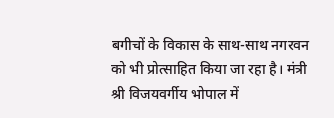बगीचों के विकास के साथ-साथ नगरवन को भी प्रोत्साहित किया जा रहा है। मंत्री श्री विजयवर्गीय भोपाल में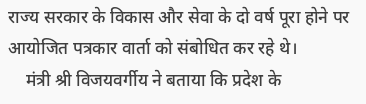राज्य सरकार के विकास और सेवा के दो वर्ष पूरा होने पर आयोजित पत्रकार वार्ता को संबोधित कर रहे थे।
    मंत्री श्री विजयवर्गीय ने बताया कि प्रदेश के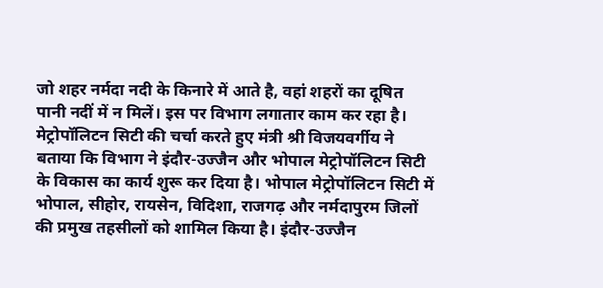जो शहर नर्मदा नदी के किनारे में आते है, वहां शहरों का दूषित पानी नदीं में न मिलें। इस पर विभाग लगातार काम कर रहा है। मेट्रोपॉलिटन सिटी की चर्चा करते हुए मंत्री श्री विजयवर्गीय ने बताया कि विभाग ने इंदौर-उज्जैन और भोपाल मेट्रोपॉलिटन सिटी के विकास का कार्य शुरू कर दिया है। भोपाल मेट्रोपॉलिटन सिटी में भोपाल, सीहोर, रायसेन, विदिशा, राजगढ़ और नर्मदापुरम जिलों की प्रमुख तहसीलों को शामिल किया है। इंदौर-उज्जैन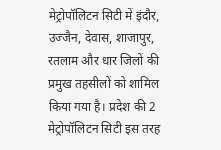मेट्रोपॉलिटन सिटी में इंदौर, उज्जैन, देवास, शाजापुर, रतलाम और धार जिलों की प्रमुख तहसीलों को शामिल किया गया है। प्रदेश की 2 मेट्रोपॉलिटन सिटी इस तरह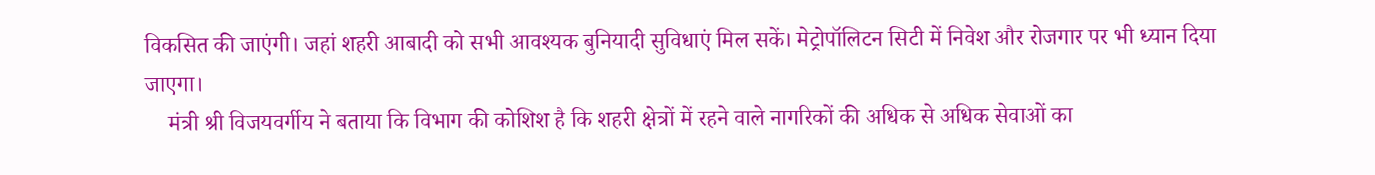विकसित की जाएंगी। जहां शहरी आबादी को सभी आवश्यक बुनियादी सुविधाएं मिल सकें। मेट्रोपॉलिटन सिटी में निवेश और रोजगार पर भी ध्यान दिया जाएगा।
    मंत्री श्री विजयवर्गीय ने बताया कि विभाग की कोशिश है कि शहरी क्षेत्रों में रहने वाले नागरिकों की अधिक से अधिक सेवाओं का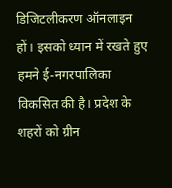डिजिटलीकरण ऑनलाइन हों। इसको ध्यान में रखते हुए हमने ई-नगरपालिका विकसित की है। प्रदेश के शहरों को ग्रीन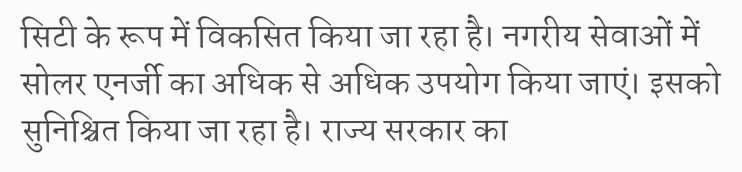सिटी के रूप में विकसित किया जा रहा है। नगरीय सेवाओं में सोलर एनर्जी का अधिक से अधिक उपयोग किया जाएं। इसको सुनिश्चित किया जा रहा है। राज्य सरकार का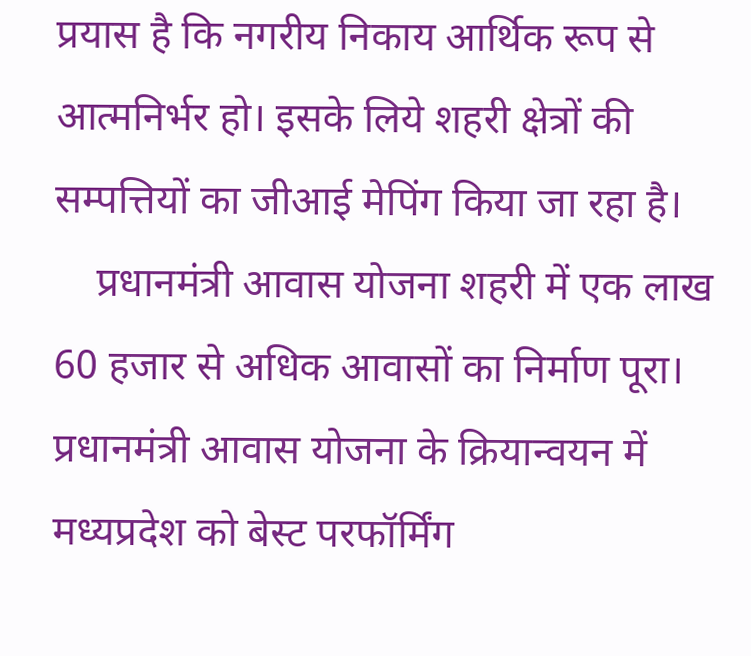प्रयास है कि नगरीय निकाय आर्थिक रूप से आत्मनिर्भर हो। इसके लिये शहरी क्षेत्रों की सम्पत्तियों का जीआई मेपिंग किया जा रहा है।
    प्रधानमंत्री आवास योजना शहरी में एक लाख 60 हजार से अधिक आवासों का निर्माण पूरा। प्रधानमंत्री आवास योजना के क्रियान्वयन में मध्यप्रदेश को बेस्ट परफॉर्मिंग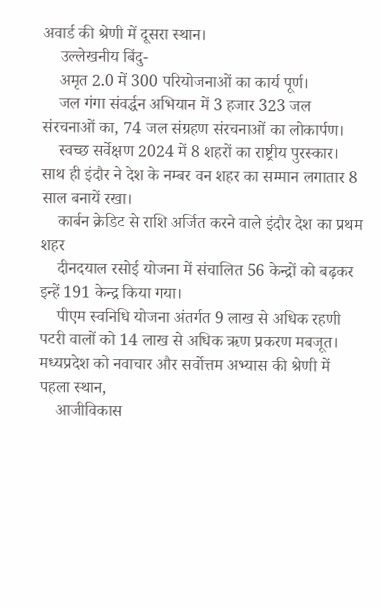अवार्ड की श्रेणी में दूसरा स्थान।
    उल्लेखनीय बिंदु-
    अमृत 2.0 में 300 परियोजनाओं का कार्य पूर्ण।
    जल गंगा संवर्द्धन अभियान में 3 हजार 323 जल संरचनाओं का, 74 जल संग्रहण संरचनाओं का लोकार्पण।
    स्वच्छ सर्वेक्षण 2024 में 8 शहरों का राष्ट्रीय पुरस्कार। साथ ही इंदौर ने देश के नम्बर वन शहर का सम्मान लगातार 8 साल बनायें रखा।
    कार्बन क्रेडिट से राशि अर्जित करने वाले इंदौर देश का प्रथम शहर
    दीनदयाल रसोई योजना में संचालित 56 केन्द्रों को बढ़कर इन्हें 191 केन्द्र किया गया।
    पीएम स्वनिधि योजना अंतर्गत 9 लाख से अधिक रहणी पटरी वालों को 14 लाख से अधिक ऋण प्रकरण मबजूत। मध्यप्रदेश को नवाचार और सर्वोत्तम अभ्यास की श्रेणी में पहला स्थान,
    आजीविकास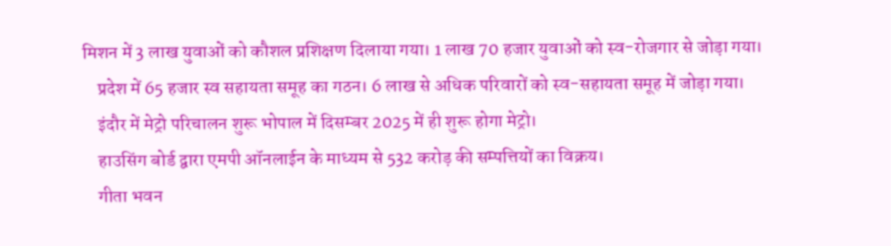मिशन में 3 लाख युवाओं को कौशल प्रशिक्षण दिलाया गया। 1 लाख 70 हजार युवाओं को स्व-रोजगार से जोड़ा गया।
    प्रदेश में 65 हजार स्व सहायता समूह का गठन। 6 लाख से अधिक परिवारों को स्व-सहायता समूह में जोड़ा गया।
    इंदौर में मेट्रो परिचालन शुरू भोपाल में दिसम्बर 2025 में ही शुरू होगा मेट्रो।
    हाउसिंग बोर्ड द्वारा एमपी ऑनलाईन के माध्यम से 532 करोड़ की सम्पत्तियों का विक्रय।
    गीता भवन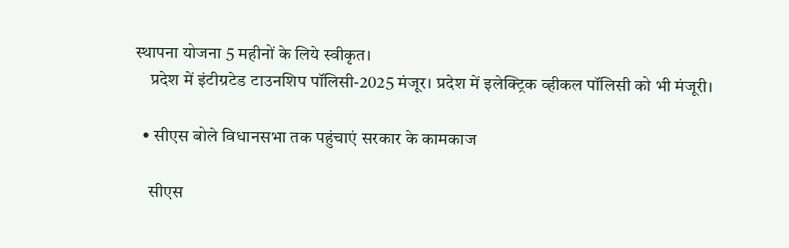स्थापना योजना 5 महीनों के लिये स्वीकृत।
    प्रदेश में इंटीग्रटेड टाउनशिप पॉलिसी-2025 मंजूर। प्रदेश में इलेक्ट्रिक व्हीकल पॉलिसी को भी मंजूरी।

  • सीएस बोले विधानसभा तक पहुंचाएं सरकार के कामकाज

    सीएस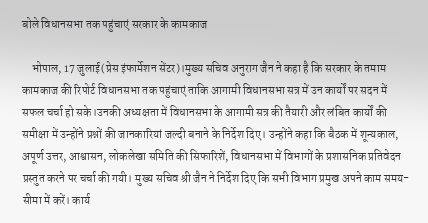बोले विधानसभा तक पहुंचाएं सरकार के कामकाज

    भोपाल, 17 जुलाई(प्रेस इंफार्मेशन सेंटर)।मुख्य सचिव अनुराग जैन ने कहा है कि सरकार के तमाम कामकाज की रिपोर्ट विधानसभा तक पहुंचाएं ताकि आगामी विधानसभा सत्र में उन कार्यों पर सदन में सफल चर्चा हो सके।उनकी अध्यक्षता में विधानसभा के आगामी सत्र की तैयारी और लंबित कार्यों की समीक्षा में उन्होंने प्रश्नों की जानकारियां जल्दी बनाने के निर्देश दिए। उन्होंने कहा कि बैठक में शून्यकाल, अपूर्ण उत्तर, आश्वासन, लोकलेखा समिति की सिफारिशें, विधानसभा में विभागों के प्रशासनिक प्रतिवेदन प्रस्तुत करने पर चर्चा की गयी। मुख्य सचिव श्री जैन ने निर्देश दिए कि सभी विभाग प्रमुख अपने काम समय-सीमा में करें। कार्य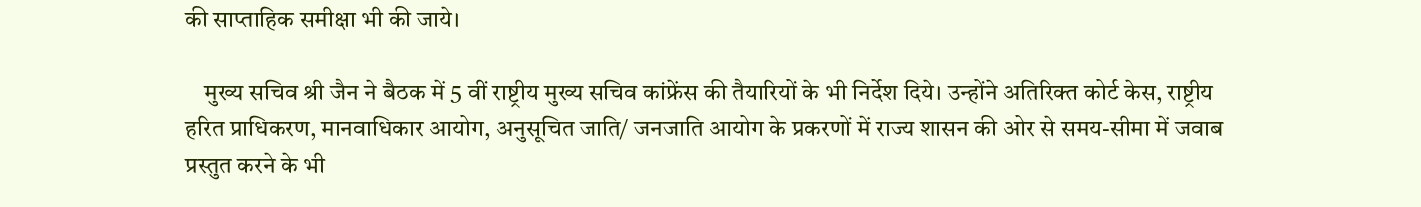की साप्ताहिक समीक्षा भी की जाये।

    मुख्य सचिव श्री जैन ने बैठक में 5 वीं राष्ट्रीय मुख्य सचिव कांफ्रेंस की तैयारियों के भी निर्देश दिये। उन्होंने अतिरिक्त कोर्ट केस, राष्ट्रीय हरित प्राधिकरण, मानवाधिकार आयोग, अनुसूचित जाति/ जनजाति आयोग के प्रकरणों में राज्य शासन की ओर से समय-सीमा में जवाब प्रस्तुत करने के भी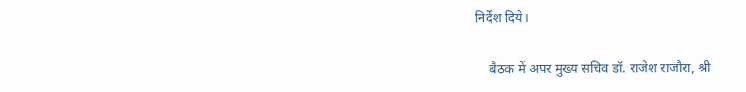निर्देश दिये।

    बैठक में अपर मुख्य सचिव डॉ. राजेश राजौरा, श्री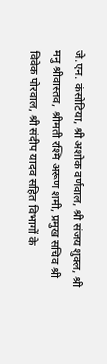जे.एन. कंसोटिया, श्री अशोक वर्णवाल, श्री संजय शुक्ल, श्री मनु श्रीवास्तव, श्रीमती रश्मि अरूण शमी, प्रमुख सचिव श्री विवेक पोरवाल, श्री संदीप यादव सहित विभागों के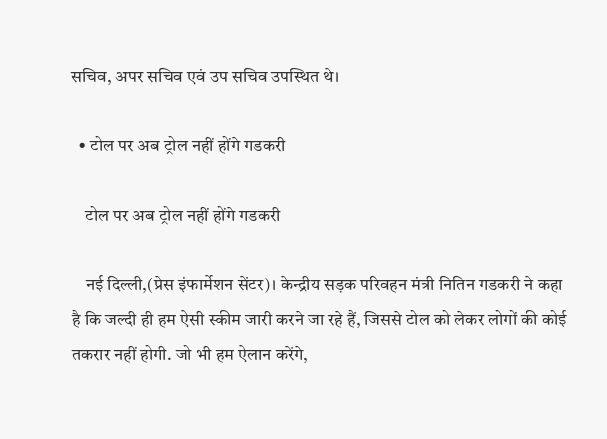सचिव, अपर सचिव एवं उप सचिव उपस्थित थे।

  • टोल पर अब ट्रोल नहीं होंगे गडकरी

    टोल पर अब ट्रोल नहीं होंगे गडकरी

    नई दिल्ली,(प्रेस इंफार्मेशन सेंटर)। केन्द्रीय सड़क परिवहन मंत्री नितिन गडकरी ने कहा है कि जल्दी ही हम ऐसी स्कीम जारी करने जा रहे हैं, जिससे टोल को लेकर लोगों की कोई तकरार नहीं होगी. जो भी हम ऐलान करेंगे,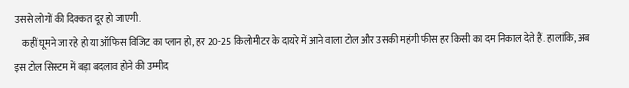उससे लोगों की दिक्कत दूर हो जाएगी.
    कहीं घूमने जा रहे हो या ऑफिस विजिट का प्लान हो, हर 20-25 किलोमीटर के दायरे में आने वाला टोल और उसकी महंगी फीस हर किसी का दम निकाल देते हैं. हालांकि, अब इस टोल सिस्टम में बड़ा बदलाव होने की उम्मीद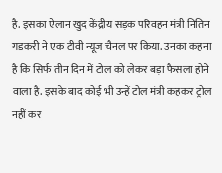है. इसका ऐलान खुद केंद्रीय सड़क परिवहन मंत्री नितिन गडकरी ने एक टीवी न्यूज चैनल पर किया. उनका कहना है कि सिर्फ तीन दिन में टोल को लेकर बड़ा फैसला होने वाला है. इसके बाद कोई भी उन्हें टोल मंत्री कहकर ट्रोल नहीं कर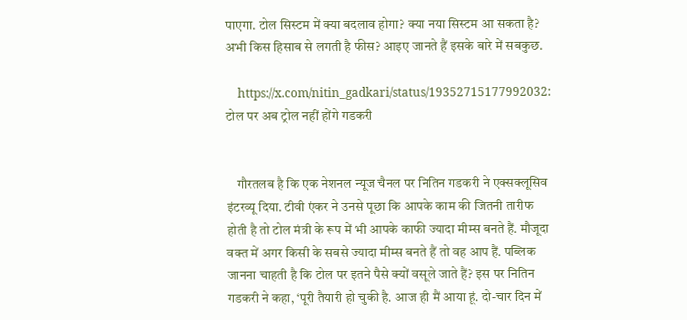पाएगा. टोल सिस्टम में क्या बदलाव होगा? क्या नया सिस्टम आ सकता है? अभी किस हिसाब से लगती है फीस? आइए जानते हैं इसके बारे में सबकुछ.

    https://x.com/nitin_gadkari/status/19352715177992032: टोल पर अब ट्रोल नहीं होंगे गडकरी


    गौरतलब है कि एक नेशनल न्यूज चैनल पर नितिन गडकरी ने एक्सक्लूसिव इंटरव्यू दिया. टीवी एंकर ने उनसे पूछा कि आपके काम की जितनी तारीफ होती है तो टोल मंत्री के रूप में भी आपके काफी ज्यादा मीम्स बनते हैं. मौजूदा वक्त में अगर किसी के सबसे ज्यादा मीम्स बनते हैं तो वह आप हैं. पब्लिक जानना चाहती है कि टोल पर इतने पैसे क्यों वसूले जाते हैं? इस पर नितिन गडकरी ने कहा, ‘पूरी तैयारी हो चुकी है. आज ही मैं आया हूं. दो-चार दिन में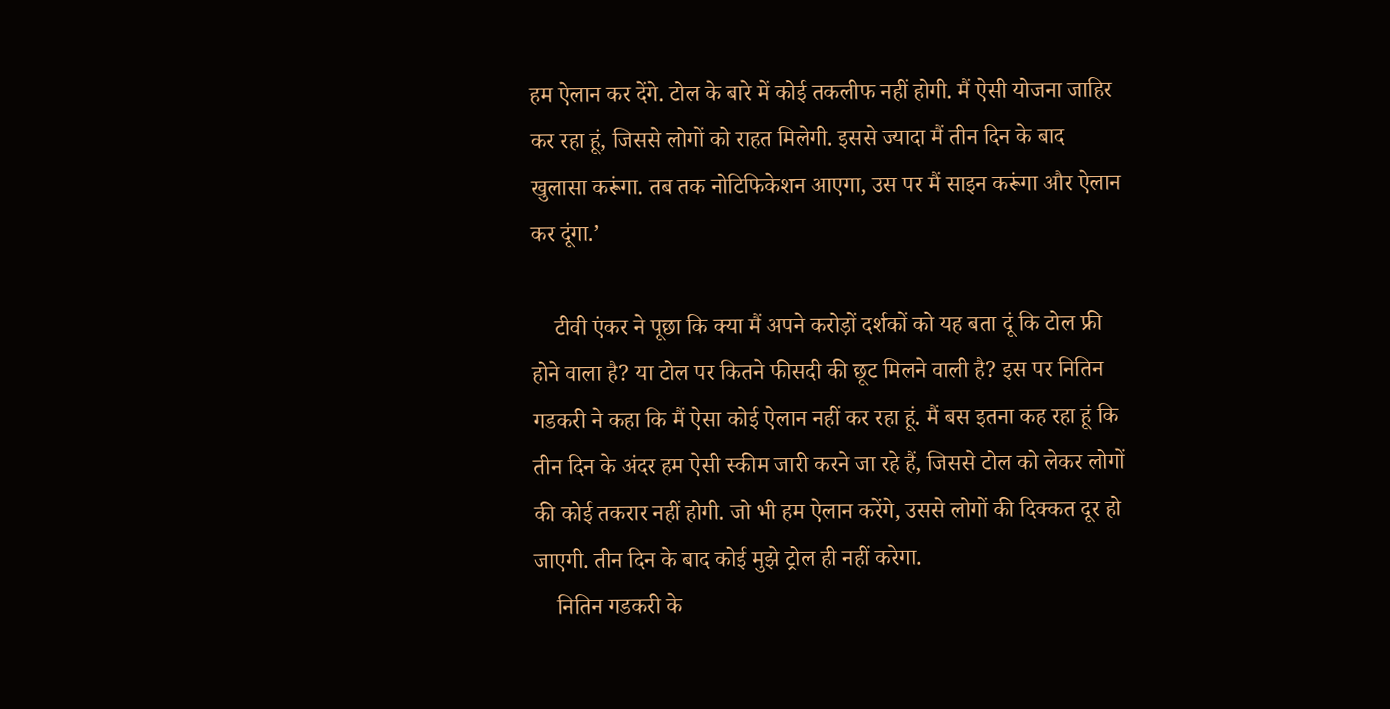हम ऐलान कर देंगे. टोल के बारे में कोई तकलीफ नहीं होगी. मैं ऐसी योजना जाहिर कर रहा हूं, जिससे लोगों को राहत मिलेगी. इससे ज्यादा मैं तीन दिन के बाद खुलासा करूंगा. तब तक नोटिफिकेशन आएगा, उस पर मैं साइन करूंगा और ऐलान कर दूंगा.’

    टीवी एंकर ने पूछा कि क्या मैं अपने करोड़ों दर्शकों को यह बता दूं कि टोल फ्री होने वाला है? या टोल पर कितने फीसदी की छूट मिलने वाली है? इस पर नितिन गडकरी ने कहा कि मैं ऐसा कोई ऐलान नहीं कर रहा हूं. मैं बस इतना कह रहा हूं कि तीन दिन के अंदर हम ऐसी स्कीम जारी करने जा रहे हैं, जिससे टोल को लेकर लोगों की कोई तकरार नहीं होगी. जो भी हम ऐलान करेंगे, उससे लोगों की दिक्कत दूर हो जाएगी. तीन दिन के बाद कोई मुझे ट्रोल ही नहीं करेगा.
    नितिन गडकरी के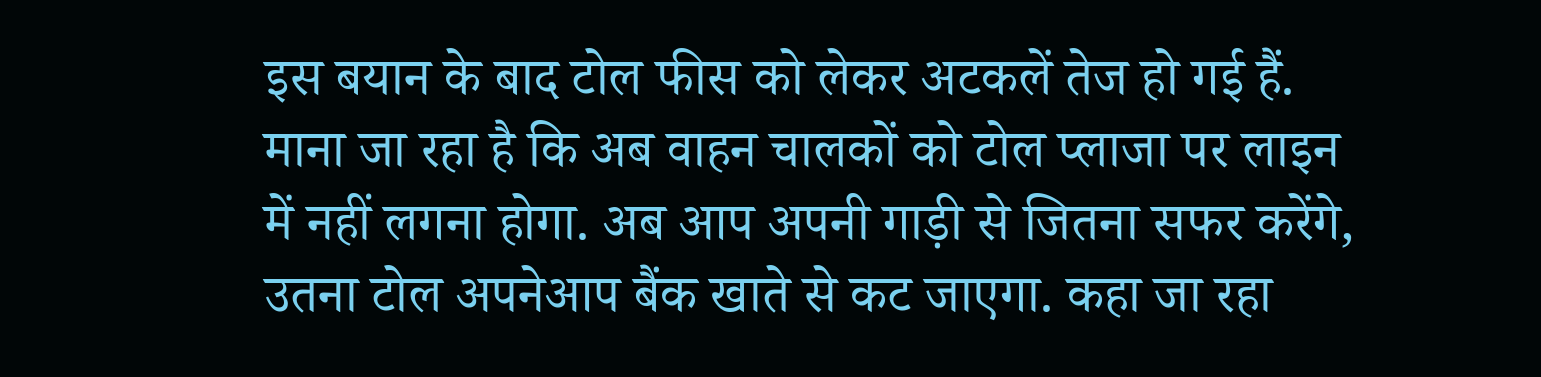इस बयान के बाद टोल फीस को लेकर अटकलें तेज हो गई हैं. माना जा रहा है कि अब वाहन चालकों को टोल प्लाजा पर लाइन में नहीं लगना होगा. अब आप अपनी गाड़ी से जितना सफर करेंगे, उतना टोल अपनेआप बैंक खाते से कट जाएगा. कहा जा रहा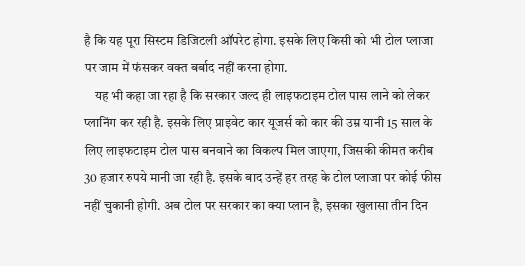है कि यह पूरा सिस्टम डिजिटली ऑपरेट होगा. इसके लिए किसी को भी टोल प्लाजा पर जाम में फंसकर वक्त बर्बाद नहीं करना होगा.
    यह भी कहा जा रहा है कि सरकार जल्द ही लाइफटाइम टोल पास लाने को लेकर प्लानिंग कर रही है. इसके लिए प्राइवेट कार यूजर्स को कार की उम्र यानी 15 साल के लिए लाइफटाइम टोल पास बनवाने का विकल्प मिल जाएगा, जिसकी कीमत करीब 30 हजार रुपये मानी जा रही है. इसके बाद उन्हें हर तरह के टोल प्लाजा पर कोई फीस नहीं चुकानी होगी. अब टोल पर सरकार का क्या प्लान है, इसका खुलासा तीन दिन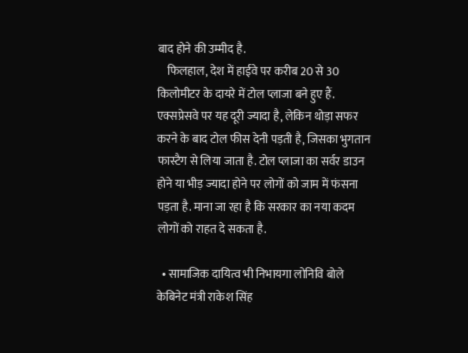बाद होने की उम्मीद है.
    फिलहाल, देश में हाईवे पर करीब 20 से 30 किलोमीटर के दायरे में टोल प्लाजा बने हुए हैं. एक्सप्रेसवे पर यह दूरी ज्यादा है, लेकिन थोड़ा सफर करने के बाद टोल फीस देनी पड़ती है, जिसका भुगतान फास्टैग से लिया जाता है. टोल प्लाजा का सर्वर डाउन होने या भीड़ ज्यादा होने पर लोगों को जाम में फंसना पड़ता है. माना जा रहा है कि सरकार का नया कदम लोगों को राहत दे सकता है.

  • सामाजिक दायित्व भी निभायगा लोनिवि बोले केबिनेट मंत्री राकेश सिंह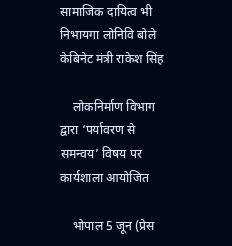सामाजिक दायित्व भी निभायगा लोनिवि बोले केबिनेट मंत्री राकेश सिंह

    लोकनिर्माण विभाग द्वारा ‘पर्यावरण से समन्वय’ विषय पर कार्यशाला आयोजित

    भोपाल 5 जून (प्रेस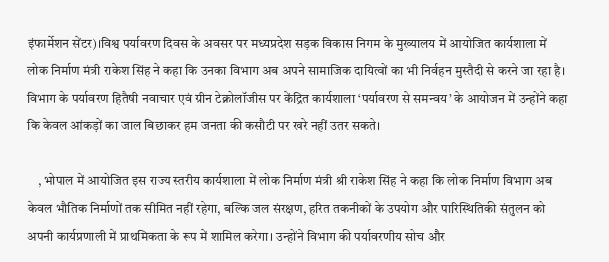इंफार्मेशन सेंटर)।विश्व पर्यावरण दिवस के अवसर पर मध्यप्रदेश सड़क विकास निगम के मुख्यालय में आयोजित कार्यशाला में लोक निर्माण मंत्री राकेश सिंह ने कहा कि उनका विभाग अब अपने सामाजिक दायित्वों का भी निर्वहन मुस्तैदी से करने जा रहा है। विभाग के पर्यावरण हितैषी नवाचार एवं ग्रीन टेक्नोलॉजीस पर केंद्रित कार्यशाला ‘पर्यावरण से समन्वय’ के आयोजन में उन्होंने कहा कि केवल आंकड़ों का जाल बिछाकर हम जनता की कसौटी पर खरे नहीं उतर सकते।

    , भोपाल में आयोजित इस राज्य स्तरीय कार्यशाला में लोक निर्माण मंत्री श्री राकेश सिंह ने कहा कि लोक निर्माण विभाग अब केवल भौतिक निर्माणों तक सीमित नहीं रहेगा, बल्कि जल संरक्षण, हरित तकनीकों के उपयोग और पारिस्थितिकी संतुलन को अपनी कार्यप्रणाली में प्राथमिकता के रूप में शामिल करेगा। उन्होंने विभाग की पर्यावरणीय सोच और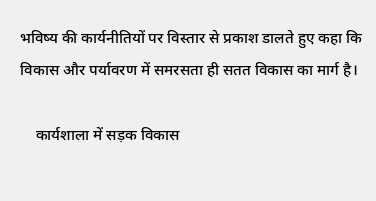भविष्य की कार्यनीतियों पर विस्तार से प्रकाश डालते हुए कहा कि विकास और पर्यावरण में समरसता ही सतत विकास का मार्ग है।

    कार्यशाला में सड़क विकास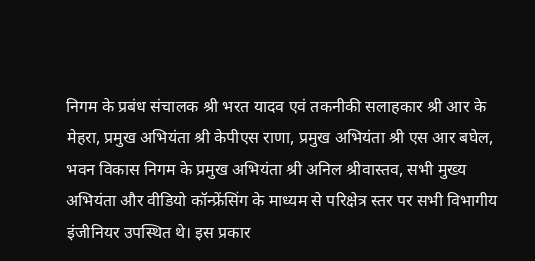निगम के प्रबंध संचालक श्री भरत यादव एवं तकनीकी सलाहकार श्री आर के मेहरा, प्रमुख अभियंता श्री केपीएस राणा, प्रमुख अभियंता श्री एस आर बघेल, भवन विकास निगम के प्रमुख अभियंता श्री अनिल श्रीवास्तव, सभी मुख्य अभियंता और वीडियो कॉन्फ्रेंसिंग के माध्यम से परिक्षेत्र स्तर पर सभी विभागीय इंजीनियर उपस्थित थे। इस प्रकार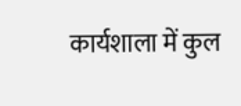कार्यशाला में कुल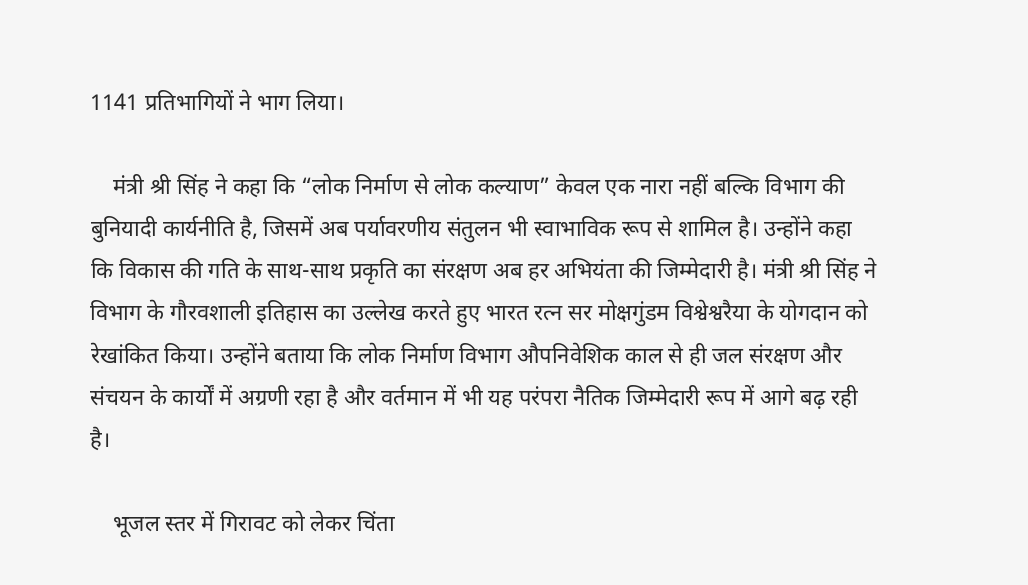1141 प्रतिभागियों ने भाग लिया।

    मंत्री श्री सिंह ने कहा कि “लोक निर्माण से लोक कल्याण” केवल एक नारा नहीं बल्कि विभाग की बुनियादी कार्यनीति है, जिसमें अब पर्यावरणीय संतुलन भी स्वाभाविक रूप से शामिल है। उन्होंने कहा कि विकास की गति के साथ-साथ प्रकृति का संरक्षण अब हर अभियंता की जिम्मेदारी है। मंत्री श्री सिंह ने विभाग के गौरवशाली इतिहास का उल्लेख करते हुए भारत रत्न सर मोक्षगुंडम विश्वेश्वरैया के योगदान को रेखांकित किया। उन्होंने बताया कि लोक निर्माण विभाग औपनिवेशिक काल से ही जल संरक्षण और संचयन के कार्यों में अग्रणी रहा है और वर्तमान में भी यह परंपरा नैतिक जिम्मेदारी रूप में आगे बढ़ रही है।

    भूजल स्तर में गिरावट को लेकर चिंता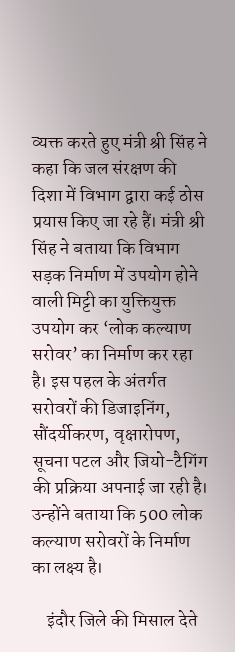व्यक्त करते हुए मंत्री श्री सिंह ने कहा कि जल संरक्षण की दिशा में विभाग द्वारा कई ठोस प्रयास किए जा रहे हैं। मंत्री श्री सिंह ने बताया कि विभाग सड़क निर्माण में उपयोग होने वाली मिट्टी का युक्तियुक्त उपयोग कर ‘लोक कल्याण सरोवर’ का निर्माण कर रहा है। इस पहल के अंतर्गत सरोवरों की डिजाइनिंग, सौंदर्यीकरण, वृक्षारोपण, सूचना पटल और जियो-टैगिंग की प्रक्रिया अपनाई जा रही है। उन्होंने बताया कि 500 लोक कल्याण सरोवरों के निर्माण का लक्ष्य है।

    इंदौर जिले की मिसाल देते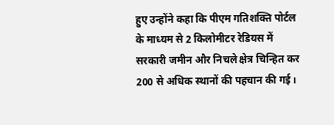हुए उन्होंने कहा कि पीएम गतिशक्ति पोर्टल के माध्यम से 2 किलोमीटर रेडियस में सरकारी जमीन और निचले क्षेत्र चिन्हित कर 200 से अधिक स्थानों की पहचान की गई।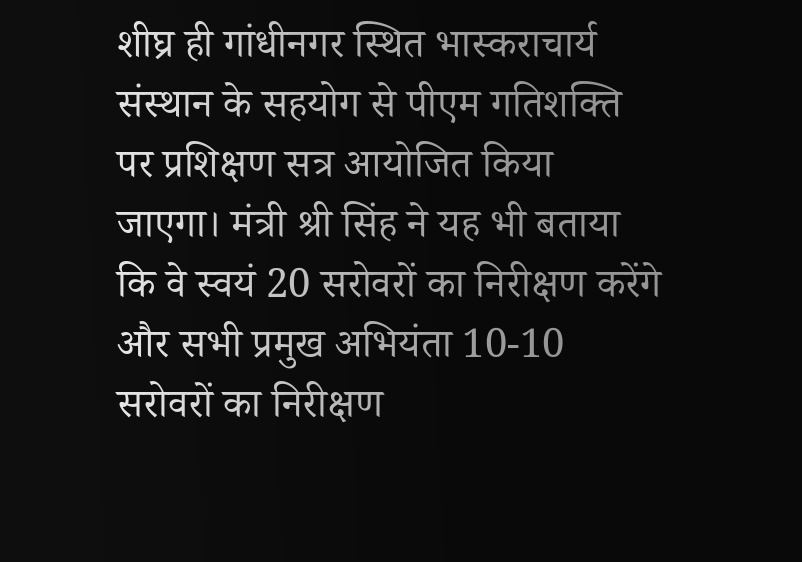शीघ्र ही गांधीनगर स्थित भास्कराचार्य संस्थान के सहयोग से पीएम गतिशक्ति पर प्रशिक्षण सत्र आयोजित किया जाएगा। मंत्री श्री सिंह ने यह भी बताया कि वे स्वयं 20 सरोवरों का निरीक्षण करेंगे और सभी प्रमुख अभियंता 10-10 सरोवरों का निरीक्षण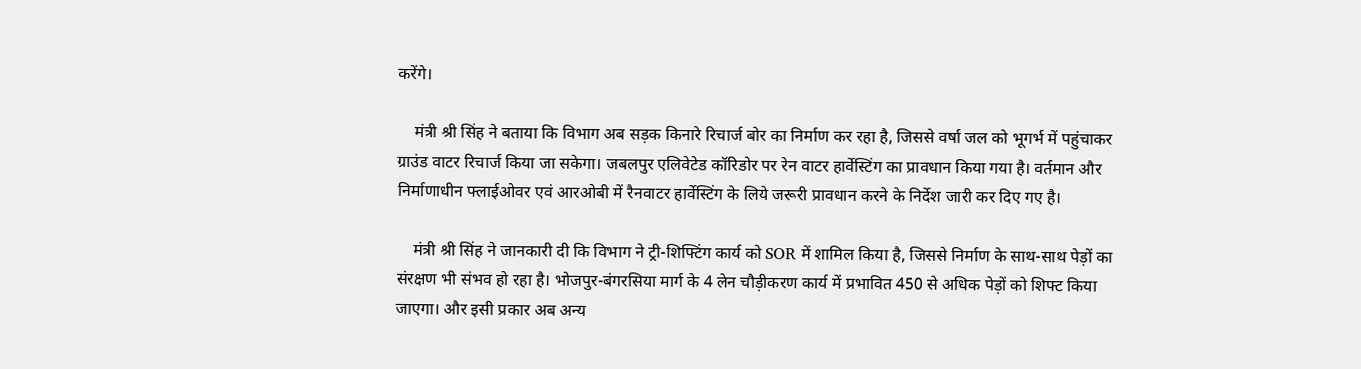करेंगे।

    मंत्री श्री सिंह ने बताया कि विभाग अब सड़क किनारे रिचार्ज बोर का निर्माण कर रहा है, जिससे वर्षा जल को भूगर्भ में पहुंचाकर ग्राउंड वाटर रिचार्ज किया जा सकेगा। जबलपुर एलिवेटेड कॉरिडोर पर रेन वाटर हार्वेस्टिंग का प्रावधान किया गया है। वर्तमान और निर्माणाधीन फ्लाईओवर एवं आरओबी में रैनवाटर हार्वेस्टिंग के लिये जरूरी प्रावधान करने के निर्देश जारी कर दिए गए है।

    मंत्री श्री सिंह ने जानकारी दी कि विभाग ने ट्री-शिफ्टिंग कार्य को SOR में शामिल किया है, जिससे निर्माण के साथ-साथ पेड़ों का संरक्षण भी संभव हो रहा है। भोजपुर-बंगरसिया मार्ग के 4 लेन चौड़ीकरण कार्य में प्रभावित 450 से अधिक पेड़ों को शिफ्ट किया जाएगा। और इसी प्रकार अब अन्‍य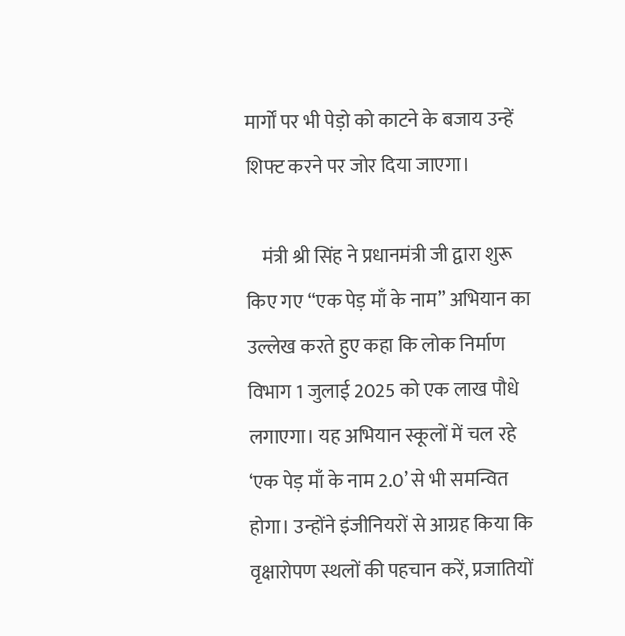मार्गों पर भी पेड़ो को काटने के बजाय उन्‍हें शिफ्ट करने पर जोर दिया जाएगा।

    मंत्री श्री सिंह ने प्रधानमंत्री जी द्वारा शुरू किए गए “एक पेड़ माँ के नाम” अभियान का उल्लेख करते हुए कहा कि लोक निर्माण विभाग 1 जुलाई 2025 को एक लाख पौधे लगाएगा। यह अभियान स्कूलों में चल रहे ‘एक पेड़ माँ के नाम 2.0’ से भी समन्वित होगा। उन्होंने इंजीनियरों से आग्रह किया कि वृक्षारोपण स्थलों की पहचान करें, प्रजातियों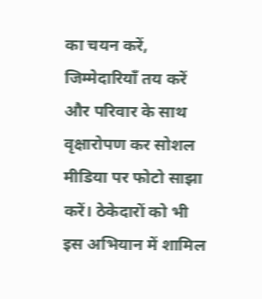का चयन करें, जिम्मेदारियाँ तय करें और परिवार के साथ वृक्षारोपण कर सोशल मीडिया पर फोटो साझा करें। ठेकेदारों को भी इस अभियान में शामिल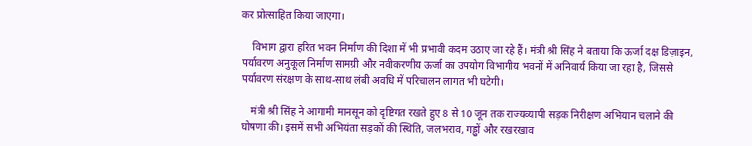कर प्रोत्साहित किया जाएगा।

    विभाग द्वारा हरित भवन निर्माण की दिशा में भी प्रभावी कदम उठाए जा रहे हैं। मंत्री श्री सिंह ने बताया कि ऊर्जा दक्ष डिज़ाइन, पर्यावरण अनुकूल निर्माण सामग्री और नवीकरणीय ऊर्जा का उपयोग विभागीय भवनों में अनिवार्य किया जा रहा है, जिससे पर्यावरण संरक्षण के साथ-साथ लंबी अवधि में परिचालन लागत भी घटेगी।

    मंत्री श्री सिंह ने आगामी मानसून को दृष्टिगत रखते हुए 8 से 10 जून तक राज्यव्यापी सड़क निरीक्षण अभियान चलाने की घोषणा की। इसमें सभी अभियंता सड़कों की स्थिति, जलभराव, गड्ढों और रखरखाव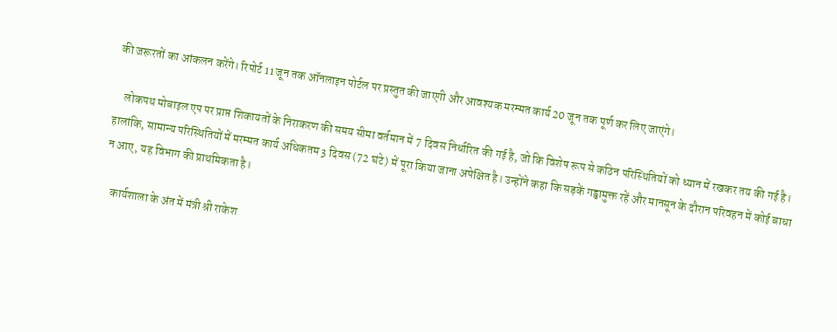की जरूरतों का आंकलन करेंगे। रिपोर्ट 11 जून तक ऑनलाइन पोर्टल पर प्रस्तुत की जाएगी और आवश्यक मरम्मत कार्य 20 जून तक पूर्ण कर लिए जाएंगे।

    लोकपथ मोबाइल एप पर प्राप्त शिकायतों के निराकरण की समय सीमा वर्तमान में 7 दिवस निर्धारित की गई है, जो कि विशेष रूप से कठिन परिस्थितियों को ध्यान में रखकर तय की गई है। हालांकि, सामान्य परिस्थितियों में मरम्मत कार्य अधिकतम 3 दिवस (72 घंटे) में पूरा किया जाना अपेक्षित है। उन्होंने कहा कि सड़कें गड्ढामुक्त रहें और मानसून के दौरान परिवहन में कोई बाधा न आए, यह विभाग की प्राथमिकता है।

    कार्यशाला के अंत में मंत्री श्री राकेश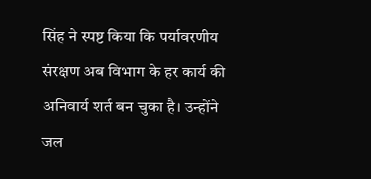सिंह ने स्पष्ट किया कि पर्यावरणीय संरक्षण अब विभाग के हर कार्य की अनिवार्य शर्त बन चुका है। उन्होंने जल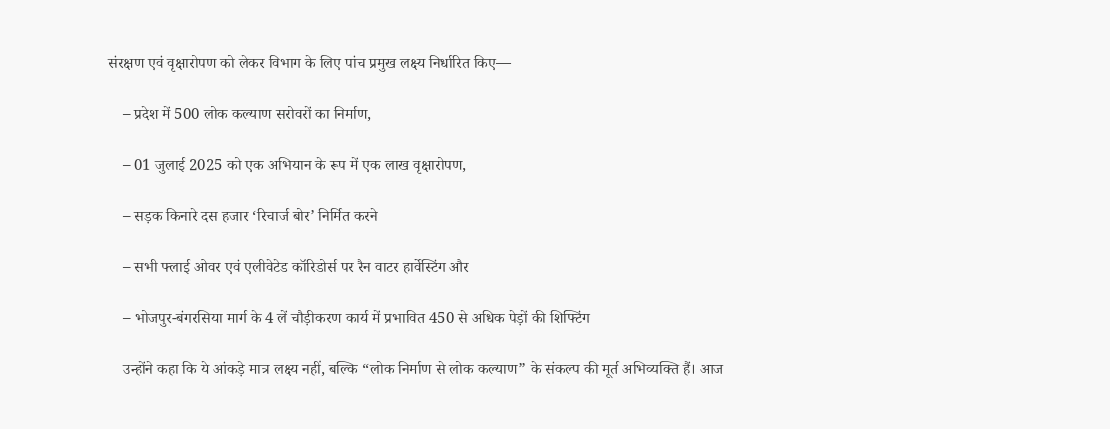संरक्षण एवं वृक्षारोपण को लेकर विभाग के लिए पांच प्रमुख लक्ष्य निर्धारित किए—

    – प्रदेश में 500 लोक कल्याण सरोवरों का निर्माण,

    – 01 जुलाई 2025 को एक अभियान के रूप में एक लाख वृक्षारोपण,

    – सड़क किनारे दस हजार ‘रिचार्ज बोर’ निर्मित करने

    – सभी फ्लाई ओवर एवं एलीवेटेड कॉरिडोर्स पर रैन वाटर हार्वेस्टिंग और

    – भोजपुर-बंगरसिया मार्ग के 4 लें चौड़ीकरण कार्य में प्रभावित 450 से अधिक पेड़ों की शिफ्टिंग

    उन्होंने कहा कि ये आंकड़े मात्र लक्ष्य नहीं, बल्कि “लोक निर्माण से लोक कल्याण” के संकल्प की मूर्त अभिव्यक्ति हैं। आज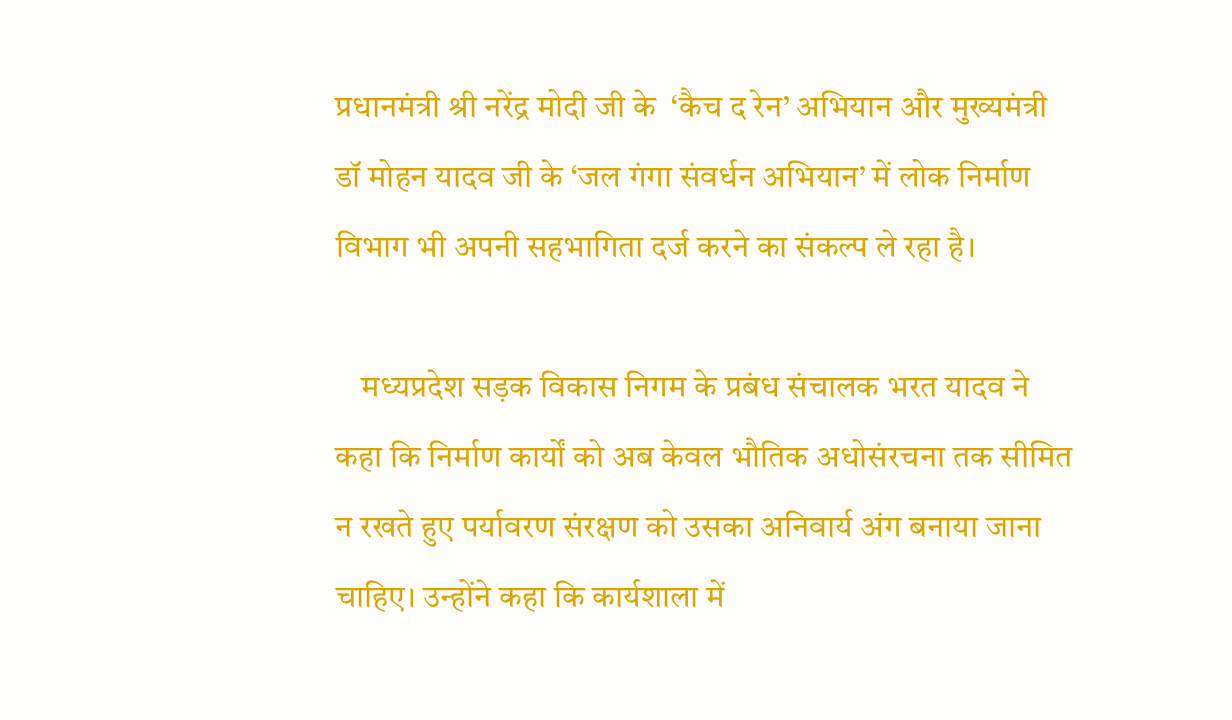प्रधानमंत्री श्री नरेंद्र मोदी जी के  ‘कैच द रेन’ अभियान और मुख्यमंत्री डॉ मोहन यादव जी के ‘जल गंगा संवर्धन अभियान’ में लोक निर्माण विभाग भी अपनी सहभागिता दर्ज करने का संकल्प ले रहा है।

    मध्यप्रदेश सड़क विकास निगम के प्रबंध संचालक भरत यादव ने कहा कि निर्माण कार्यों को अब केवल भौतिक अधोसंरचना तक सीमित न रखते हुए पर्यावरण संरक्षण को उसका अनिवार्य अंग बनाया जाना चाहिए। उन्होंने कहा कि कार्यशाला में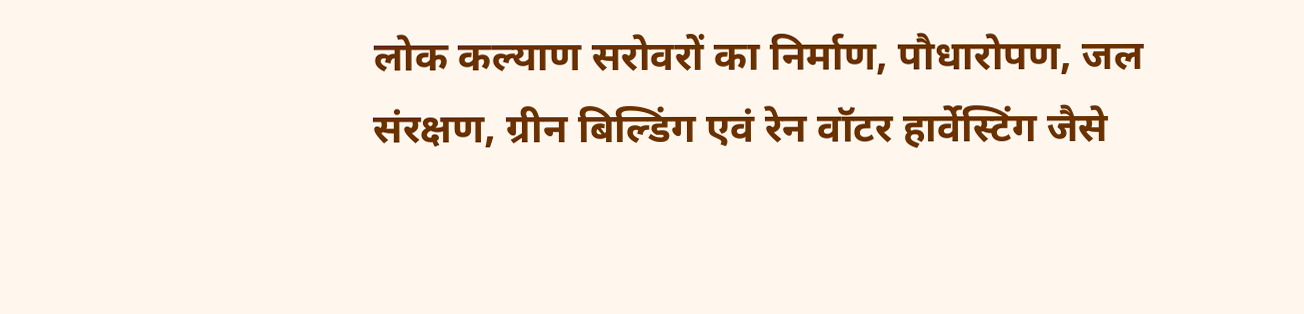लोक कल्याण सरोवरों का निर्माण, पौधारोपण, जल संरक्षण, ग्रीन बिल्डिंग एवं रेन वॉटर हार्वेस्टिंग जैसे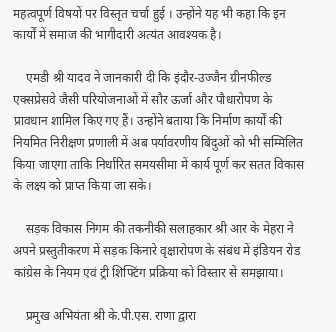महत्वपूर्ण विषयों पर विस्तृत चर्चा हुई । उन्होंने यह भी कहा कि इन कार्यों में समाज की भागीदारी अत्यंत आवश्यक है।

    एमडी श्री यादव ने जानकारी दी कि इंदौर-उज्जैन ग्रीनफील्ड एक्सप्रेसवे जैसी परियोजनाओं में सौर ऊर्जा और पौधारोपण के प्रावधान शामिल किए गए हैं। उन्होंने बताया कि निर्माण कार्यों की नियमित निरीक्षण प्रणाली में अब पर्यावरणीय बिंदुओं को भी सम्मिलित किया जाएगा ताकि निर्धारित समयसीमा में कार्य पूर्ण कर सतत विकास के लक्ष्य को प्राप्त किया जा सके।

    सड़क विकास निगम की तकनीकी सलाहकार श्री आर के मेहरा ने अपने प्रस्तुतीकरण में सड़क किनारे वृक्षारोपण के संबंध में इंडियन रोड कांग्रेस के नियम एवं ट्री शिफ्टिंग प्रक्रिया को विस्तार से समझाया।

    प्रमुख अभियंता श्री के.पी.एस. राणा द्वारा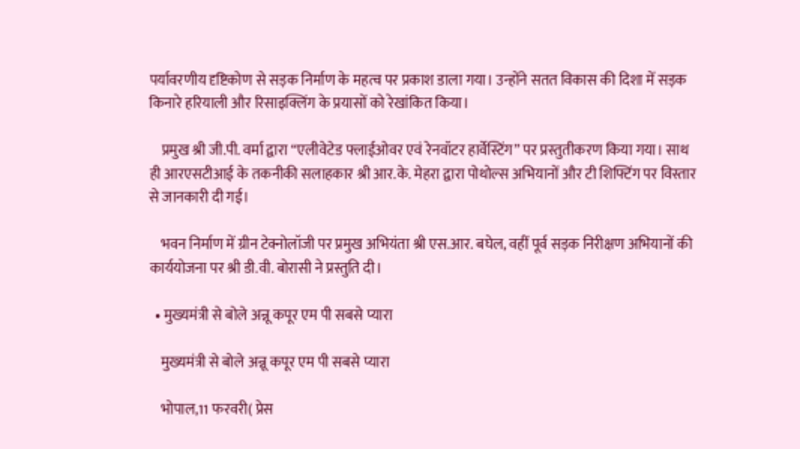पर्यावरणीय दृष्टिकोण से सड़क निर्माण के महत्व पर प्रकाश डाला गया। उन्होंने सतत विकास की दिशा में सड़क किनारे हरियाली और रिसाइक्लिंग के प्रयासों को रेखांकित किया।

    प्रमुख श्री जी.पी. वर्मा द्वारा “एलीवेटेड फ्लाईओवर एवं रेनवॉटर हार्वेस्टिंग” पर प्रस्तुतीकरण किया गया। साथ ही आरएसटीआई के तकनीकी सलाहकार श्री आर.के. मेहरा द्वारा पोथोल्स अभियानों और टी शिफ्टिंग पर विस्तार से जानकारी दी गई।

    भवन निर्माण में ग्रीन टेक्नोलॉजी पर प्रमुख अभियंता श्री एस.आर. बघेल, वहीं पूर्व सड़क निरीक्षण अभियानों की कार्ययोजना पर श्री डी.वी. बोरासी ने प्रस्तुति दी।

  • मुख्यमंत्री से बोले अन्नू कपूर एम पी सबसे प्यारा

    मुख्यमंत्री से बोले अन्नू कपूर एम पी सबसे प्यारा

    भोपाल,11 फरवरी( प्रेस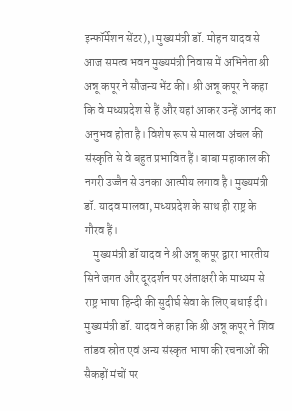इन्फॉर्मेशन सेंटर),।मुख्यमंत्री डॉ. मोहन यादव से आज समत्व भवन मुख्यमंत्री निवास में अभिनेता श्री अन्नू कपूर ने सौजन्य भेंट की। श्री अन्नू कपूर ने कहा कि वे मध्यप्रदेश से हैं और यहां आकर उन्हें आनंद का अनुभव होता है। विशेष रूप से मालवा अंचल की संस्कृति से वे बहुत प्रभावित हैं। बाबा महाकाल की नगरी उज्जैन से उनका आत्मीय लगाव है। मुख्यमंत्री डॉ. यादव मालवा, मध्यप्रदेश के साथ ही राष्ट्र के गौरव हैं।
    मुख्यमंत्री डॉ यादव ने श्री अन्नू कपूर द्वारा भारतीय सिने जगत और दूरदर्शन पर अंताक्षरी के माध्यम से राष्ट्र भाषा हिन्दी की सुदीर्घ सेवा के लिए बधाई दी। मुख्यमंत्री डॉ. यादव ने कहा कि श्री अन्नू कपूर ने शिव तांडव स्रोत एवं अन्य संस्कृत भाषा की रचनाओं की सैकड़ों मंचों पर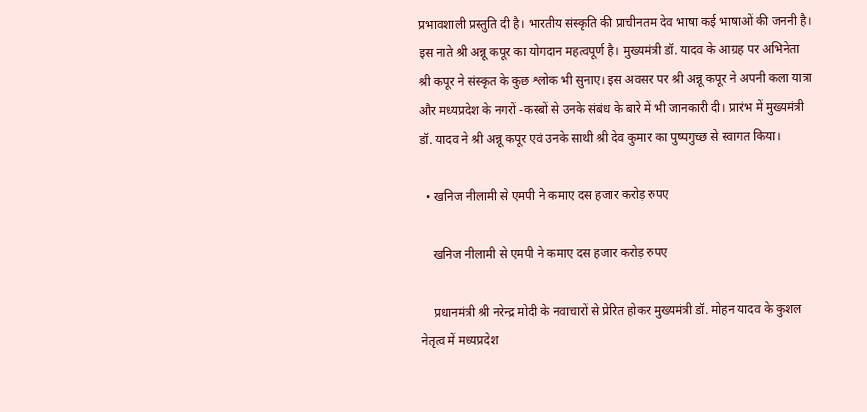प्रभावशाली प्रस्तुति दी है। भारतीय संस्कृति की प्राचीनतम देव भाषा कई भाषाओं की जननी है। इस नाते श्री अन्नू कपूर का योगदान महत्वपूर्ण है। मुख्यमंत्री डॉ. यादव के आग्रह पर अभिनेता श्री कपूर ने संस्कृत के कुछ श्लोक भी सुनाए। इस अवसर पर श्री अन्नू कपूर ने अपनी कला यात्रा और मध्यप्रदेश के नगरों -कस्बों से उनके संबंध के बारे में भी जानकारी दी। प्रारंभ में मुख्यमंत्री डॉ. यादव ने श्री अन्नू कपूर एवं उनके साथी श्री देव कुमार का पुष्पगुच्छ से स्वागत किया।

  • खनिज नीलामी से एमपी ने कमाए दस हजार करोड़ रुपए

    खनिज नीलामी से एमपी ने कमाए दस हजार करोड़ रुपए

    प्रधानमंत्री श्री नरेन्द्र मोदी के नवाचारों से प्रेरित होकर मुख्यमंत्री डॉ. मोहन यादव के कुशल नेतृत्व में मध्यप्रदेश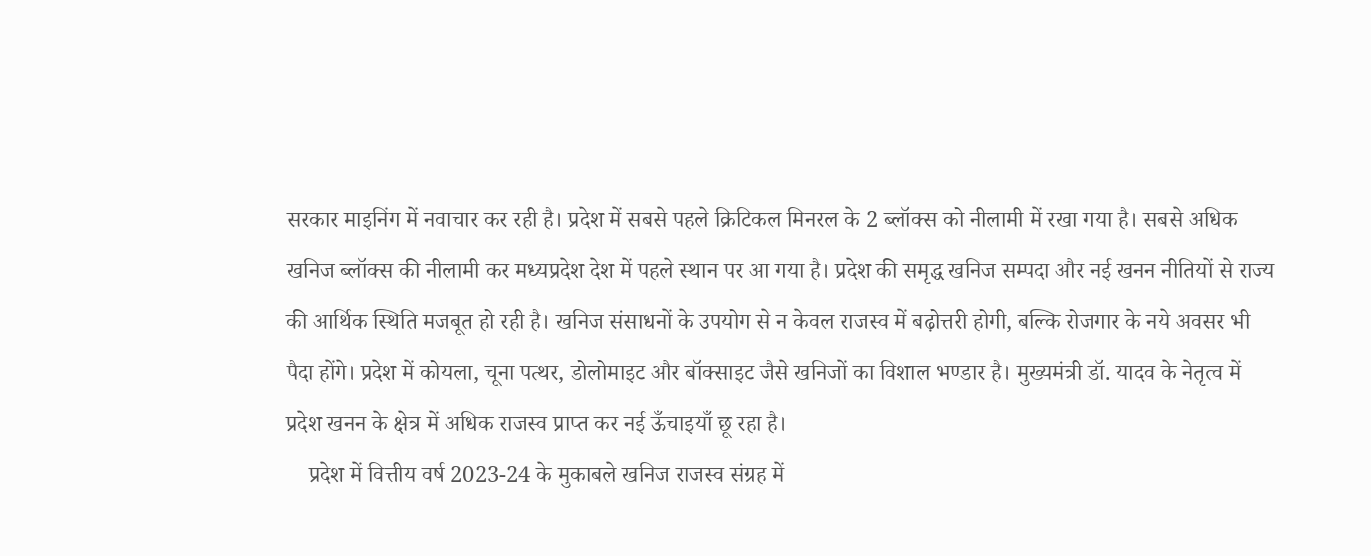सरकार माइनिंग में नवाचार कर रही है। प्रदेश में सबसे पहले क्रिटिकल मिनरल के 2 ब्लॉक्स को नीलामी में रखा गया है। सबसे अधिक खनिज ब्लॉक्स की नीलामी कर मध्यप्रदेश देश में पहले स्थान पर आ गया है। प्रदेश की समृद्ध खनिज सम्पदा और नई खनन नीतियों से राज्य की आर्थिक स्थिति मजबूत हो रही है। खनिज संसाधनों के उपयोग से न केवल राजस्व में बढ़ोत्तरी होगी, बल्कि रोजगार के नये अवसर भी पैदा होंगे। प्रदेश में कोयला, चूना पत्थर, डोलोमाइट और बॉक्साइट जैसे खनिजों का विशाल भण्डार है। मुख्यमंत्री डॉ. यादव के नेतृत्व में प्रदेश खनन के क्षेत्र में अधिक राजस्व प्राप्त कर नई ऊँचाइयाँ छू रहा है।
    प्रदेश में वित्तीय वर्ष 2023-24 के मुकाबले खनिज राजस्व संग्रह में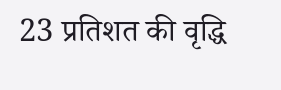23 प्रतिशत की वृद्धि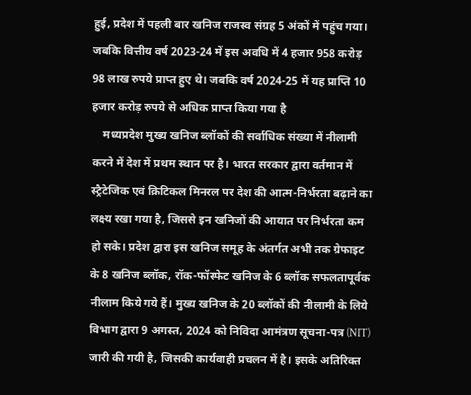हुई, प्रदेश में पहली बार खनिज राजस्व संग्रह 5 अंकों में पहुंच गया। जबकि वित्तीय वर्ष 2023-24 में इस अवधि में 4 हजार 958 करोड़ 98 लाख रुपये प्राप्त हुए थे। जबकि वर्ष 2024-25 में यह प्राप्ति 10 हजार करोड़ रुपये से अधिक प्राप्त किया गया है
    मध्यप्रदेश मुख्य खनिज ब्लॉकों की सर्वाधिक संख्या में नीलामी करने में देश में प्रथम स्थान पर है। भारत सरकार द्वारा वर्तमान में स्ट्रैटेजिक एवं क्रिटिकल मिनरल पर देश की आत्म-निर्भरता बढ़ाने का लक्ष्य रखा गया है, जिससे इन खनिजों की आयात पर निर्भरता कम हो सके। प्रदेश द्वारा इस खनिज समूह के अंतर्गत अभी तक ग्रेफाइट के 8 खनिज ब्लॉक, रॉक-फॉस्फेट खनिज के 6 ब्लॉक सफलतापूर्वक नीलाम किये गये हैं। मुख्य खनिज के 20 ब्लॉकों की नीलामी के लिये विभाग द्वारा 9 अगस्त, 2024 को निविदा आमंत्रण सूचना-पत्र (NIT) जारी की गयी है, जिसकी कार्यवाही प्रचलन में है। इसके अतिरिक्त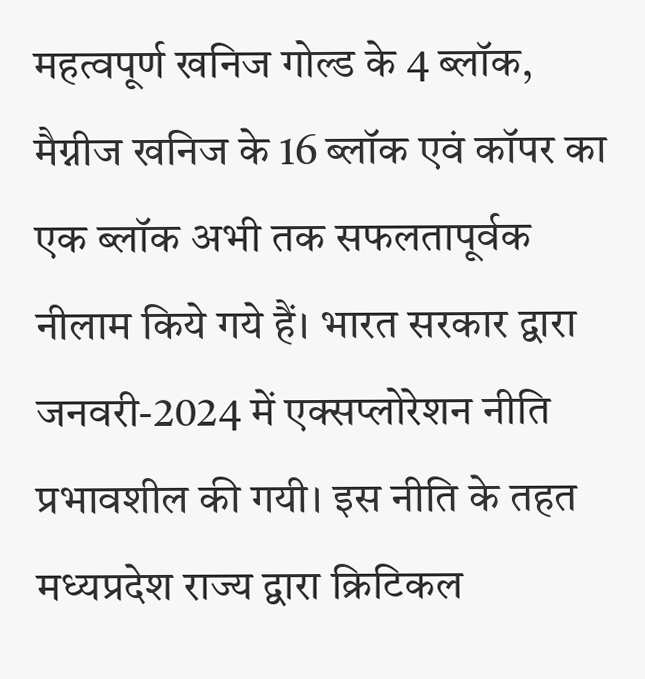महत्वपूर्ण खनिज गोल्ड के 4 ब्लॉक, मैग्नीज खनिज के 16 ब्लॉक एवं कॉपर का एक ब्लॉक अभी तक सफलतापूर्वक नीलाम किये गये हैं। भारत सरकार द्वारा जनवरी-2024 में एक्सप्लोरेशन नीति प्रभावशील की गयी। इस नीति के तहत मध्यप्रदेश राज्य द्वारा क्रिटिकल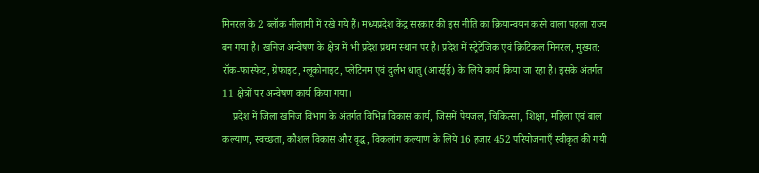मिनरल के 2 ब्लॉक नीलामी में रखे गये हैं। मध्यप्रदेश केंद्र सरकार की इस नीति का क्रियान्वयन करने वाला पहला राज्य बन गया है। खनिज अन्वेषण के क्षेत्र में भी प्रदेश प्रथम स्थान पर है। प्रदेश में स्ट्रेटेजिक एवं क्रिटिकल मिनरल, मुख्यत: रॉक-फास्फेट, ग्रेफाइट, ग्लूकोनाइट, प्लेटिनम एवं दुर्लभ धातु (आरईई) के लिये कार्य किया जा रहा है। इसके अंतर्गत 11 क्षेत्रों पर अन्वेषण कार्य किया गया।
    प्रदेश में जिला खनिज विभाग के अंतर्गत विभिन्न विकास कार्य, जिसमें पेयजल, चिकित्सा, शिक्षा, महिला एवं बाल कल्याण, स्वच्छता, कौशल विकास और वृद्ध, विकलांग कल्याण के लिये 16 हजार 452 परियोजनाएँ स्वीकृत की गयी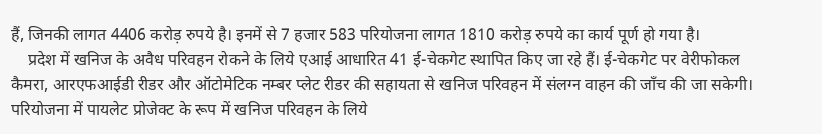हैं, जिनकी लागत 4406 करोड़ रुपये है। इनमें से 7 हजार 583 परियोजना लागत 1810 करोड़ रुपये का कार्य पूर्ण हो गया है।
    प्रदेश में खनिज के अवैध परिवहन रोकने के लिये एआई आधारित 41 ई-चेकगेट स्थापित किए जा रहे हैं। ई-चेकगेट पर वेरीफोकल कैमरा, आरएफआईडी रीडर और ऑटोमेटिक नम्बर प्लेट रीडर की सहायता से खनिज परिवहन में संलग्न वाहन की जाँच की जा सकेगी। परियोजना में पायलेट प्रोजेक्ट के रूप में खनिज परिवहन के लिये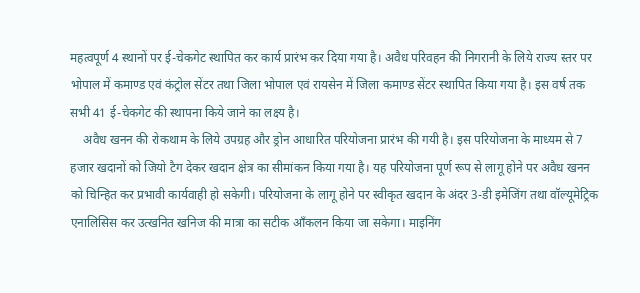महत्वपूर्ण 4 स्थानों पर ई-चेकगेट स्थापित कर कार्य प्रारंभ कर दिया गया है। अवैध परिवहन की निगरानी के लिये राज्य स्तर पर भोपाल में कमाण्ड एवं कंट्रोल सेंटर तथा जिला भोपाल एवं रायसेन में जिला कमाण्ड सेंटर स्थापित किया गया है। इस वर्ष तक सभी 41 ई-चेकगेट की स्थापना किये जाने का लक्ष्य है।
    अवैध खनन की रोकथाम के लिये उपग्रह और ड्रोन आधारित परियोजना प्रारंभ की गयी है। इस परियोजना के माध्यम से 7 हजार खदानों को जियो टैग देकर खदान क्षेत्र का सीमांकन किया गया है। यह परियोजना पूर्ण रूप से लागू होने पर अवैध खनन को चिन्हित कर प्रभावी कार्यवाही हो सकेगी। परियोजना के लागू होने पर स्वीकृत खदान के अंदर 3-डी इमेजिंग तथा वॉल्यूमेट्रिक एनालिसिस कर उत्खनित खनिज की मात्रा का सटीक आँकलन किया जा सकेगा। माइनिंग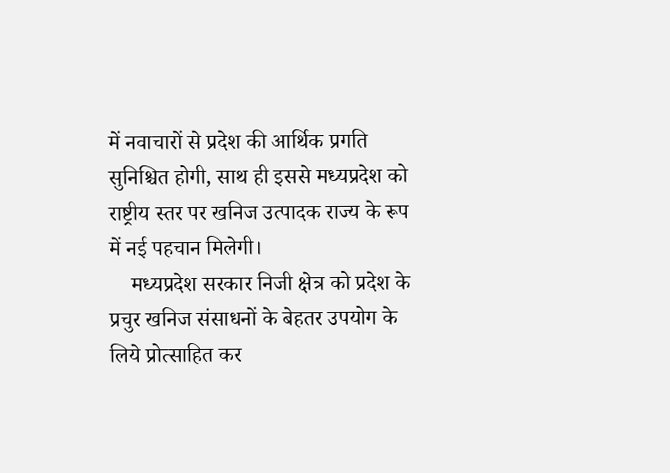में नवाचारों से प्रदेश की आर्थिक प्रगति सुनिश्चित होगी, साथ ही इससे मध्यप्रदेश को राष्ट्रीय स्तर पर खनिज उत्पादक राज्य के रूप में नई पहचान मिलेगी।
    मध्यप्रदेश सरकार निजी क्षेत्र को प्रदेश के प्रचुर खनिज संसाधनों के बेहतर उपयोग के लिये प्रोत्साहित कर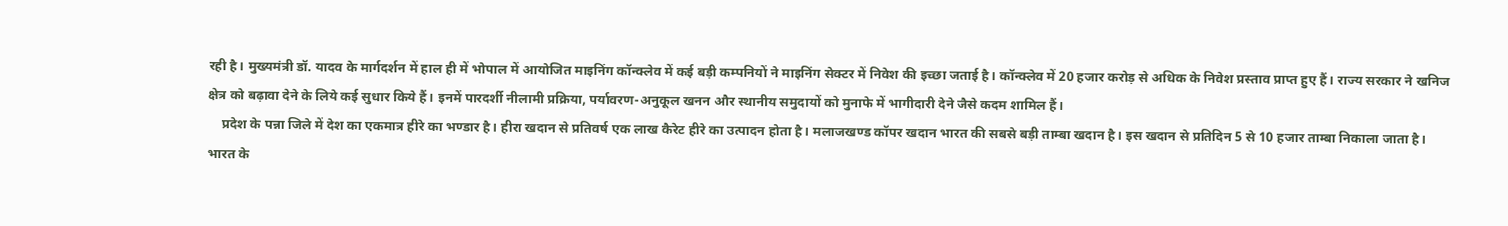रही है। मुख्यमंत्री डॉ. यादव के मार्गदर्शन में हाल ही में भोपाल में आयोजित माइनिंग कॉन्क्लेव में कई बड़ी कम्पनियों ने माइनिंग सेक्टर में निवेश की इच्छा जताई है। कॉन्क्लेव में 20 हजार करोड़ से अधिक के निवेश प्रस्ताव प्राप्त हुए हैं। राज्य सरकार ने खनिज क्षेत्र को बढ़ावा देने के लिये कई सुधार किये हैं। इनमें पारदर्शी नीलामी प्रक्रिया, पर्यावरण-अनुकूल खनन और स्थानीय समुदायों को मुनाफे में भागीदारी देने जैसे कदम शामिल हैं।
    प्रदेश के पन्ना जिले में देश का एकमात्र हीरे का भण्डार है। हीरा खदान से प्रतिवर्ष एक लाख कैरेट हीरे का उत्पादन होता है। मलाजखण्ड कॉपर खदान भारत की सबसे बड़ी ताम्बा खदान है। इस खदान से प्रतिदिन 5 से 10 हजार ताम्बा निकाला जाता है। भारत के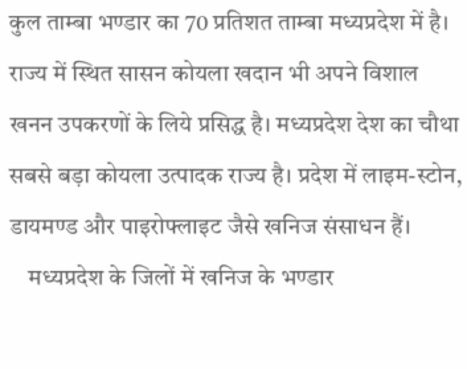कुल ताम्बा भण्डार का 70 प्रतिशत ताम्बा मध्यप्रदेश में है। राज्य में स्थित सासन कोयला खदान भी अपने विशाल खनन उपकरणों के लिये प्रसिद्ध है। मध्यप्रदेश देश का चौथा सबसे बड़ा कोयला उत्पादक राज्य है। प्रदेश में लाइम-स्टोन, डायमण्ड और पाइरोफ्लाइट जैसे खनिज संसाधन हैं।
    मध्यप्रदेश के जिलों में खनिज के भण्डार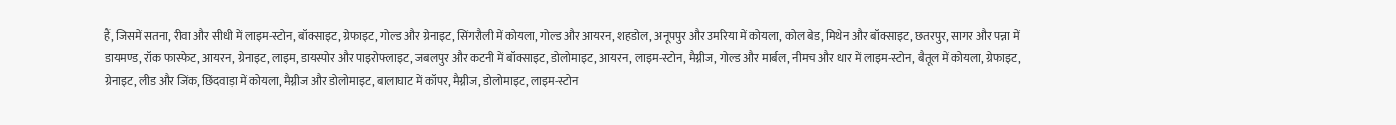हैं, जिसमें सतना, रीवा और सीधी में लाइम-स्टोन, बॉक्साइट, ग्रेफाइट, गोल्ड और ग्रेनाइट, सिंगरौली में कोयला, गोल्ड और आयरन, शहडोल, अनूपपुर और उमरिया में कोयला, कोल बेड, मिथेन और बॉक्साइट, छतरपुर, सागर और पन्ना में डायमण्ड, रॉक फास्फेट, आयरन, ग्रेनाइट, लाइम, डायस्पोर और पाइरोफ्लाइट, जबलपुर और कटनी में बॉक्साइट, डोलोमाइट, आयरन, लाइम-स्टोन, मैग्नीज, गोल्ड और मार्बल, नीमच और धार में लाइम-स्टोन, बैतूल में कोयला, ग्रेफाइट, ग्रेनाइट, लीड और जिंक, छिंदवाड़ा में कोयला, मैग्नीज और डोलोमाइट, बालाघाट में कॉपर, मैग्नीज, डोलोमाइट, लाइम-स्टोन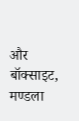और बॉक्साइट, मण्डला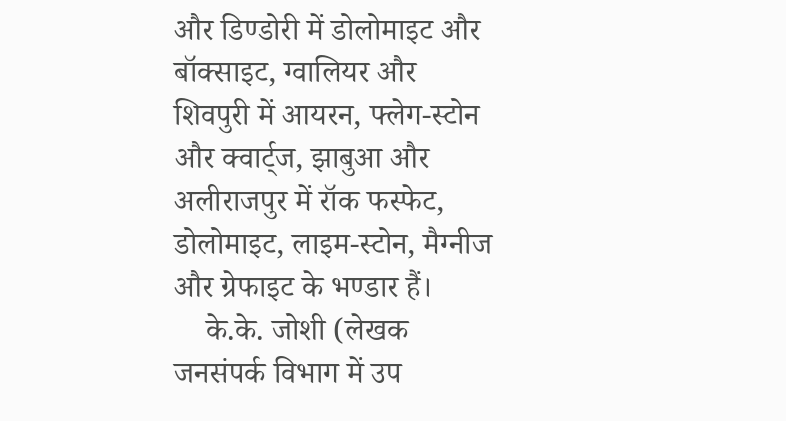और डिण्डोरी में डोलोमाइट और बॉक्साइट, ग्वालियर और शिवपुरी में आयरन, फ्लेग-स्टोन और क्वार्ट्ज, झाबुआ और अलीराजपुर में रॉक फस्फेट, डोलोमाइट, लाइम-स्टोन, मैग्नीज और ग्रेफाइट के भण्डार हैं।
    के.के. जोशी (लेखक जनसंपर्क विभाग में उप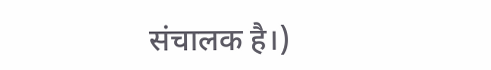संचालक है।)